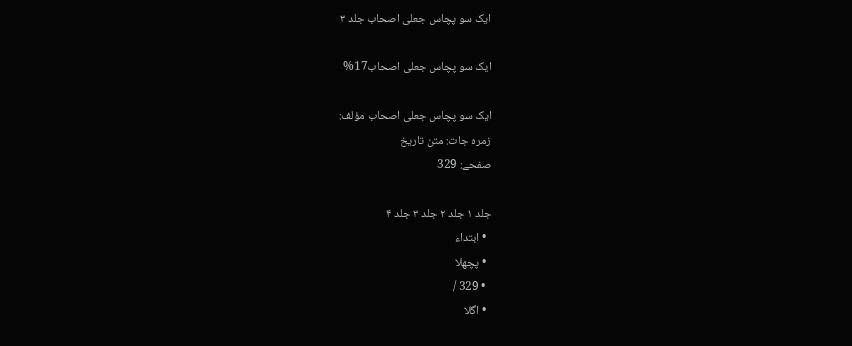ایک سو پچاس جعلی اصحاب جلد ۳

ایک سو پچاس جعلی اصحاب17%

ایک سو پچاس جعلی اصحاب مؤلف:
زمرہ جات: متن تاریخ
صفحے: 329

جلد ۱ جلد ۲ جلد ۳ جلد ۴
  • ابتداء
  • پچھلا
  • 329 /
  • اگلا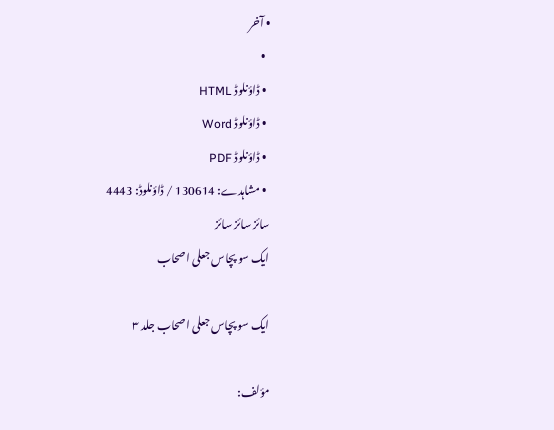• آخر
  •
  • ڈاؤنلوڈ HTML
  • ڈاؤنلوڈ Word
  • ڈاؤنلوڈ PDF
  • مشاہدے: 130614 / ڈاؤنلوڈ: 4443
سائز سائز سائز
ایک سو پچاس جعلی اصحاب

ایک سو پچاس جعلی اصحاب جلد ۳

مؤلف: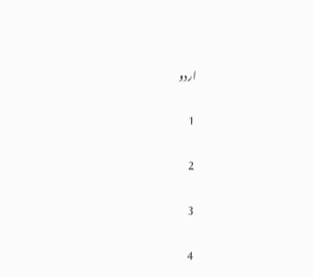اردو

1

2

3

4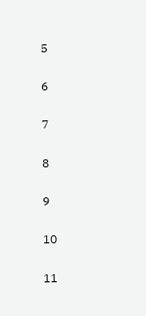5

6

7

8

9

10

11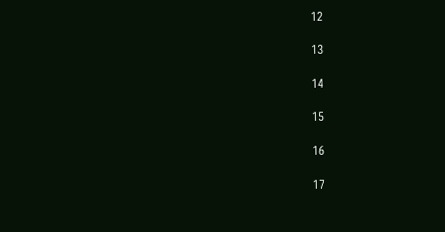12

13

14

15

16

17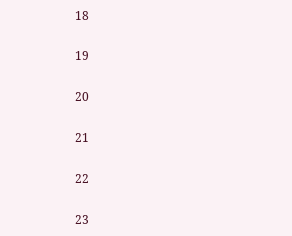18

19

20

21

22

23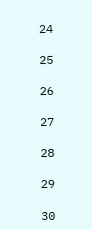24

25

26

27

28

29

30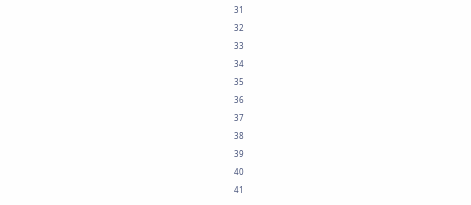31

32

33

34

35

36

37

38

39

40

41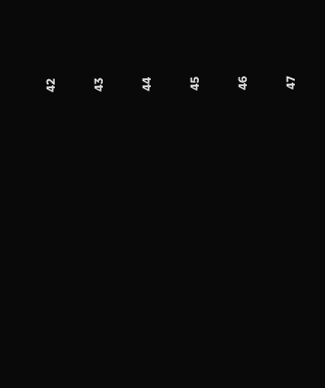42

43

44

45

46

47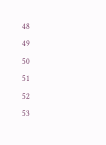48

49

50

51

52

53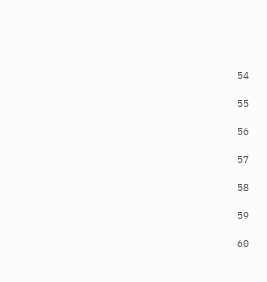54

55

56

57

58

59

60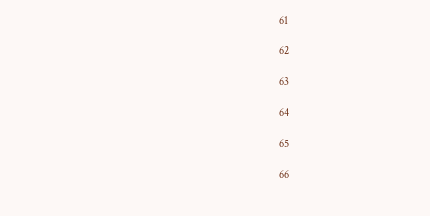61

62

63

64

65

66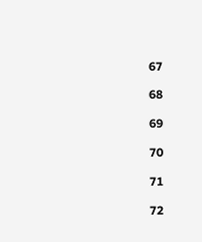67

68

69

70

71

72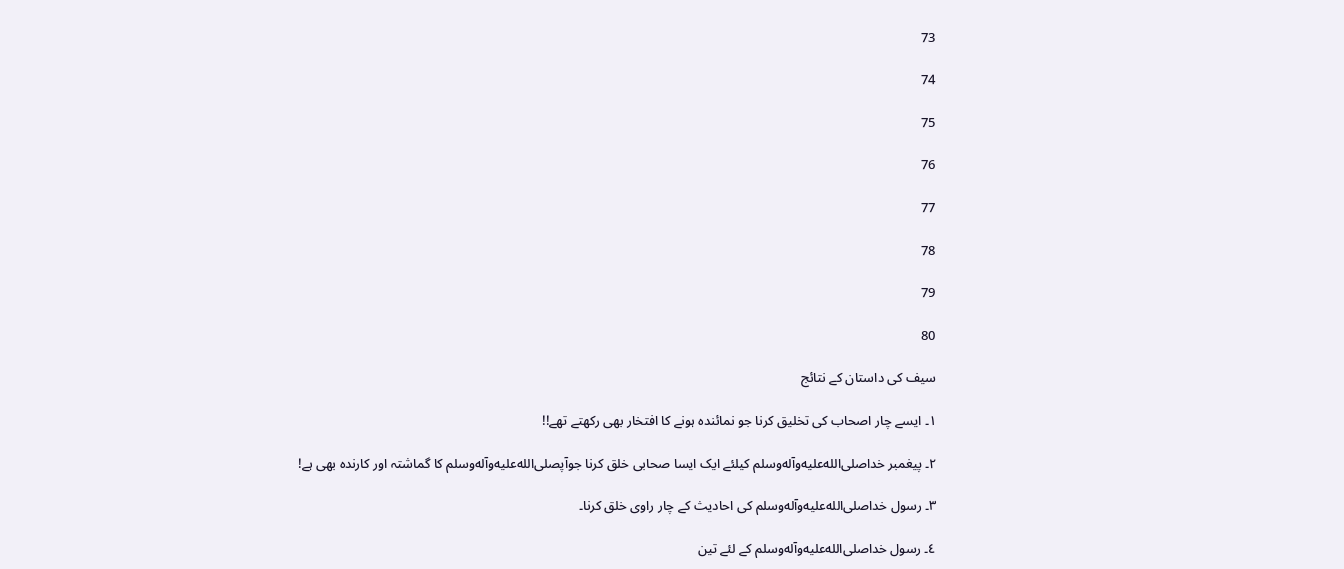73

74

75

76

77

78

79

80

سیف کی داستان کے نتائج

١۔ ایسے چار اصحاب کی تخلیق کرنا جو نمائندہ ہونے کا افتخار بھی رکھتے تھے!!

٢۔ پیغمبر خداصلى‌الله‌عليه‌وآله‌وسلم کیلئے ایک ایسا صحابی خلق کرنا جوآپصلى‌الله‌عليه‌وآله‌وسلم کا گماشتہ اور کارندہ بھی ہے!

٣۔ رسول خداصلى‌الله‌عليه‌وآله‌وسلم کی احادیث کے چار راوی خلق کرنا۔

٤۔ رسول خداصلى‌الله‌عليه‌وآله‌وسلم کے لئے تین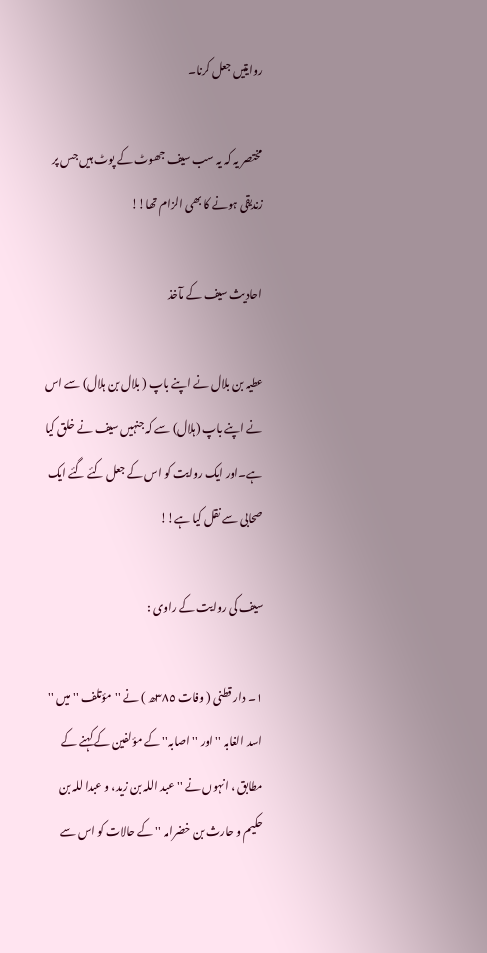روایتیں جعل کرنا۔

مختصر یہ کہ یہ سب سیف جھوٹ کے پوٹ ہیں جس پر زندیقی ہونے کا بھی الزام تھا!!

احادیث سیف کے مآخذ

عطیہ بن بلال نے اپنے باپ ( بلال بن ہلال) سے اس نے اپنے باپ (ہلال) سے کہ جنہیں سیف نے خلق کیا ہے۔اور ایک روایت کو اس کے جعل کئے گئے ایک صحابی سے نقل کیا ہے!!

سیف کی روایت کے راوی :

١۔ دار قطنی ( وفات ٣٨٥ھ ) نے ''مؤتلف '' میں '' اسد الغابہ '' اور '' اصابہ'' کے مؤلفین کے کہنے کے مطابق ، انہوں نے '' عبد اللہ بن زید، و عبدا للہ بن حکیم و حارث بن خضرامہ '' کے حالات کو اس سے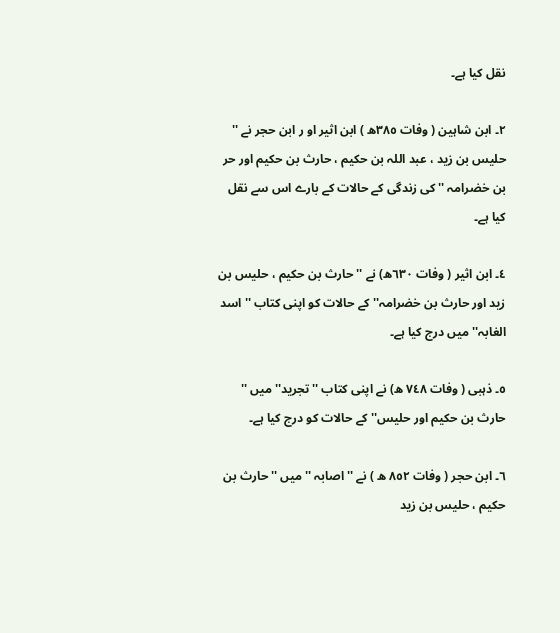نقل کیا ہے۔

٢۔ ابن شاہین ( وفات ٣٨٥ھ ) ابن اثیر او ر ابن حجر نے '' حلیس بن زید ، عبد اللہ بن حکیم ، حارث بن حکیم اور حر بن خضرامہ '' کی زندگی کے حالات کے بارے اس سے نقل کیا ہے۔

٤۔ ابن اثیر ( وفات ٦٣٠ھ) نے '' حارث بن حکیم ، حلیس بن زید اور حارث بن خضرامہ'' کے حالات کو اپنی کتاب '' اسد الغابہ'' میں درج کیا ہے۔

٥۔ ذہبی ( وفات ٧٤٨ ھ) نے اپنی کتاب '' تجرید'' میں '' حارث بن حکیم اور حلیس'' کے حالات کو درج کیا ہے۔

٦۔ ابن حجر ( وفات ٨٥٢ ھ ) نے '' اصابہ '' میں '' حارث بن حکیم ، حلیس بن زید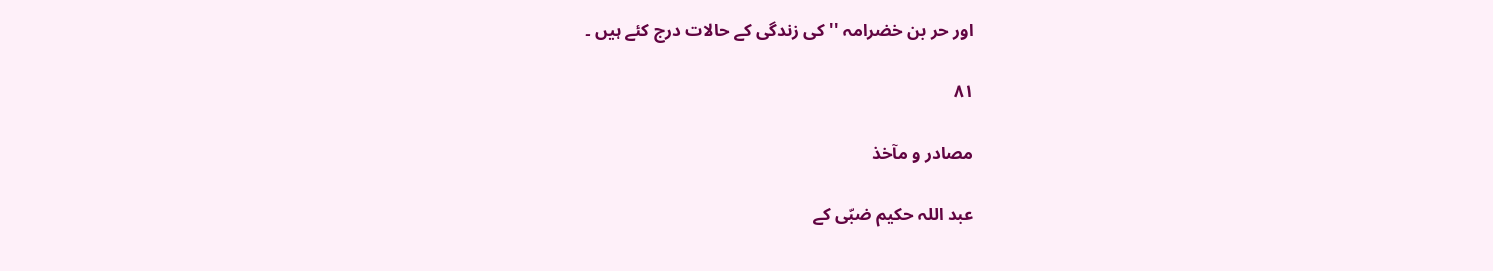اور حر بن خضرامہ '' کی زندگی کے حالات درج کئے ہیں ۔

۸۱

مصادر و مآخذ

عبد اللہ حکیم ضبّی کے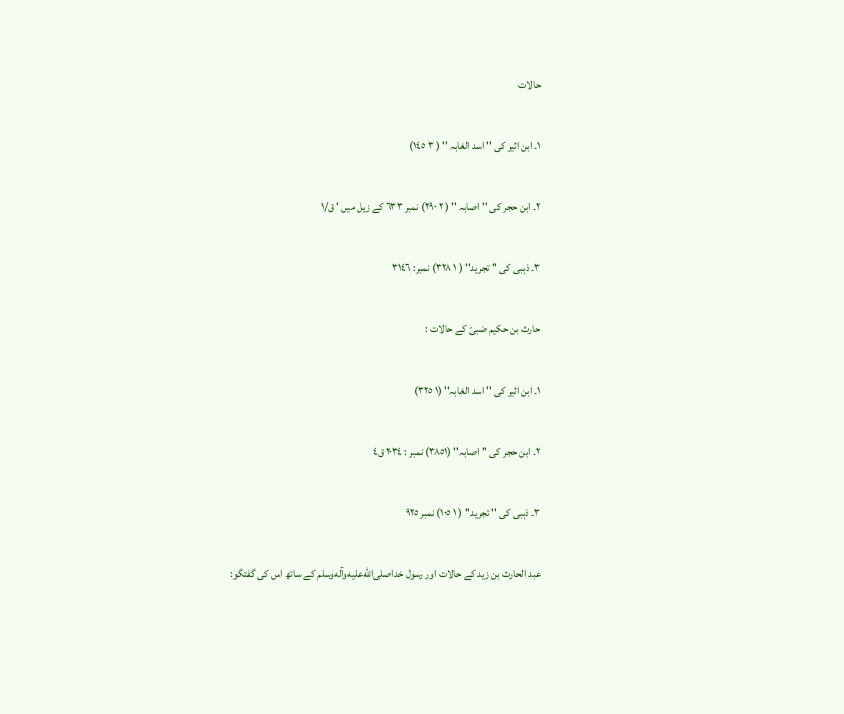حالات

١۔ ابن اثیر کی '' اسد الغابہ '' ( ٣ ١٤٥)

٢۔ ابن حجر کی '' اصابہ '' ( ٢ ٢٩٠) نمبر ٦٣٣ کے زیل میں ' ق/١

٣۔ ذہبی کی '' تجرید'' ( ١ ٣٢٨) نمبر: ٣١٤٦

حارث بن حکیم ضبیّ کے حالات :

١۔ ابن اثیر کی '' اسد الغابہ'' (١ ٣٢٥)

٢۔ ابن حجر کی '' اصابہ'' (٣٨٥١) نمبر : ٢٠٣٤ ق٤

٣۔ ذہبی کی '' تجرید'' ( ١ ١٠٥) نمبر ٩٢٥

عبد الحارث بن زید کے حالات اور رسول خداصلى‌الله‌عليه‌وآله‌وسلم کے ساتھ اس کی گفتگو: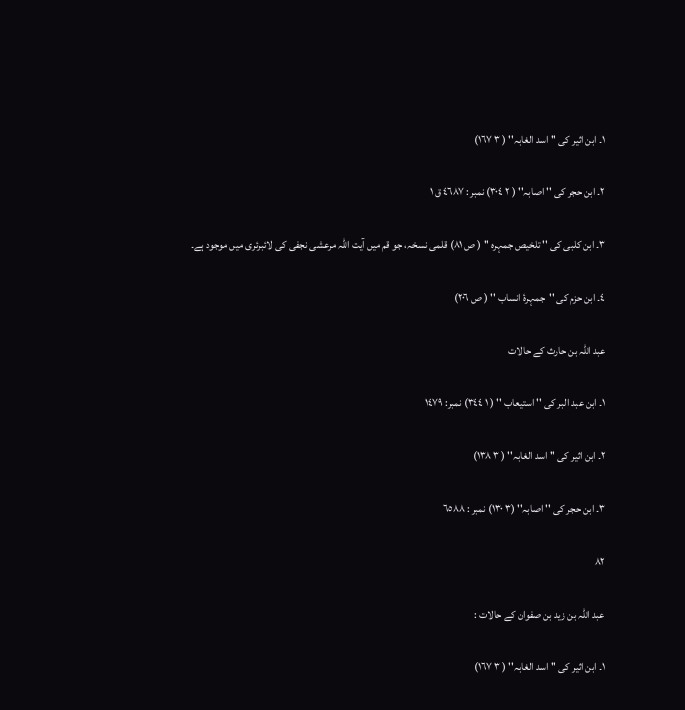١۔ ابن اثیر کی '' اسد الغابہ'' ( ٣ ١٦٧)

٢۔ ابن حجر کی '' اصابہ'' ( ٢ ٣٠٤) نمبر : ٤٦٨٧ ق ١

٣۔ ابن کلبی کی '' تلخیص جمہرہ '' ( ص ٨١) قلمی نسخہ، جو قم میں آیت اللہ مرعشی نجفی کی لائبرئری میں موجود ہے۔

٤۔ ابن حزم کی ''جمہرۂ انساب '' ( ص ٢٠٦)

عبد اللہ بن حارث کے حالات

١۔ ابن عبد البر کی '' استیعاب '' ( ١ ٣٤٤) نمبر: ١٤٧٩

٢۔ ابن اثیر کی '' اسد الغابہ'' ( ٣ ١٣٨)

٣۔ ابن حجر کی '' اصابہ'' (٣ ١٣٠) نمبر : ٦٥٨٨

۸۲

عبد اللہ بن زید بن صفوان کے حالات :

١۔ ابن اثیر کی '' اسد الغابہ'' ( ٣ ١٦٧)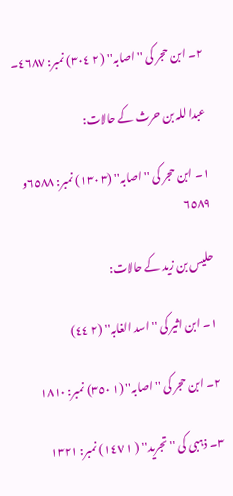٢۔ ابن حجر کی '' اصابہ'' ( ٢ ٣٠٤) نمبر: ٤٦٨٧۔

عبدا للہ بن حرث کے حالات:

١۔ ابن حجر کی '' اصابہ'' (٣ ١٣٠) نمبر: ٦٥٨٨و ٦٥٨٩

حلیس بن زید کے حالات:

١۔ ابن اثیر کی '' اسد الغابہ'' (٢ ٤٤)

٢۔ ابن حجر کی '' اصابہ'' (١ ٣٥٠) نمبر: ١٨١٠

٣۔ ذہبی کی '' تجرید'' ( ١ ١٤٧) نمبر: ١٣٢١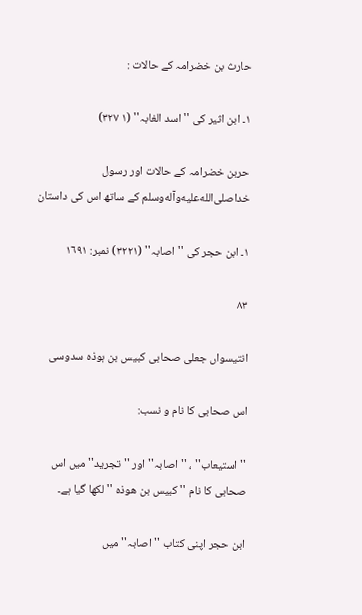حارث بن خضرامہ کے حالات :

١۔ ابن اثیر کی '' اسد الغابہ'' (١ ٣٢٧)

حربن خضرامہ کے حالات اور رسول خداصلى‌الله‌عليه‌وآله‌وسلم کے ساتھ اس کی داستان

١۔ ابن حجر کی '' اصابہ'' (٣٢٢١) نمبر: ١٦٩١

۸۳

انتیسواں جعلی صحابی کبیس بن ہوذہ سدوسی

اس صحابی کا نام و نسب:

'' استیعاب'' ، '' اصابہ'' اور '' تجرید'' میں اس صحابی کا نام '' کبیس بن ھوذہ '' لکھا گیا ہے۔

ابن حجر اپنی کتاب '' اصابہ'' میں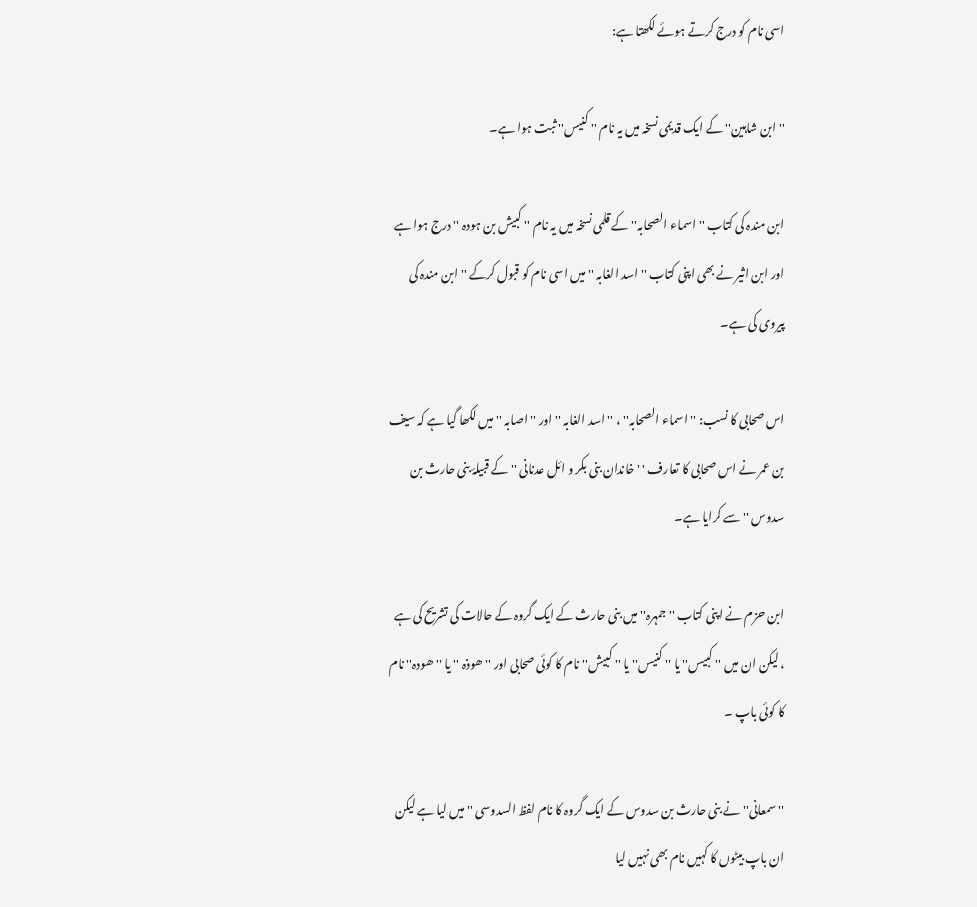اسی نام کو درج کرتے ہوئے لکھتا ہے:

'' ابن شاہین'' کے ایک قدیمی نسخہ میں یہ نام '' کنیس'' ثبت ہوا ہے۔

ابن مندہ کی کتاب '' اسماء الصحابہ'' کے قلمی نسخہ میں یہ نام '' کبیش بن ہودہ '' درج ہوا ہے اور ابن اثیر نے بھی اپنی کتاب '' اسد الغابہ '' میں اسی نام کو قبول کرکے '' ابن مندہ کی پیروی کی ہے۔

اس صحابی کا نسب: '' اسماء الصحابہ'' ، '' اسد الغابہ '' اور '' اصابہ '' میں لکھا گیا ہے کہ سیف بن عمر نے اس صحابی کا تعارف ' ' خاندان بنی بکر و ائل عدنانی '' کے قبیلۂ بنی حارث بن سدوس '' سے کرایا ہے۔

ابن حزم نے اپنی کتاب '' جمہرہ'' میں بنی حارث کے ایک گروہ کے حالات کی تشریح کی ہے ، لیکن ان میں '' کبیس'' یا '' کنیس''یا '' کبیش'' نام کا کوئی صحابی اور '' ھوذہ '' یا '' ھودہ'' نام کا کوئی باپ ۔

'' سمعانی'' نے بنی حارث بن سدوس کے ایک گروہ کا نام لفظ السدوسی '' میں لیا ہے لیکن ان باپ بیٹوں کا کہیں نام بھی نہیں لیا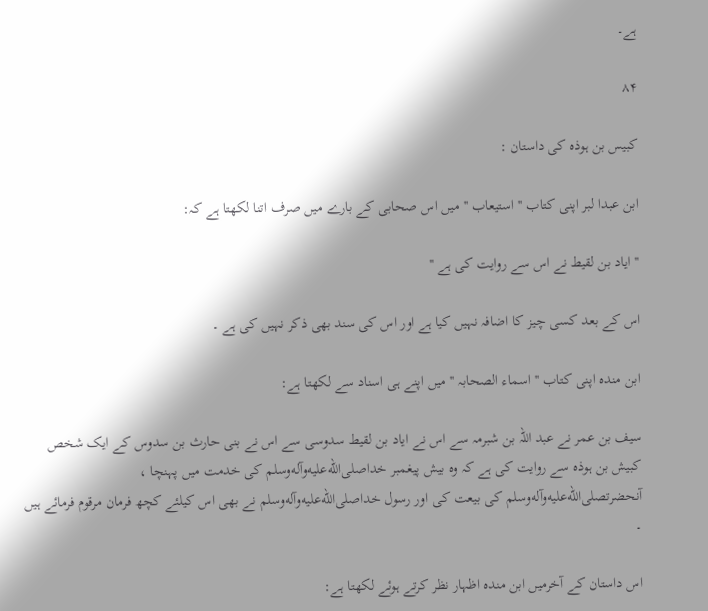ہے۔

۸۴

کبیس بن ہوذہ کی داستان :

ابن عبدا لبر اپنی کتاب '' استیعاب '' میں اس صحابی کے بارے میں صرف اتنا لکھتا ہے کہ:

'' ایاد بن لقیط نے اس سے روایت کی ہے ''

اس کے بعد کسی چیز کا اضافہ نہیں کیا ہے اور اس کی سند بھی ذکر نہیں کی ہے ۔

ابن مندہ اپنی کتاب '' اسماء الصحابہ '' میں اپنے ہی اسناد سے لکھتا ہے:

سیف بن عمر نے عبد اللہ بن شبرمہ سے اس نے ایاد بن لقیط سدوسی سے اس نے بنی حارث بن سدوس کے ایک شخص کبیش بن ہوذہ سے روایت کی ہے کہ وہ بیش پیغمبر خداصلى‌الله‌عليه‌وآله‌وسلم کی خدمت میں پہنچا ، آنحضرتصلى‌الله‌عليه‌وآله‌وسلم کی بیعت کی اور رسول خداصلى‌الله‌عليه‌وآله‌وسلم نے بھی اس کیلئے کچھ فرمان مرقوم فرمائے ہیں ۔

اس داستان کے آخرمیں ابن مندہ اظہار نظر کرتے ہوئے لکھتا ہے: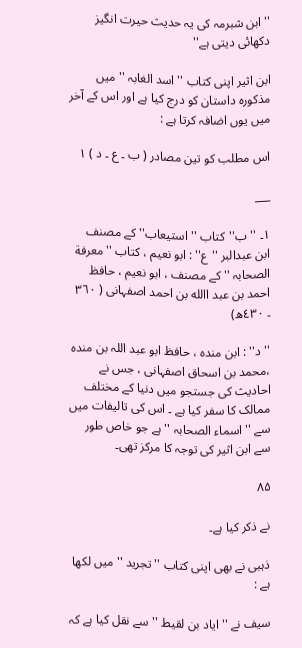'' ابن شبرمہ کی یہ حدیث حیرت انگیز دکھائی دیتی ہے''

ابن اثیر اپنی کتاب '' اسد الغابہ '' میں مذکورہ داستان کو درج کیا ہے اور اس کے آخر میں یوں اضافہ کرتا ہے :

اس مطلب کو تین مصادر ( ب ۔ ع ۔ د ) ١

___

١۔ ''ب''کتاب ''استیعاب'' کے مصنف ابن عبدالبر ''ع'' : ابو نعیم ، کتاب '' معرفة الصحابہ '' کے مصنف ، ابو نعیم ، حافظ احمد بن عبد االله بن احمد اصفہانی ( ٣٦٠ ۔ ٤٣٠ھ)

''د'' : ابن مندہ ، حافظ ابو عبد اللہ بن مندہ ،محمد بن اسحاق اصفہانی ، جس نے احادیث کی جستجو میں دنیا کے مختلف ممالک کا سفر کیا ہے ۔ اس کی تالیفات میں سے '' اسماء الصحابہ '' ہے جو خاص طور سے ابن اثیر کی توجہ کا مرکز تھی۔

۸۵

نے ذکر کیا ہے۔

ذہبی نے بھی اپنی کتاب '' تجرید '' میں لکھا ہے :

سیف نے '' ایاد بن لقیط '' سے نقل کیا ہے کہ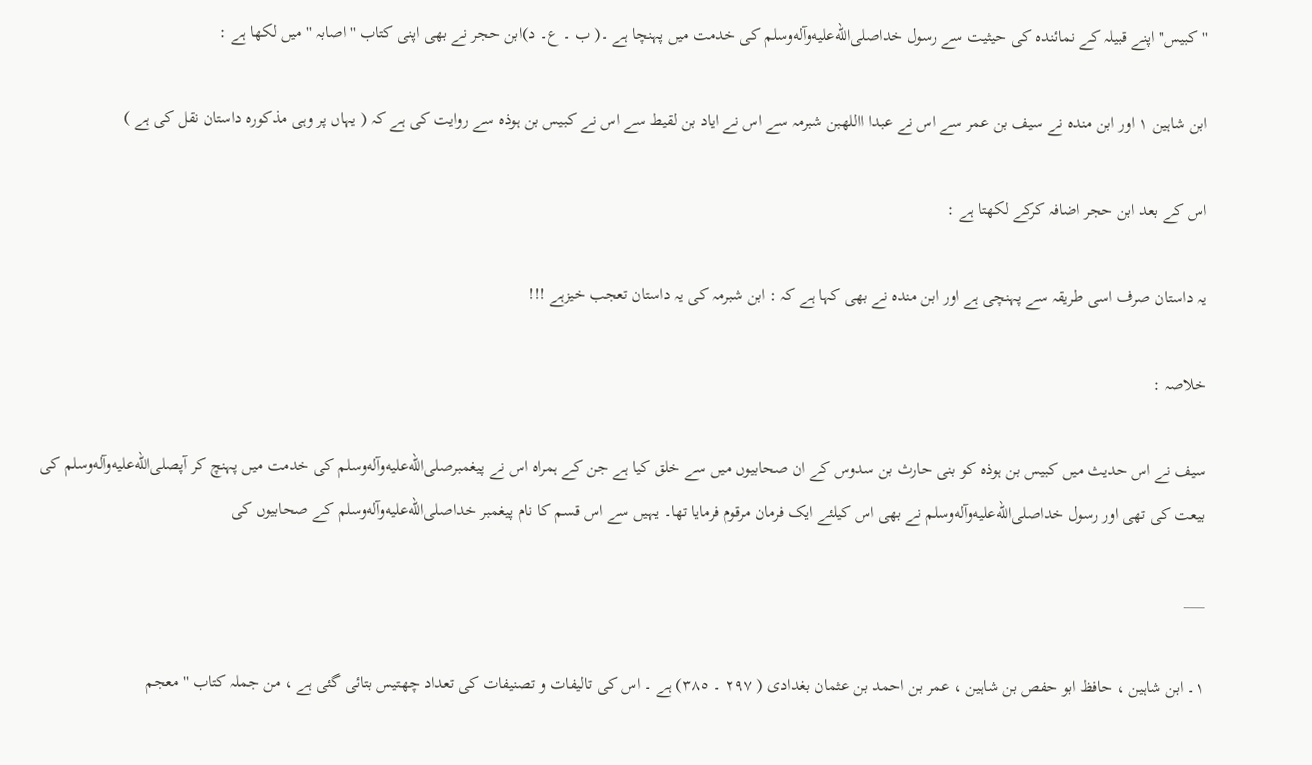'' کبیس'' اپنے قبیلہ کے نمائندہ کی حیثیت سے رسول خداصلى‌الله‌عليه‌وآله‌وسلم کی خدمت میں پہنچا ہے ۔( ب ۔ ع۔ د)ابن حجر نے بھی اپنی کتاب '' اصابہ '' میں لکھا ہے :

ابن شاہین ١ اور ابن مندہ نے سیف بن عمر سے اس نے عبدا االلهبن شبرمہ سے اس نے ایاد بن لقیط سے اس نے کبیس بن ہوذہ سے روایت کی ہے کہ ( یہاں پر وہی مذکورہ داستان نقل کی ہے )

اس کے بعد ابن حجر اضافہ کرکے لکھتا ہے :

یہ داستان صرف اسی طریقہ سے پہنچی ہے اور ابن مندہ نے بھی کہا ہے کہ : ابن شبرمہ کی یہ داستان تعجب خیزہے !!!

خلاصہ :

سیف نے اس حدیث میں کبیس بن ہوذہ کو بنی حارث بن سدوس کے ان صحابیوں میں سے خلق کیا ہے جن کے ہمراہ اس نے پیغمبرصلى‌الله‌عليه‌وآله‌وسلم کی خدمت میں پہنچ کر آپصلى‌الله‌عليه‌وآله‌وسلم کی بیعت کی تھی اور رسول خداصلى‌الله‌عليه‌وآله‌وسلم نے بھی اس کیلئے ایک فرمان مرقوم فرمایا تھا۔ یہیں سے اس قسم کا نام پیغمبر خداصلى‌الله‌عليه‌وآله‌وسلم کے صحابیوں کی

___

١۔ ابن شاہین ، حافظ ابو حفص بن شاہین ، عمر بن احمد بن عثمان بغدادی ( ٢٩٧ ۔ ٣٨٥) ہے ۔ اس کی تالیفات و تصنیفات کی تعداد چھتیس بتائی گئی ہے ، من جملہ کتاب '' معجم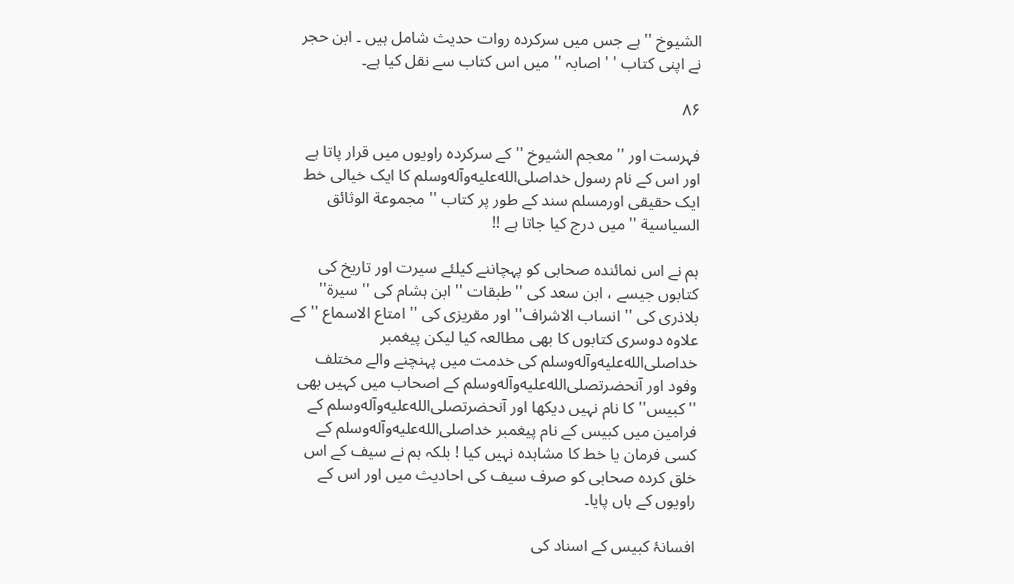الشیوخ '' ہے جس میں سرکردہ روات حدیث شامل ہیں ۔ ابن حجر نے اپنی کتاب ' ' اصابہ '' میں اس کتاب سے نقل کیا ہے۔

۸۶

فہرست اور ''معجم الشیوخ '' کے سرکردہ راویوں میں قرار پاتا ہے اور اس کے نام رسول خداصلى‌الله‌عليه‌وآله‌وسلم کا ایک خیالی خط ایک حقیقی اورمسلم سند کے طور پر کتاب '' مجموعة الوثائق السیاسیة '' میں درج کیا جاتا ہے !!

ہم نے اس نمائندہ صحابی کو پہچاننے کیلئے سیرت اور تاریخ کی کتابوں جیسے ، ابن سعد کی ''طبقات '' ابن ہشام کی '' سیرة'' بلاذری کی '' انساب الاشراف'' اور مقریزی کی '' امتاع الاسماع '' کے علاوہ دوسری کتابوں کا بھی مطالعہ کیا لیکن پیغمبر خداصلى‌الله‌عليه‌وآله‌وسلم کی خدمت میں پہنچنے والے مختلف وفود اور آنحضرتصلى‌الله‌عليه‌وآله‌وسلم کے اصحاب میں کہیں بھی '' کبیس'' کا نام نہیں دیکھا اور آنحضرتصلى‌الله‌عليه‌وآله‌وسلم کے فرامین میں کبیس کے نام پیغمبر خداصلى‌الله‌عليه‌وآله‌وسلم کے کسی فرمان یا خط کا مشاہدہ نہیں کیا ! بلکہ ہم نے سیف کے اس خلق کردہ صحابی کو صرف سیف کی احادیث میں اور اس کے راویوں کے ہاں پایا۔

افسانۂ کبیس کے اسناد کی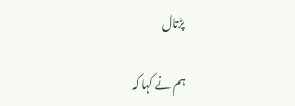پڑتال

ہم نے کہا کہ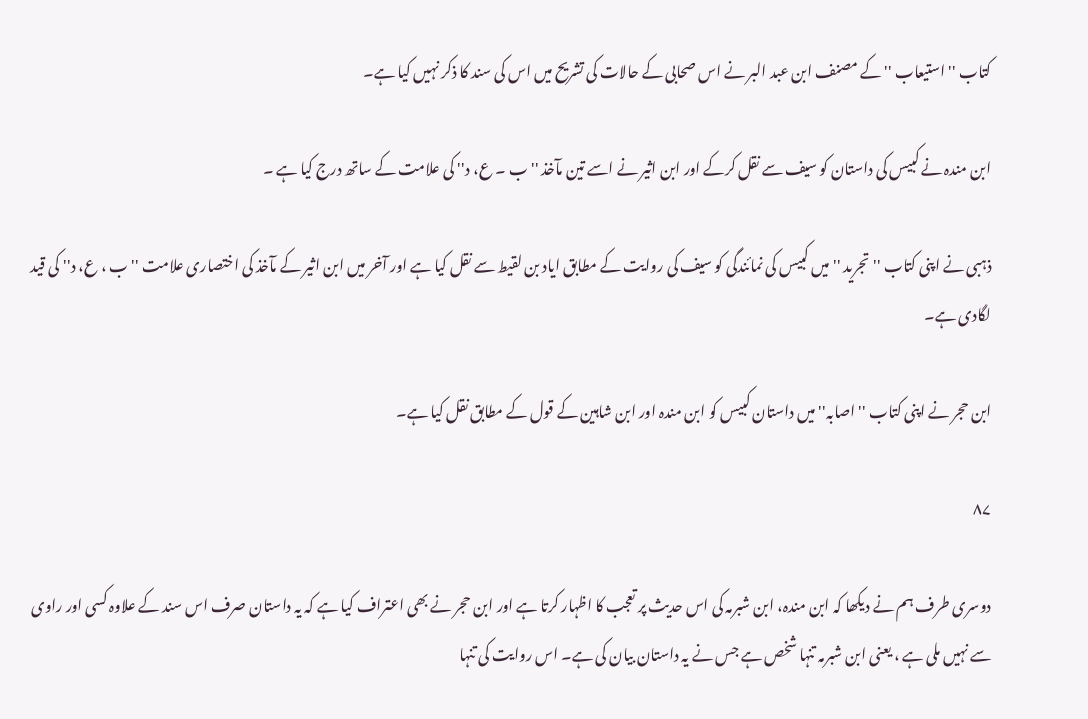کتاب '' استیعاب '' کے مصنف ابن عبد البر نے اس صحابی کے حالات کی تشریح میں اس کی سند کا ذکر نہیں کیا ہے۔

ابن مندہ نے کبیس کی داستان کو سیف سے نقل کرکے اور ابن اثیر نے اسے تین مآخذ '' ب ۔ ع، د'' کی علامت کے ساتھ درج کیا ہے ۔

ذہبی نے اپنی کتاب '' تجرید ''میں کبیس کی نمائندگی کو سیف کی روایت کے مطابق ایاد بن لقیط سے نقل کیا ہے اور آخر میں ابن اثیر کے مآخذ کی اختصاری علامت '' ب ، ع، د'' کی قید لگادی ہے۔

ابن حجر نے اپنی کتاب '' اصابہ'' میں داستان کبیس کو ابن مندہ اور ابن شاہین کے قول کے مطابق نقل کیا ہے۔

۸۷

دوسری طرف ہم نے دیکھا کہ ابن مندہ، ابن شبرمہ کی اس حدیث پر تعجب کا اظہار کرتا ہے اور ابن حجر نے بھی اعتراف کیا ہے کہ یہ داستان صرف اس سند کے علاوہ کسی اور راوی سے نہیں ملی ہے ، یعنی ابن شبرمہ تنہا شخص ہے جس نے یہ داستان بیان کی ہے۔ اس روایت کی تنہا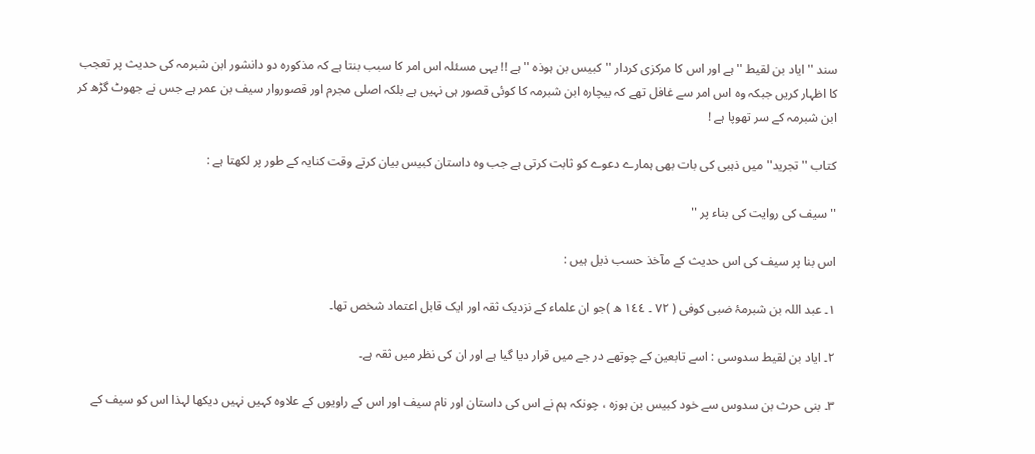سند '' ایاد بن لقیط '' ہے اور اس کا مرکزی کردار ''کبیس بن ہوذہ '' ہے !! یہی مسئلہ اس امر کا سبب بنتا ہے کہ مذکورہ دو دانشور ابن شبرمہ کی حدیث پر تعجب کا اظہار کریں جبکہ وہ اس امر سے غافل تھے کہ بیچارہ ابن شبرمہ کا کوئی قصور ہی نہیں ہے بلکہ اصلی مجرم اور قصوروار سیف بن عمر ہے جس نے جھوٹ گڑھ کر ابن شبرمہ کے سر تھوپا ہے !

کتاب '' تجرید'' میں ذہبی کی بات بھی ہمارے دعوے کو ثابت کرتی ہے جب وہ داستان کبیس بیان کرتے وقت کنایہ کے طور پر لکھتا ہے :

'' سیف کی روایت کی بناء پر ''

اس بنا پر سیف کی اس حدیث کے مآخذ حسب ذیل ہیں :

١۔ عبد اللہ بن شبرمۂ ضبی کوفی ( ٧٢ ۔ ١٤٤ ھ )جو ان علماء کے نزدیک ثقہ اور ایک قابل اعتماد شخص تھا۔

٢۔ ایاد بن لقیط سدوسی : اسے تابعین کے چوتھے در جے میں قرار دیا گیا ہے اور ان کی نظر میں ثقہ ہے۔

٣۔ بنی حرث بن سدوس سے خود کبیس بن ہوزہ ، چونکہ ہم نے اس کی داستان اور نام سیف اور اس کے راویوں کے علاوہ کہیں نہیں دیکھا لہذا اس کو سیف کے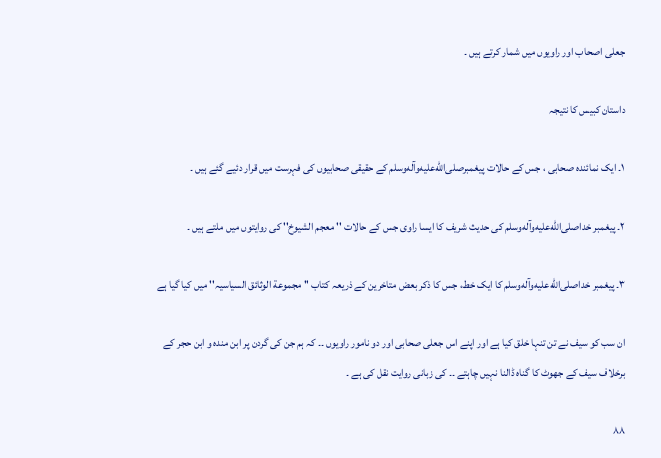جعلی اصحاب اور راویوں میں شمار کرتے ہیں ۔

داستان کبیس کا نتیجہ

١۔ ایک نمائندہ صحابی ، جس کے حالات پیغمبرصلى‌الله‌عليه‌وآله‌وسلم کے حقیقی صحابیوں کی فہرست میں قرار دئیے گئے ہیں ۔

٢۔ پیغمبر خداصلى‌الله‌عليه‌وآله‌وسلم کی حدیث شریف کا ایسا راوی جس کے حالات '' معجم الشیوخ'' کی روایتوں میں ملتے ہیں ۔

٣۔ پیغمبر خداصلى‌الله‌عليه‌وآله‌وسلم کا ایک خط، جس کا ذکر بعض متاخرین کے ذریعہ کتاب '' مجموعة الوثائق السیاسیہ'' میں کیا گیا ہے

ان سب کو سیف نے تن تنہا خلق کیا ہے اور اپنے اس جعلی صحابی اور دو نامور راویوں ۔۔ کہ ہم جن کی گردن پر ابن مندہ و ابن حجر کے برخلاف سیف کے جھوٹ کا گناہ ڈالنا نہیں چاہتے ۔۔ کی زبانی روایت نقل کی ہے ۔

۸۸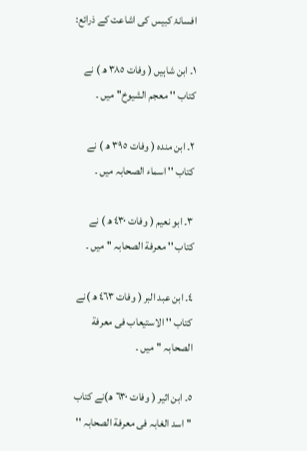افسانۂ کبیس کی اشاعت کے ذرائع:

١۔ ابن شاہیں ( وفات ٣٨٥ ھ ) نے کتاب '' معجم الشیوخ'' میں ۔

٢۔ ابن مندہ ( وفات ٣٩٥ ھ ) نے کتاب '' اسماء الصحابہ میں ۔

٣۔ ابو نعیم ( وفات ٤٣٠ ھ ) نے کتاب '' معرفة الصحابہ '' میں ۔

٤۔ ابن عبد البر ( وفات ٤٦٣ ھ )نے کتاب '' الاستیعاب فی معرفة الصحابہ '' میں ۔

٥۔ ابن اثیر ( وفات ٦٣٠ ھ)نے کتاب '' اسد الغابہ فی معرفة الصحابہ ''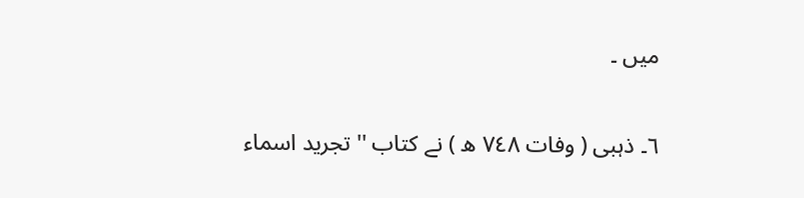میں ۔

٦۔ ذہبی ( وفات ٧٤٨ ھ ) نے کتاب '' تجرید اسماء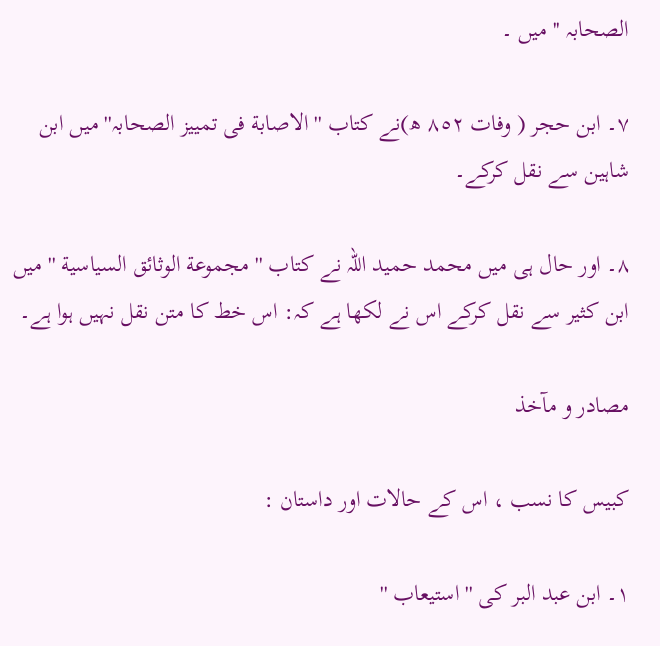الصحابہ '' میں ۔

٧۔ ابن حجر ( وفات ٨٥٢ ھ)نے کتاب '' الاصابة فی تمییز الصحابہ'' میں ابن شاہین سے نقل کرکے۔

٨۔ اور حال ہی میں محمد حمید اللہ نے کتاب '' مجموعة الوثائق السیاسیة '' میں ابن کثیر سے نقل کرکے اس نے لکھا ہے کہ: اس خط کا متن نقل نہیں ہوا ہے۔

مصادر و مآخذ

کبیس کا نسب ، اس کے حالات اور داستان :

١۔ ابن عبد البر کی '' استیعاب ''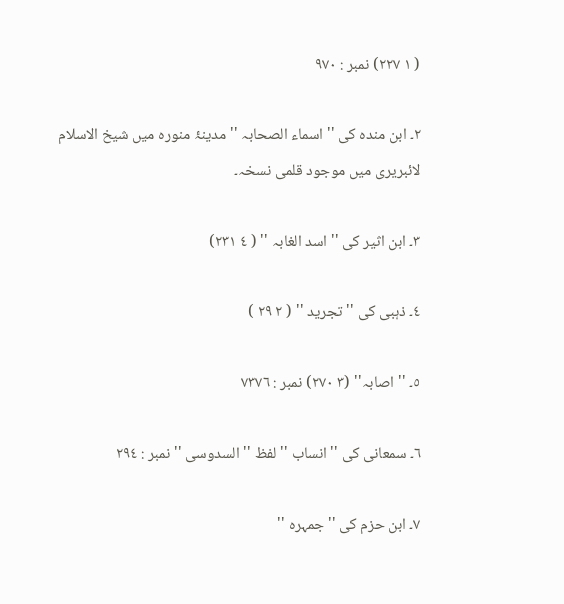( ١ ٢٢٧) نمبر : ٩٧٠

٢۔ ابن مندہ کی '' اسماء الصحابہ '' مدینۂ منورہ میں شیخ الاسلام لائبریری میں موجود قلمی نسخہ۔

٣۔ ابن اثیر کی '' اسد الغابہ '' ( ٤ ٢٣١)

٤۔ ذہبی کی '' تجرید '' ( ٢ ٢٩ )

٥۔ '' اصابہ'' (٣ ٢٧٠) نمبر : ٧٣٧٦

٦۔ سمعانی کی '' انساب '' لفظ '' السدوسی '' نمبر : ٢٩٤

٧۔ ابن حزم کی ''جمہرہ ''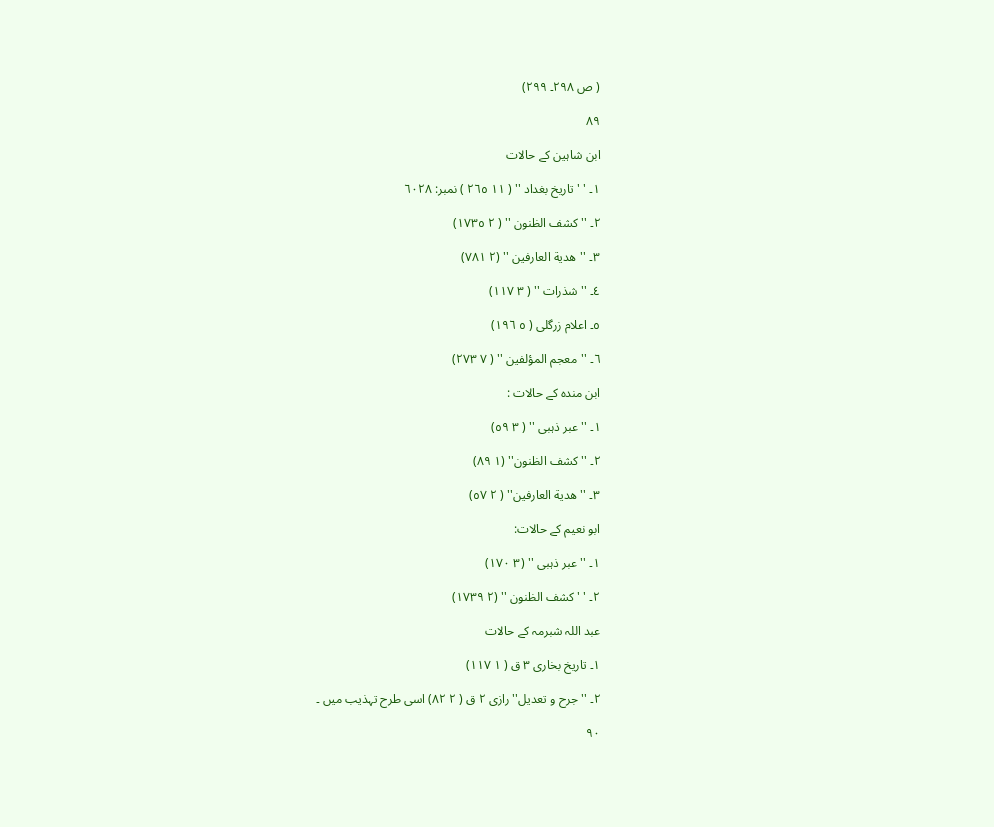( ص ٢٩٨۔ ٢٩٩)

۸۹

ابن شاہین کے حالات

١۔ ' ' تاریخ بغداد '' ( ١١ ٢٦٥ ) نمبر: ٦٠٢٨

٢۔ '' کشف الظنون '' ( ٢ ١٧٣٥)

٣۔ ''ھدیة العارفین '' (٢ ٧٨١)

٤۔ '' شذرات '' ( ٣ ١١٧)

٥۔ اعلام زرگلی ( ٥ ١٩٦)

٦۔ ''معجم المؤلفین '' ( ٧ ٢٧٣)

ابن مندہ کے حالات :

١۔ '' عبر ذہبی '' ( ٣ ٥٩)

٢۔ ''کشف الظنون'' (١ ٨٩)

٣۔ '' ھدیة العارفین'' ( ٢ ٥٧)

ابو نعیم کے حالات:

١۔ '' عبر ذہبی '' (٣ ١٧٠)

٢۔ ' ' کشف الظنون '' (٢ ١٧٣٩)

عبد اللہ شبرمہ کے حالات

١۔ تاریخ بخاری ٣ ق ( ١ ١١٧)

٢۔ '' جرح و تعدیل'' رازی ٢ ق ( ٢ ٨٢) اسی طرح تہذیب میں ۔

۹۰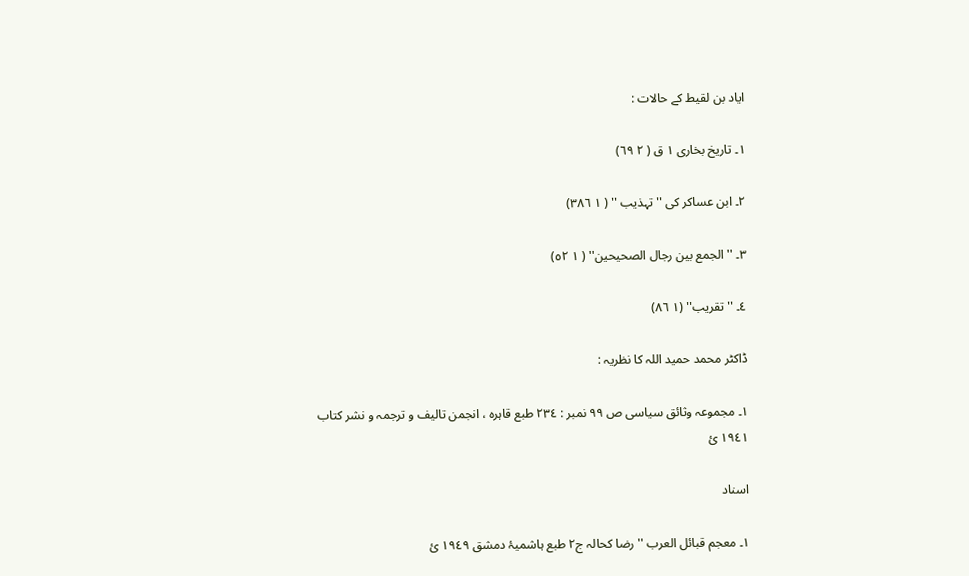ایاد بن لقیط کے حالات :

١۔ تاریخ بخاری ١ ق ( ٢ ٦٩)

٢۔ ابن عساکر کی '' تہذیب '' ( ١ ٣٨٦)

٣۔ '' الجمع بین رجال الصحیحین'' ( ١ ٥٢)

٤۔ '' تقریب'' (١ ٨٦)

ڈاکٹر محمد حمید اللہ کا نظریہ :

١۔ مجموعہ وثائق سیاسی ص ٩٩ نمبر : ٢٣٤ طبع قاہرہ ، انجمن تالیف و ترجمہ و نشر کتاب ١٩٤١ ئ

اسناد

١۔ معجم قبائل العرب '' رضا کحالہ ج٢ طبع ہاشمیۂ دمشق ١٩٤٩ ئ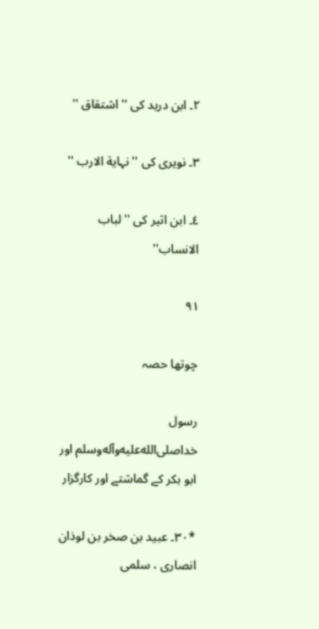٢۔ ابن درید کی '' اشتقاق ''

٣۔ نویری کی '' نہایة الارب ''

٤۔ ابن اثیر کی '' لباب الانساب''

۹۱

چوتھا حصہ

رسول خداصلى‌الله‌عليه‌وآله‌وسلم اور ابو بکر کے گماشتے اور کارگزار

*٣٠۔ عبید بن صخر بن لوذان انصاری ، سلمی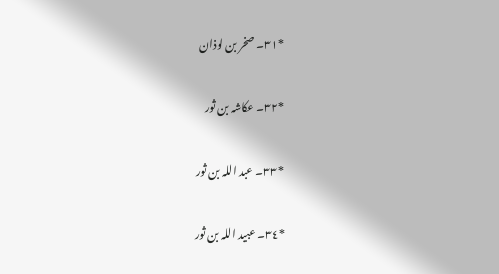*٣١۔ صخر بن لوذان

*٣٢۔ عکاشہ بن ثور

*٣٣۔ عبد اللہ بن ثور

*٣٤۔ عبید اللہ بن ثور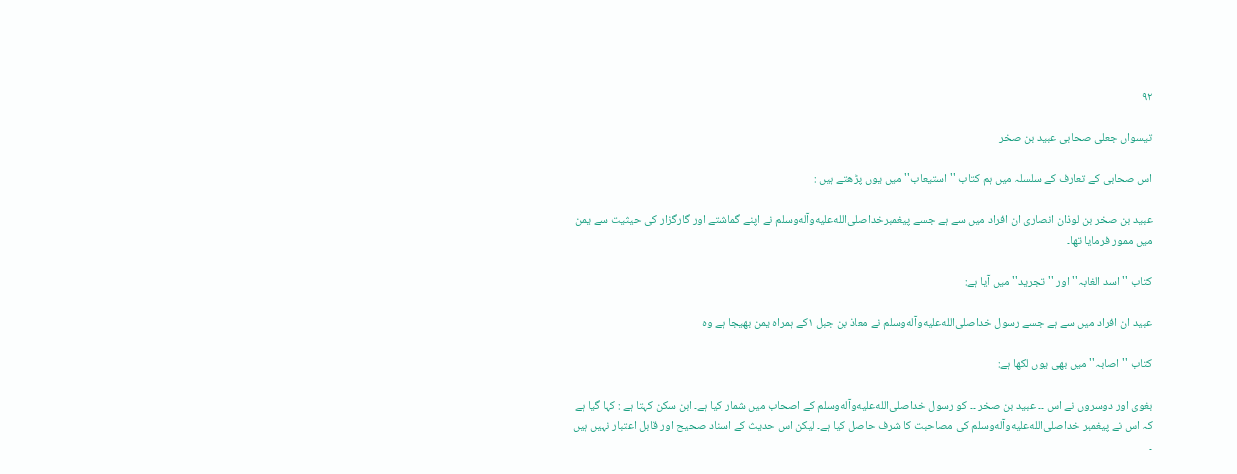۹۲

تیسواں جعلی صحابی عبید بن صخر

اس صحابی کے تعارف کے سلسلہ میں ہم کتاب '' استیعاب''میں یوں پڑھتے ہیں :

عبید بن صخر بن لوذان انصاری ان افراد میں سے ہے جسے پیغمبرخداصلى‌الله‌عليه‌وآله‌وسلم نے اپنے گماشتے اور گارگزار کی حیثیت سے یمن میں ممور فرمایا تھا۔

کتاب '' اسد الغابہ'' اور '' تجرید'' میں آیا ہے:

عبید ان افراد میں سے ہے جسے رسول خداصلى‌الله‌عليه‌وآله‌وسلم نے معاذ بن جبل ١کے ہمراہ یمن بھیجا ہے وہ

کتاب '' اصابہ'' میں بھی یوں لکھا ہے:

بغوی اور دوسروں نے اس ۔۔ عبید بن صخر ۔۔ کو رسول خداصلى‌الله‌عليه‌وآله‌وسلم کے اصحاب میں شمار کیا ہے۔ ابن سکن کہتا ہے : کہا گیا ہے کہ اس نے پیغمبر خداصلى‌الله‌عليه‌وآله‌وسلم کی مصاحبت کا شرف حاصل کیا ہے۔ لیکن اس حدیث کے اسناد صحیح اور قابل اعتبار نہیں ہیں ۔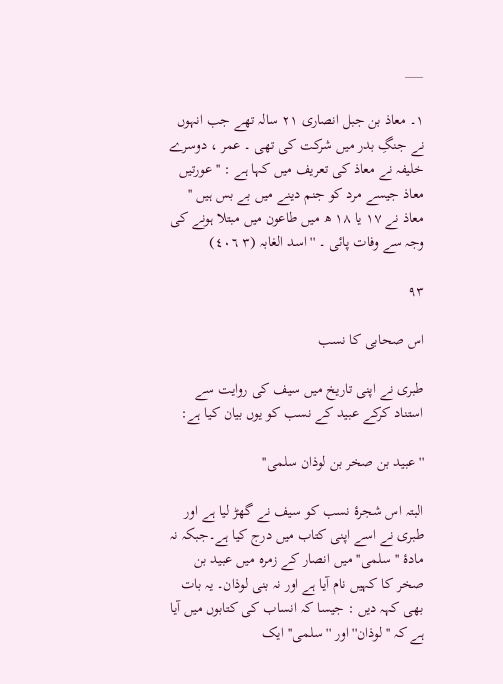___

١۔ معاذ بن جبل انصاری ٢١ سالہ تھے جب انہوں نے جنگِ بدر میں شرکت کی تھی ۔ عمر ، دوسرے خلیفہ نے معاذ کی تعریف میں کہا ہے : '' عورتیں معاذ جیسے مرد کو جنم دینے میں بے بس ہیں '' معاذ نے ١٧ یا ١٨ ھ میں طاعون میں مبتلا ہونے کی وجہ سے وفات پائی ۔ '' اسد الغابہ (٣ ٤٠٦)

۹۳

اس صحابی کا نسب

طبری نے اپنی تاریخ میں سیف کی روایت سے استناد کرکے عبید کے نسب کو یوں بیان کیا ہے:

'' عبید بن صخر بن لوذان سلمی''

البتہ اس شجرۂ نسب کو سیف نے گھڑ لیا ہے اور طبری نے اسے اپنی کتاب میں درج کیا ہے۔جبکہ نہ مادۂ '' سلمی'' میں انصار کے زمرہ میں عبید بن صخر کا کہیں نام آیا ہے اور نہ بنی لوذان۔ یہ بات بھی کہہ دیں : جیسا کہ انساب کی کتابوں میں آیا ہے کہ '' لوذان'' اور '' سلمی'' ایک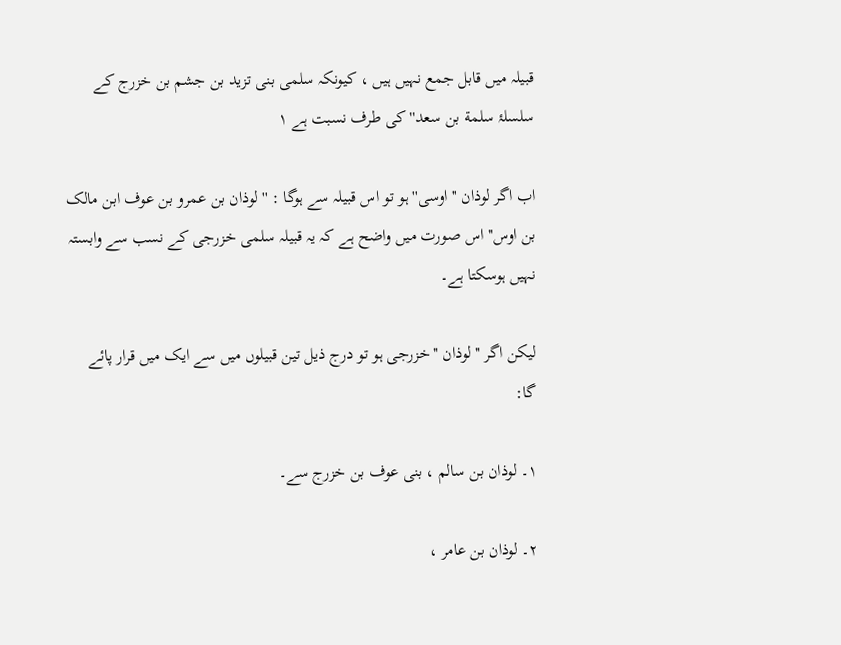قبیلہ میں قابل جمع نہیں ہیں ، کیونکہ سلمی بنی تزید بن جشم بن خزرج کے سلسلۂ سلمة بن سعد'' کی طرف نسبت ہے ١

اب اگر لوذان '' اوسی'' ہو تو اس قبیلہ سے ہوگا : '' لوذان بن عمرو بن عوف ابن مالک بن اوس'' اس صورت میں واضح ہے کہ یہ قبیلہ سلمی خزرجی کے نسب سے وابستہ نہیں ہوسکتا ہے۔

لیکن اگر ''لوذان ''خزرجی ہو تو درج ذیل تین قبیلوں میں سے ایک میں قرار پائے گا:

١۔ لوذان بن سالم ، بنی عوف بن خزرج سے۔

٢۔ لوذان بن عامر ،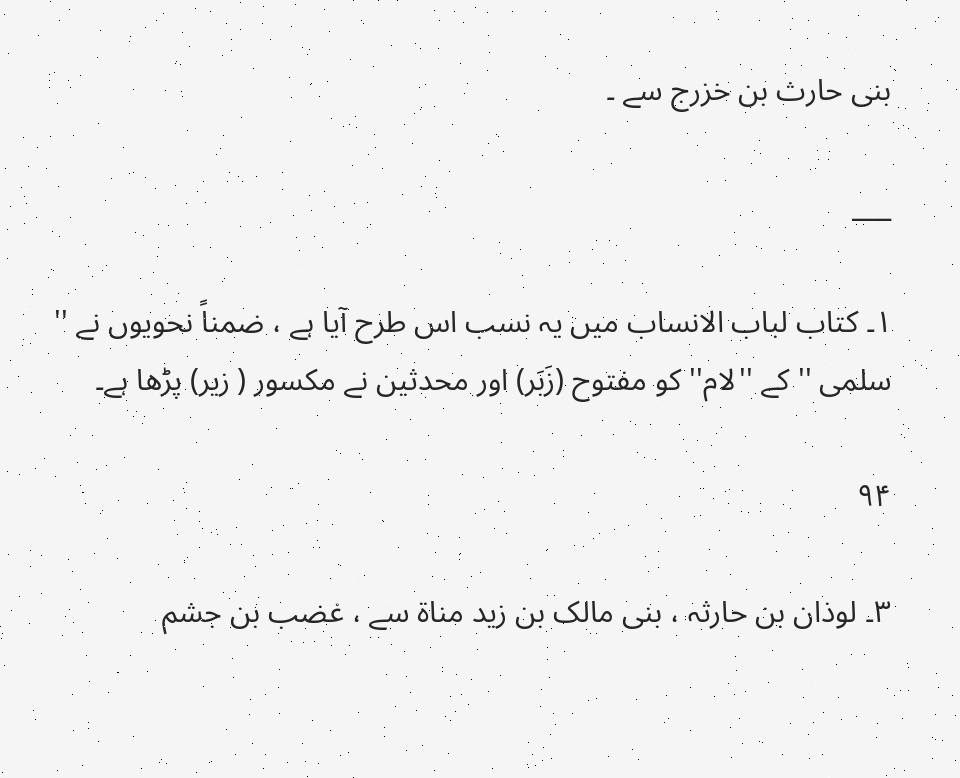بنی حارث بن خزرج سے ۔

___

١۔ کتاب لباب الانساب میں یہ نسب اس طرح آیا ہے ، ضمناً نحویوں نے '' سلمی '' کے ''لام'' کو مفتوح (زَبَر) اور محدثین نے مکسور ( زیر) پڑھا ہے۔

۹۴

٣۔ لوذان بن حارثہ ، بنی مالک بن زید مناة سے ، غضب بن جشم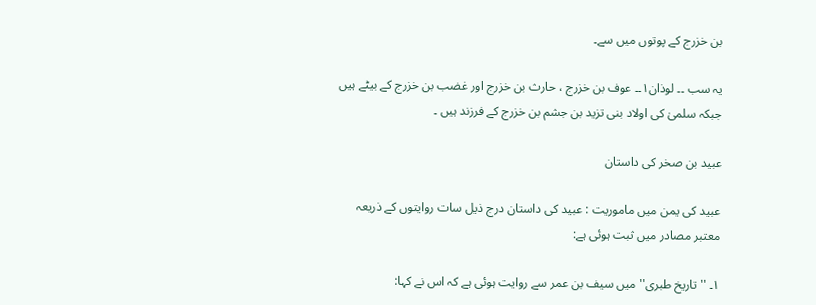بن خزرج کے پوتوں میں سے۔

یہ سب ۔۔ لوذان١۔۔ عوف بن خزرج ، حارث بن خزرج اور غضب بن خزرج کے بیٹے ہیں جبکہ سلمیٰ کی اولاد بنی تزید بن جشم بن خزرج کے فرزند ہیں ۔

عبید بن صخر کی داستان

عبید کی یمن میں ماموریت : عبید کی داستان درج ذیل سات روایتوں کے ذریعہ معتبر مصادر میں ثبت ہوئی ہے:

١۔ '' تاریخ طبری'' میں سیف بن عمر سے روایت ہوئی ہے کہ اس نے کہا: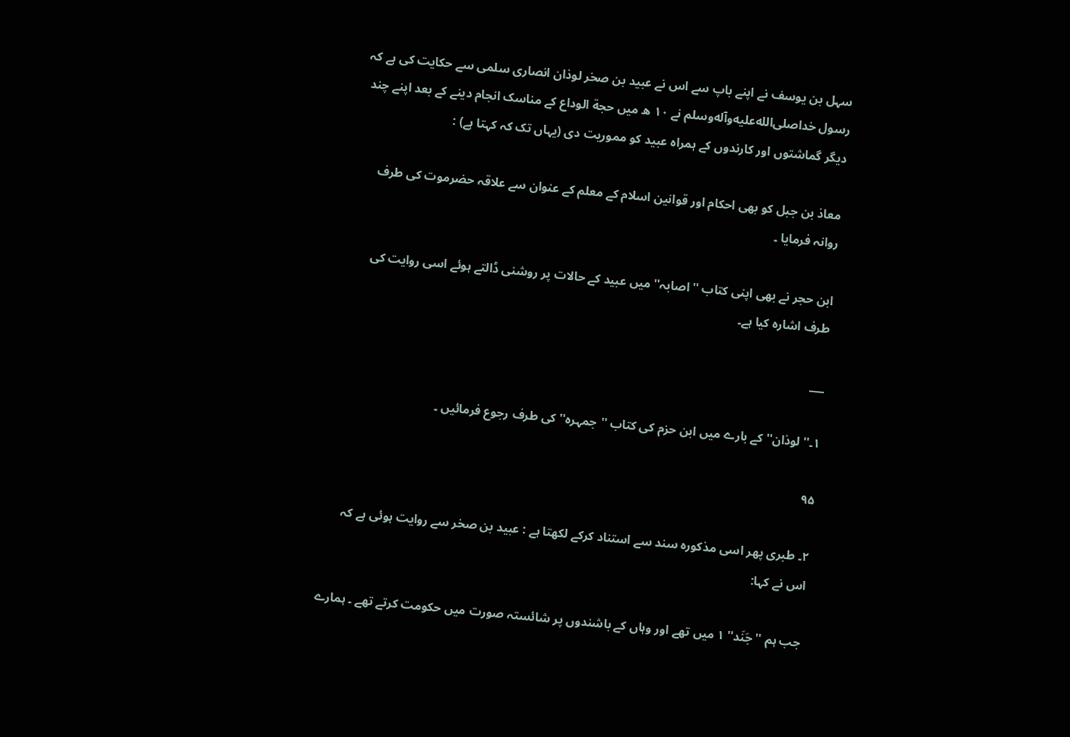سہل بن یوسف نے اپنے باپ سے اس نے عبید بن صخر لوذان انصاری سلمی سے حکایت کی ہے کہ رسول خداصلى‌الله‌عليه‌وآله‌وسلم نے ١٠ ھ میں حجة الوداع کے مناسک انجام دینے کے بعد اپنے چند دیگر گماشتوں اور کارندوں کے ہمراہ عبید کو مموریت دی (یہاں تک کہ کہتا ہے) :

معاذ بن جبل کو بھی احکام اور قوانین اسلام کے معلم کے عنوان سے علاقہ حضرموت کی طرف روانہ فرمایا ۔

ابن حجر نے بھی اپنی کتاب '' اصابہ'' میں عبید کے حالات پر روشنی ڈالتے ہوئے اسی روایت کی طرف اشارہ کیا ہے۔

___

١۔'' لوذان'' کے بارے میں ابن حزم کی کتاب ''جمہرہ'' کی طرف رجوع فرمائیں ۔

۹۵

٢۔ طبری پھر اسی مذکورہ سند سے استناد کرکے لکھتا ہے : عبید بن صخر سے روایت ہوئی ہے کہ اس نے کہا:

جب ہم '' جَنَد'' ١ میں تھے اور وہاں کے باشندوں پر شائستہ صورت میں حکومت کرتے تھے ۔ ہمارے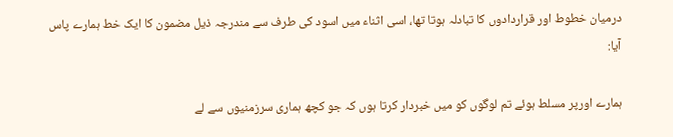درمیان خطوط اور قراردادوں کا تبادلہ ہوتا تھا، اسی اثناء میں اسود کی طرف سے مندرجہ ذیل مضمون کا ایک خط ہمارے پاس آیا:

ہمارے اورپر مسلط ہوئے تم لوگوں کو میں خبردار کرتا ہوں کہ جو کچھ ہماری سرزمنیوں سے لے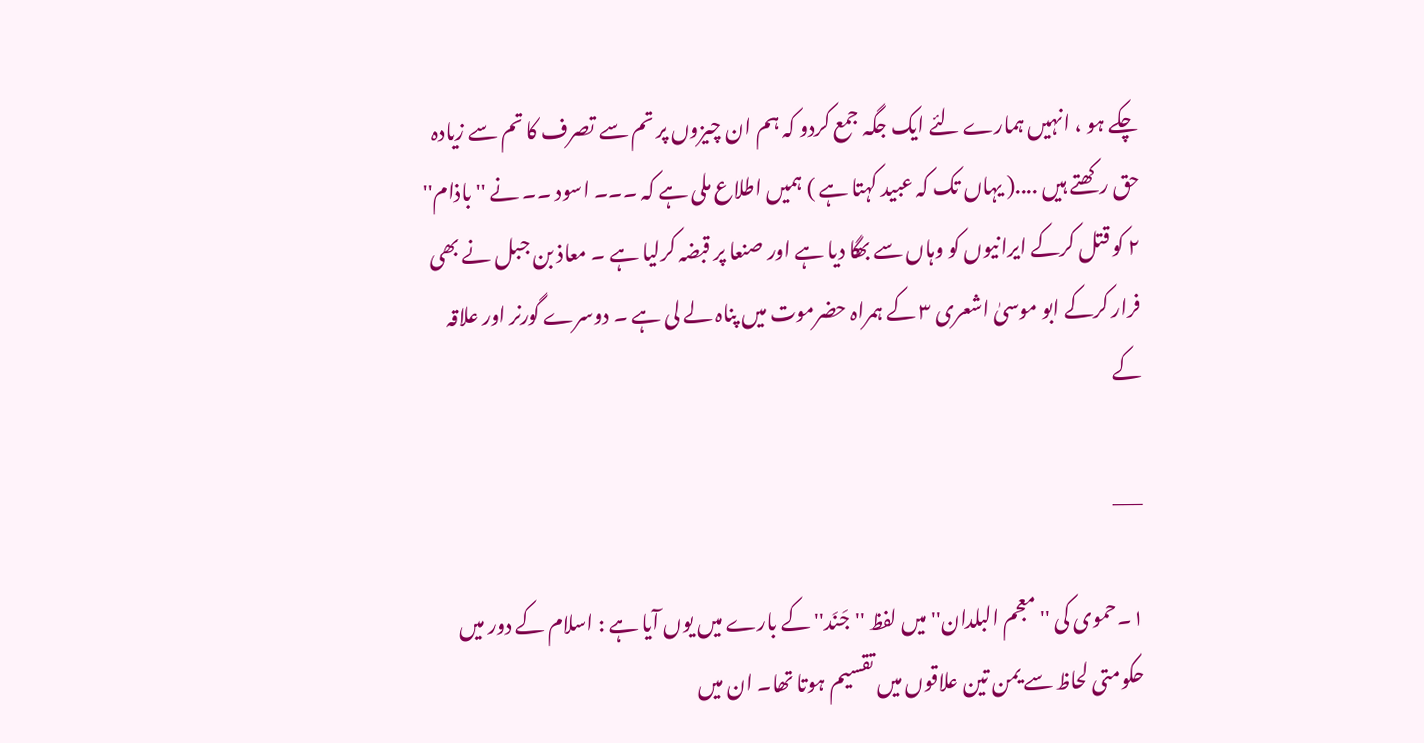چکے ہو ، انہیں ہمارے لئے ایک جگہ جمع کردو کہ ہم ان چیزوں پر تم سے تصرف کا تم سے زیادہ حق رکھتے ہیں ....( یہاں تک کہ عبید کہتا ہے ) ہمیں اطلاع ملی ہے کہ ۔۔۔ اسود ۔۔ نے '' باذام'' ٢ کو قتل کرکے ایرانیوں کو وہاں سے بھگا دیا ہے اور صنعا پر قبضہ کرلیا ہے ۔ معاذ بن جبل نے بھی فرار کرکے ابو موسیٰ اشعری ٣ کے ہمراہ حضرموت میں پناہ لے لی ہے ۔ دوسرے گورنر اور علاقہ کے

___

١۔حموی کی '' معجم البلدان'' میں لفظ ''جَنَد'' کے بارے میں یوں آیا ہے : اسلام کے دور میں حکومتی لحاظ سے یمن تین علاقوں میں تقسیم ہوتا تھا۔ ان میں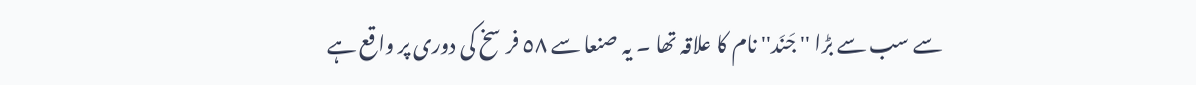سے سب سے بڑا '' جَنَد'' نام کا علاقہ تھا ۔ یہ صنعا سے ٥٨ فرسخ کی دوری پر واقع ہے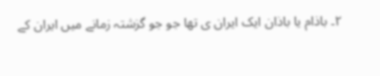٢۔ باذام یا باذان ایک ایران ی تھا جو جو گزشتہ زمانے میں ایران کے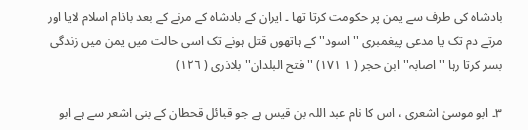بادشاہ کی طرف سے یمن پر حکومت کرتا تھا ۔ ایران کے بادشاہ کے مرنے کے بعد باذام اسلام لایا اور مرتے دم تک یا مدعی پیغمبری '' اسود'' کے ہاتھوں قتل ہونے تک اسی حالت میں یمن میں زندگی بسر کرتا رہا '' اصابہ'' ابن حجر ( ١ ١٧١) '' فتح البلدان'' بلاذری ( ١٢٦)

٣۔ ابو موسیٰ اشعری ، اس کا نام عبد اللہ بن قیس ہے جو قبائل قحطان کے بنی اشعر سے ہے ابو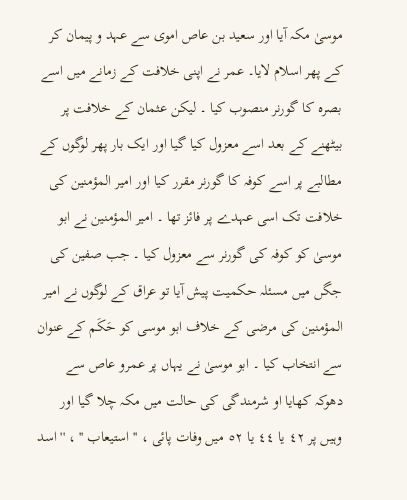موسیٰ مکہ آیا اور سعید بن عاص اموی سے عہد و پیمان کر کے پھر اسلام لایا۔ عمر نے اپنی خلافت کے زمانے میں اسے بصرہ کا گورنر منصوب کیا ۔ لیکن عثمان کے خلافت پر بیٹھنے کے بعد اسے معزول کیا گیا اور ایک بار پھر لوگوں کے مطالبے پر اسے کوفہ کا گورنر مقرر کیا اور امیر المؤمنین کی خلافت تک اسی عہدے پر فائز تھا ۔ امیر المؤمنین نے ابو موسیٰ کو کوفہ کی گورنر سے معزول کیا ۔ جب صفین کی جگں میں مسئلہ حکمیت پیش آیا تو عراق کے لوگوں نے امیر المؤمنین کی مرضی کے خلاف ابو موسی کو حَکَم کے عنوان سے انتخاب کیا ۔ ابو موسیٰ نے یہاں پر عمرو عاص سے دھوکہ کھایا او شرمندگی کی حالت میں مکہ چلا گیا اور وہیں پر ٤٢ یا ٤٤ یا ٥٢ میں وفات پائی ، '' استیعاب '' ، '' اسد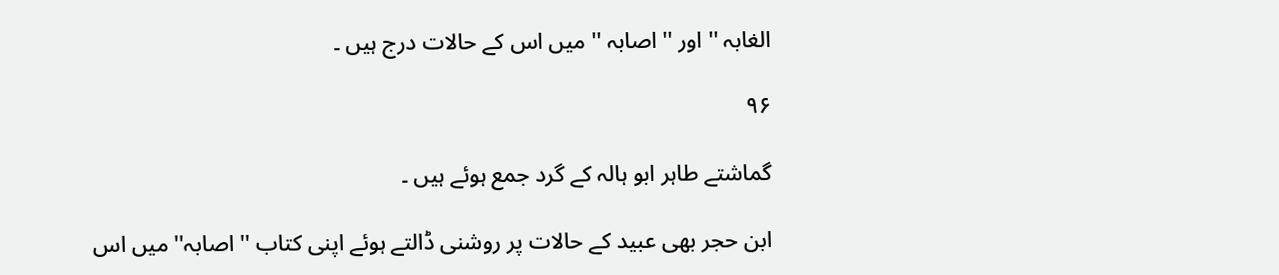الغابہ '' اور '' اصابہ '' میں اس کے حالات درج ہیں ۔

۹۶

گماشتے طاہر ابو ہالہ کے گرد جمع ہوئے ہیں ۔

ابن حجر بھی عبید کے حالات پر روشنی ڈالتے ہوئے اپنی کتاب '' اصابہ'' میں اس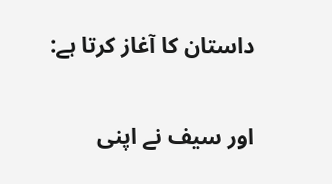داستان کا آغاز کرتا ہے:

اور سیف نے اپنی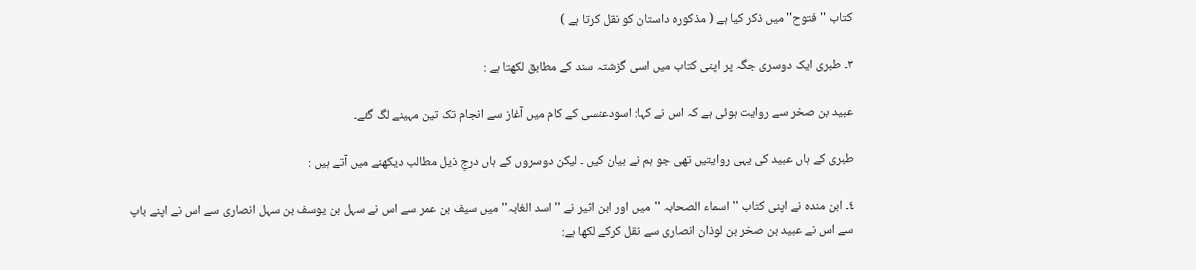کتاب '' فتوح'' میں ذکر کیا ہے ( مذکورہ داستان کو نقل کرتا ہے )

٣۔ طبری ایک دوسری جگہ پر اپنی کتاب میں اسی گزشتہ سند کے مطابق لکھتا ہے :

عبید بن صخر سے روایت ہوئی ہے کہ اس نے کہا: اسودعنسی کے کام میں آغاز سے انجام تک تین مہینے لگ گئے۔

طبری کے ہاں عبید کی یہی روایتیں تھی جو ہم نے بیان کیں ۔ لیکن دوسروں کے ہاں درجِ ذیل مطالب دیکھنے میں آتے ہیں :

٤۔ ابن مندہ نے اپنی کتاب '' اسماء الصحابہ ''میں اور ابن اثیر نے '' اسد الغابہ'' میں سیف بن عمر سے اس نے سہل بن یوسف بن سہل انصاری سے اس نے اپنے باپ سے اس نے عبید بن صخر بن لوذان انصاری سے نقل کرکے لکھا ہے: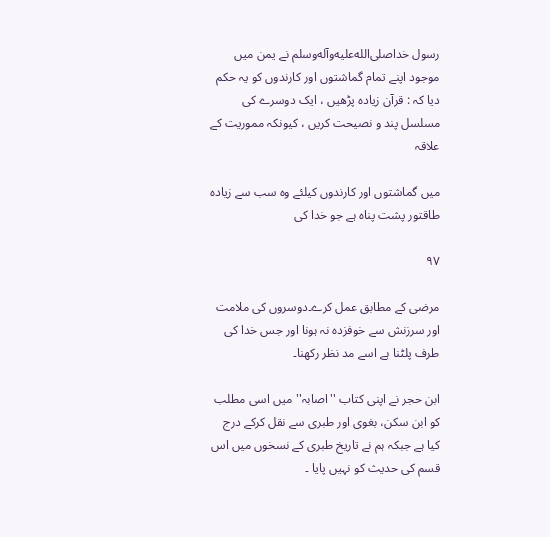رسول خداصلى‌الله‌عليه‌وآله‌وسلم نے یمن میں موجود اپنے تمام گماشتوں اور کارندوں کو یہ حکم دیا کہ : قرآن زیادہ پڑھیں ، ایک دوسرے کی مسلسل پند و نصیحت کریں ، کیونکہ مموریت کے علاقہ

میں گماشتوں اور کارندوں کیلئے وہ سب سے زیادہ طاقتور پشت پناہ ہے جو خدا کی

۹۷

مرضی کے مطابق عمل کرے۔دوسروں کی ملامت اور سرزنش سے خوفزدہ نہ ہونا اور جس خدا کی طرف پلٹنا ہے اسے مد نظر رکھنا۔

ابن حجر نے اپنی کتاب ''اصابہ'' میں اسی مطلب کو ابن سکن، بغوی اور طبری سے نقل کرکے درج کیا ہے جبکہ ہم نے تاریخ طبری کے نسخوں میں اس قسم کی حدیث کو نہیں پایا ۔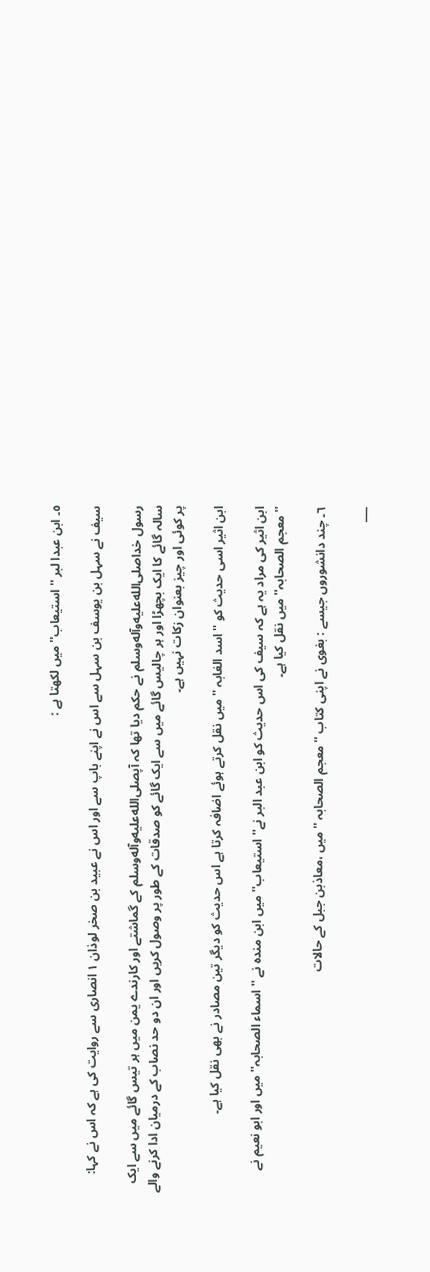٥۔ ابن عبدا لبر '' استیعاب'' میں لکھتا ہے :

سیف نے سہل بن یوسف بن سہل سے اس نے اپنے باپ سے اور اس نے عبید بن صخر لوذان ١ انصاری سے روایت کی ہے کہ اس نے کہا:

رسول خداصلى‌الله‌عليه‌وآله‌وسلم نے حکم دیا تھا کہ آپصلى‌الله‌عليه‌وآله‌وسلم کے گماشتے اور کارندے یمن میں ہر تیس گائے میں سے ایک سالہ گائے کا ایک بچھڑا اور ہر چالیس گائے میں سے ایک گائے کو صدقات کے طور پر وصول کریں اور ان دو حد نصاب کے درمیان ادا کرنے والے پر کوئی اور چیز بعنوان زکات نہیں ہے۔

ابن اثیر اسی حدیث کو '' اسد الغابہ '' میں نقل کرتے ہوئے اضافہ کرتا ہے اس حدیث کو دیگر تین مصادر نے بھی نقل کیا ہے۔

ابن اثیر کی مراد یہ ہے کہ سیف کی اس حدیث کو ابن عبد البر نے'' استیعاب'' میں ابن مندہ نے '' اسماء الصحابہ'' میں اور ابو نعیم نے ''معجم الصحابہ'' میں نقل کیا ہے۔

٦۔ چند دانشوروں جیسے : بغوی نے اپنی کتاب '' معجم الصحابہ '' میں ،معاذبن جبل کے حالات

___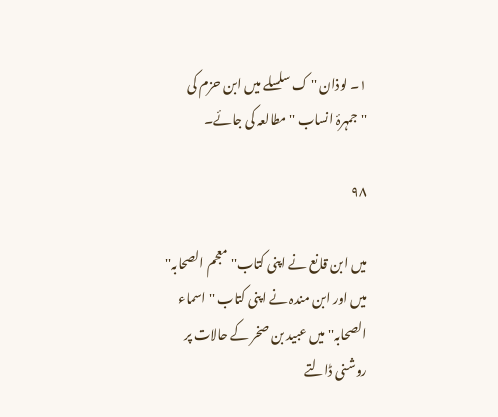١۔ لوذان '' ک سلسلے میں ابن حزم کی ''جمہرۂ انساب '' مطالعہ کی جائے۔

۹۸

میں ابن قانع نے اپنی کتاب''معجم الصحابہ'' میں اور ابن مندہ نے اپنی کتاب '' اسماء الصحابہ'' میں عبید بن صخر کے حالات پر روشنی ڈالتے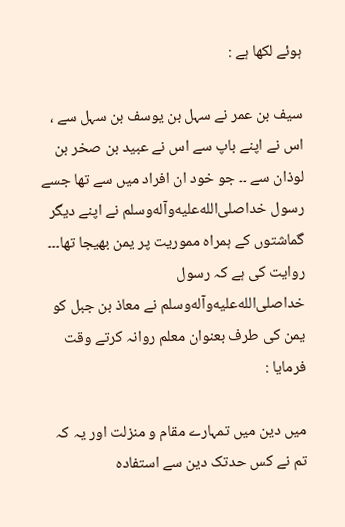ہوئے لکھا ہے :

سیف بن عمر نے سہل بن یوسف بن سہل سے ، اس نے اپنے باپ سے اس نے عبید بن صخر بن لوذان سے ۔۔ جو خود ان افراد میں سے تھا جسے رسول خداصلى‌الله‌عليه‌وآله‌وسلم نے اپنے دیگر گماشتوں کے ہمراہ مموریت پر یمن بھیجا تھا۔۔۔ روایت کی ہے کہ رسول خداصلى‌الله‌عليه‌وآله‌وسلم نے معاذ بن جبل کو یمن کی طرف بعنوان معلم روانہ کرتے وقت فرمایا :

میں دین میں تمہارے مقام و منزلت اور یہ کہ تم نے کس حدتک دین سے استفادہ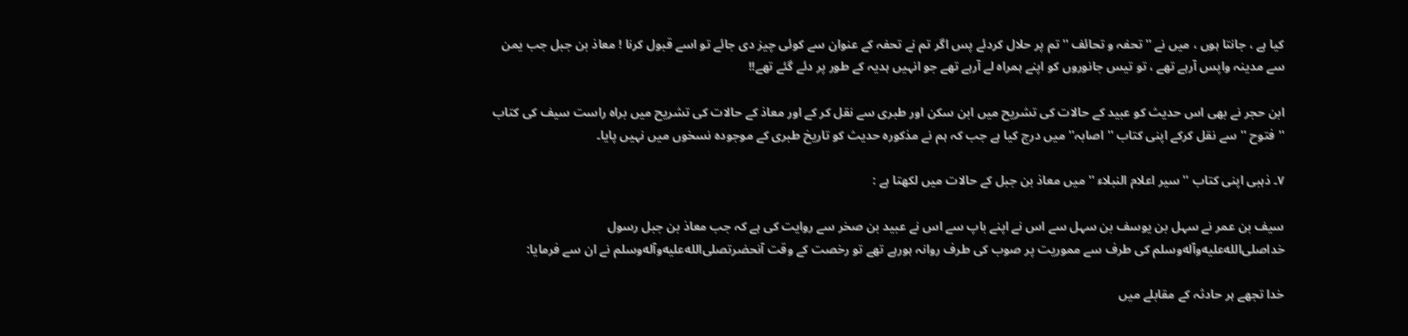کیا ہے ، جانتا ہوں ، میں نے '' تحفہ و تحائف '' تم پر حلال کردئے پس اگر تم نے تحفہ کے عنوان سے کوئی چیز دی جائے تو اسے قبول کرنا ! معاذ بن جبل جب یمن سے مدینہ واپس آرہے تھے ، تو تیس جانوروں کو اپنے ہمراہ لے آرہے تھے جو انہیں ہدیہ کے طور پر دئے گئے تھے!!

ابن حجر نے بھی اس حدیث کو عبید کے حالات کی تشریح میں ابن سکن اور طبری سے نقل کر کے اور معاذ کے حالات کی تشریح میں براہ راست سیف کی کتاب '' فتوح '' سے نقل کرکے اپنی کتاب '' اصابہ'' میں درج کیا ہے جب کہ ہم نے مذکورہ حدیث کو تاریخ طبری کے موجودہ نسخوں میں نہیں پایا۔

٧۔ ذہبی اپنی کتاب '' سیر اعلام النبلاء '' میں معاذ بن جبل کے حالات میں لکھتا ہے :

سیف بن عمر نے سہل بن یوسف بن سہل سے اس نے اپنے باپ سے اس نے عبید بن صخر سے روایت کی ہے کہ جب معاذ بن جبل رسول خداصلى‌الله‌عليه‌وآله‌وسلم کی طرف سے مموریت پر صوب کی طرف روانہ ہورہے تھے تو رخصت کے وقت آنحضرتصلى‌الله‌عليه‌وآله‌وسلم نے ان سے فرمایا:

خدا تجھے ہر حادثہ کے مقابلے میں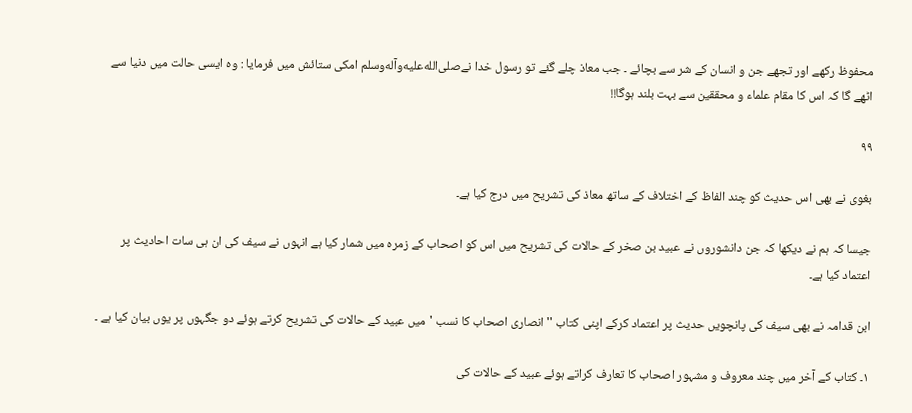محفوظ رکھے اور تجھے جن و انسان کے شر سے بچائے ۔ جب معاذ چلے گئے تو رسول خدا نےصلى‌الله‌عليه‌وآله‌وسلم امکی ستائش میں فرمایا : وہ ایسی حالت میں دنیا سے اٹھے گا کہ اس کا مقام علماء و محققین سے بہت بلند ہوگا!!

۹۹

بغوی نے بھی اس حدیث کو چند الفاظ کے اختلاف کے ساتھ معاذ کی تشریح میں درج کیا ہے۔

جیسا کہ ہم نے دیکھا کہ جن دانشوروں نے عبید بن صخر کے حالات کی تشریح میں اس کو اصحاب کے زمرہ میں شمار کیا ہے انہوں نے سیف کی ان ہی سات احادیث پر اعتماد کیا ہے۔

ابن قدامہ نے بھی سیف کی پانچویں حدیث پر اعتماد کرکے اپنی کتاب '' انصاری اصحاب کا نسب 'میں عبید کے حالات کی تشریح کرتے ہوئے دو جگہوں پر یوں بیان کیا ہے ۔

١۔ کتاب کے آخر میں چند معروف و مشہور اصحاب کا تعارف کراتے ہوئے عبید کے حالات کی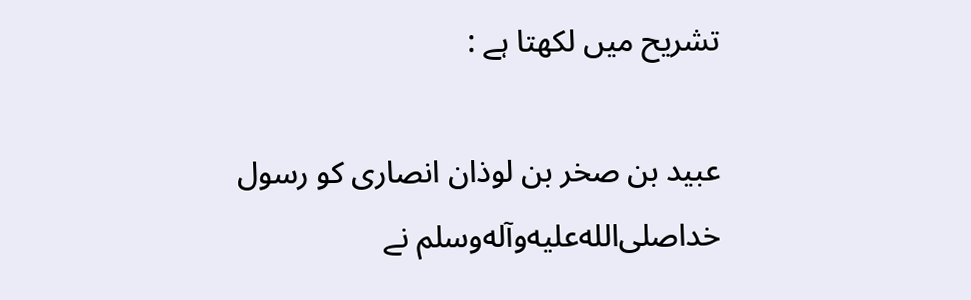تشریح میں لکھتا ہے :

عبید بن صخر بن لوذان انصاری کو رسول خداصلى‌الله‌عليه‌وآله‌وسلم نے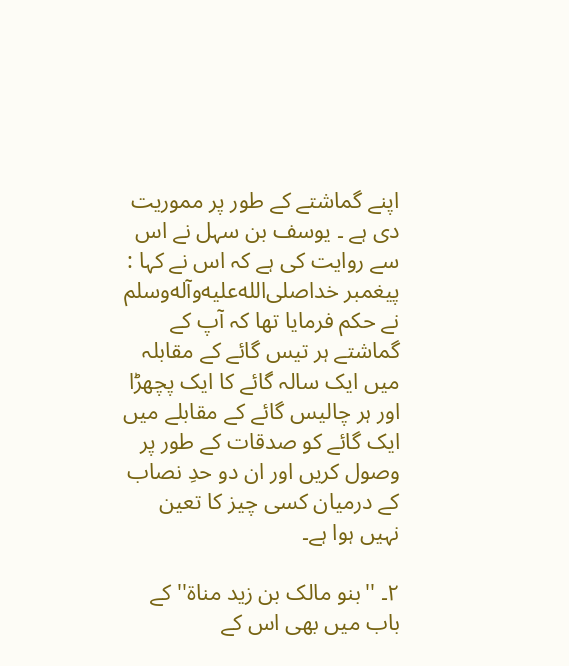اپنے گماشتے کے طور پر مموریت دی ہے ۔ یوسف بن سہل نے اس سے روایت کی ہے کہ اس نے کہا : پیغمبر خداصلى‌الله‌عليه‌وآله‌وسلم نے حکم فرمایا تھا کہ آپ کے گماشتے ہر تیس گائے کے مقابلہ میں ایک سالہ گائے کا ایک پچھڑا اور ہر چالیس گائے کے مقابلے میں ایک گائے کو صدقات کے طور پر وصول کریں اور ان دو حدِ نصاب کے درمیان کسی چیز کا تعین نہیں ہوا ہے۔

٢۔ ''بنو مالک بن زید مناة'' کے باب میں بھی اس کے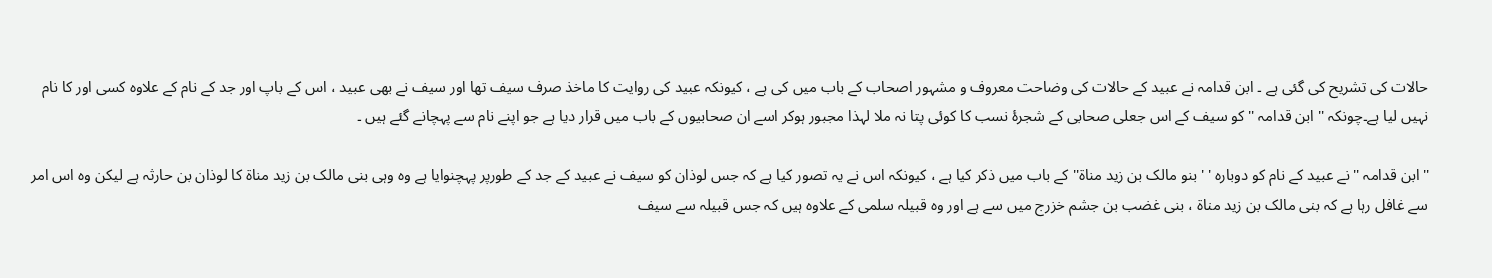حالات کی تشریح کی گئی ہے ۔ ابن قدامہ نے عبید کے حالات کی وضاحت معروف و مشہور اصحاب کے باب میں کی ہے ، کیونکہ عبید کی روایت کا ماخذ صرف سیف تھا اور سیف نے بھی عبید ، اس کے باپ اور جد کے نام کے علاوہ کسی اور کا نام نہیں لیا ہے۔چونکہ '' ابن قدامہ '' کو سیف کے اس جعلی صحابی کے شجرۂ نسب کا کوئی پتا نہ ملا لہذا مجبور ہوکر اسے ان صحابیوں کے باب میں قرار دیا ہے جو اپنے نام سے پہچانے گئے ہیں ۔

'' ابن قدامہ '' نے عبید کے نام کو دوبارہ ' ' بنو مالک بن زید مناة'' کے باب میں ذکر کیا ہے ، کیونکہ اس نے یہ تصور کیا ہے کہ جس لوذان کو سیف نے عبید کے جد کے طورپر پہچنوایا ہے وہ وہی بنی مالک بن زید مناة کا لوذان بن حارثہ ہے لیکن وہ اس امر سے غافل رہا ہے کہ بنی مالک بن زید مناة ، بنی غضب بن جشم خزرج میں سے ہے اور وہ قبیلہ سلمی کے علاوہ ہیں کہ جس قبیلہ سے سیف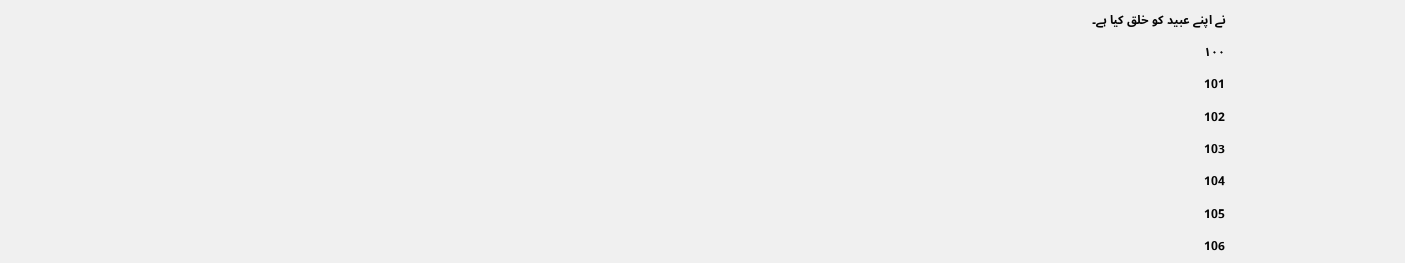نے اپنے عبید کو خلق کیا ہے۔

۱۰۰

101

102

103

104

105

106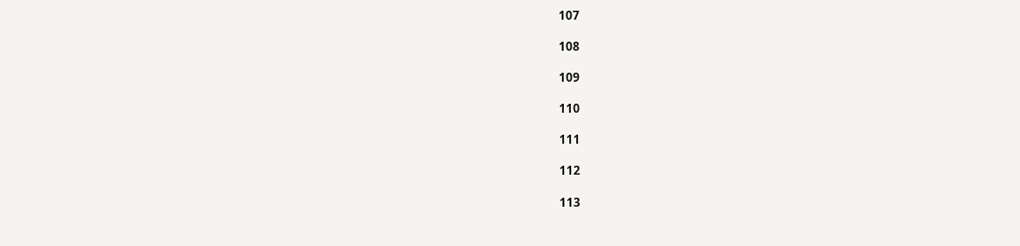107

108

109

110

111

112

113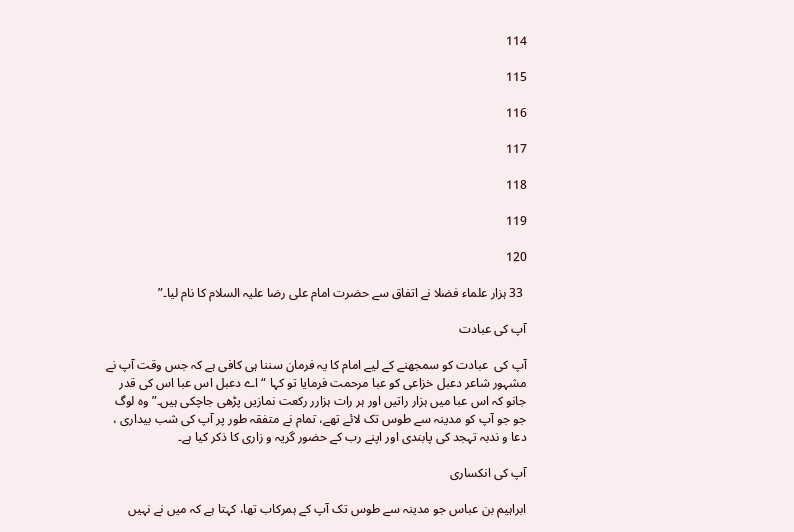114

115

116

117

118

119

120

 33 ہزار علماء فضلا نے اتفاق سے حضرت امام علی رضا علیہ السلام کا نام لیا۔”

آپ کی عبادت

آپ کی  عبادت کو سمجھنے کے لیے امام کا یہ فرمان سننا ہی کافی ہے کہ جس وقت آپ نے مشہور شاعر دعبل خزاعی کو عبا مرحمت فرمایا تو کہا “ اے دعبل اس عبا اس کی قدر جانو کہ اس عبا میں ہزار راتیں اور ہر رات ہزارر رکعت نمازیں پڑھی جاچکی ہیں۔” وہ لوگ جو جو آپ کو مدینہ سے طوس تک لائے تھے، تمام نے متفقہ طور پر آپ کی شب بیداری ، دعا و ندبہ تہجد کی پابندی اور اپنے رب کے حضور گریہ و زاری کا ذکر کیا ہے۔

آپ کی انکساری

ابراہیم بن عباس جو مدینہ سے طوس تک آپ کے ہمرکاب تھا، کہتا ہے کہ میں نے نہیں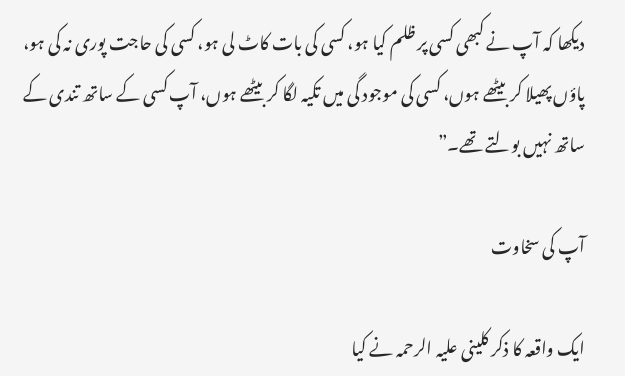دیکھا کہ آپ نے کبھی کسی پر ظلم کیا ہو، کسی کی بات کاٹ لی ہو، کسی کی حاجت پوری نہ کی ہو، پاؤں پھیلا کر بیٹھے ہوں، کسی کی موجود گی میں تکیہ لگا کر بیٹھے ہوں، آپ کسی کے ساتھ تندی کے ساتھ نہیں بولتے تھے۔”

آپ کی سخاوت

ایک واقعہ کا ذکر کلینی علیہ الرحمہ نے کیا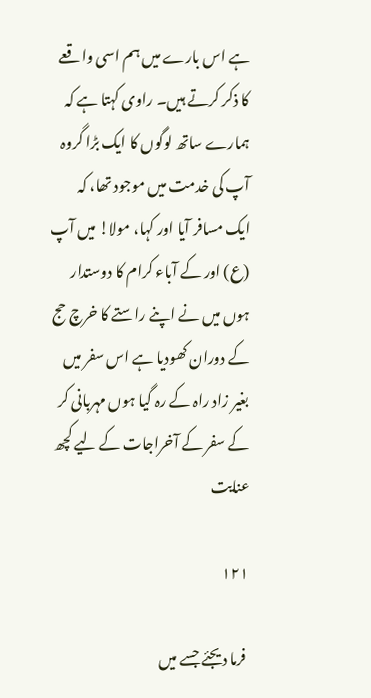ہے اس بارے میں ہم اسی واقعے کا ذکر کرتے ہیں۔ راوی کہتا ہے کہ ہمارے ساتھ لوگوں کا ایک بڑا گروہ آپ کی خدمت میں موجود تھا، کہ ایک مسافر آیا اور کہا، مولا! میں آپ (ع) اور کے آباء کرام کا دوستدار ہوں میں نے اپنے راستے کا خرچ حج کے دوران کھودیا ہے اس سفر میں بغیر زاد راہ کے رہ گیا ہوں مہربانی کر کے سفر کے آخراجات کے لیے کچھ عنایت

۱۲۱

 فرما دیجئے جسے میں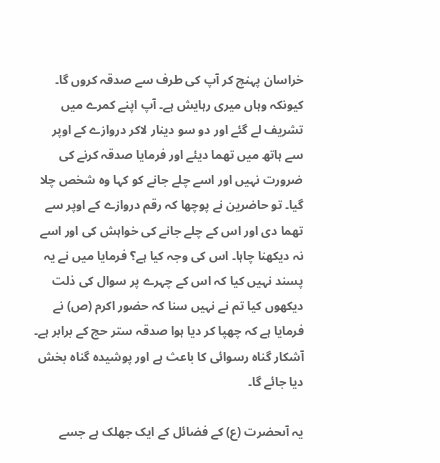خراسان پہنچ کر آپ کی طرف سے صدقہ کروں گا۔ کیونکہ وہاں میری رہایش ہے۔ آپ اپنے کمرے میں تشریف لے گئے اور دو سو دینار لاکر دروازے کے اوپر سے ہاتھ میں تھما دیئے اور فرمایا صدقہ کرنے کی ضرورت نہیں اور اسے چلے جانے کو کہا وہ شخص چلا گیا۔ تو حاضرین نے پوچھا کہ رقم دروازے کے اوپر سے تھما دی اور اس کے چلے جانے کی خواہش کی اور اسے نہ دیکھنا چاہا۔ اس کی وجہ کیا ہے؟ فرمایا میں نے یہ پسند نہیں کیا کہ اس کے چہرے پر سوال کی ذلت دیکھوں کیا تم نے نہیں سنا کہ حضور اکرم (ص) نے فرمایا ہے کہ چھپا کر دیا ہوا صدقہ ستر حج کے برابر ہے۔ آشکار گناہ رسوائی کا باعث ہے اور پوشیدہ گناہ بخش دیا جائے گا۔

یہ آںحضرت (ع) کے فضائل کے ایک جھلک ہے جسے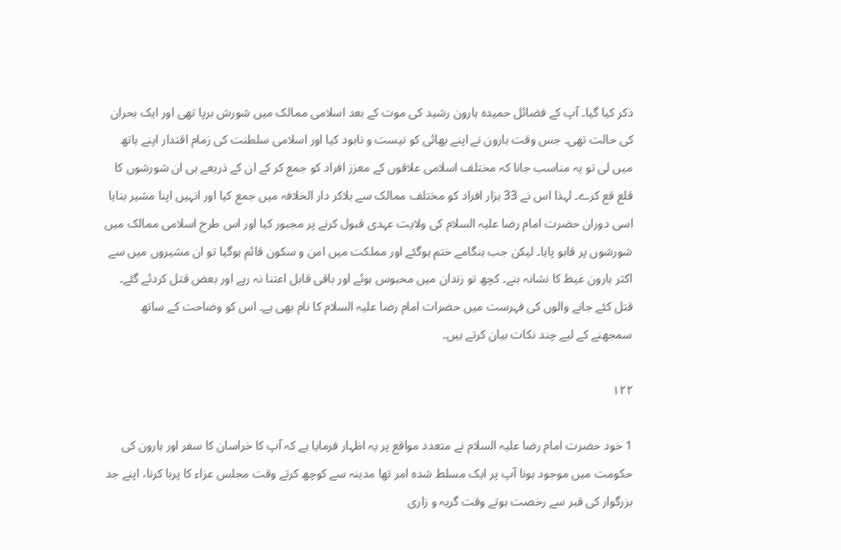ذکر کیا گیا۔ آپ کے فضائل حمیدہ ہارون رشید کی موت کے بعد اسلامی ممالک میں شورش برپا تھی اور ایک بحران کی حالت تھی۔ جس وقت ہارون نے اپنے بھائی کو نیست و نابود کیا اور اسلامی سلطنت کی زمام اقتدار اپنے ہاتھ میں لی تو یہ مناسب جانا کہ مختلف اسلامی علاقوں کے معزز افراد کو جمع کر کے ان کے ذریعے ہی ان شورشوں کا قلع قع کرے۔ لہذا اس نے 33 ہزار افراد کو مختلف ممالک سے بلاکر دار الخلافہ میں جمع کیا اور انہیں اپنا مشیر بنایا اسی دوران حضرت امام رضا علیہ السلام کی ولایت عہدی قبول کرنے پر مجبور کیا اور اس طرح اسلامی ممالک میں شورشوں پر قابو پایا۔ لیکن جب ہنگامے ختم ہوگئے اور مملکت میں امن و سکون قائم ہوگیا تو ان مشیروں میں سے اکثر ہارون غیظ کا نشانہ بنے۔ کچھ تو زندان میں محبوس ہوئے اور باقی قابل اعتنا نہ رہے اور بعض قتل کردئے گئے۔ قتل کئے جانے والوں کی فہرست میں حضرات امام رضا علیہ السلام کا نام بھی ہے۔ اس کو وضاحت کے ساتھ سمجھنے کے لیے چند نکات بیان کرتے ہیں۔

۱۲۲

1 خود حضرت امام رضا علیہ السلام نے متعدد مواقع پر یہ اظہار فرمایا ہے کہ آپ کا خراسان کا سفر اور ہارون کی حکومت میں موجود ہونا آپ پر ایک مسلط شدہ امر تھا مدینہ سے کوچھ کرتے وقت مجلس عزاء کا پربا کرنا، اپنے جد بزرگوار کی قبر سے رخصت ہوتے وقت گریہ و زاری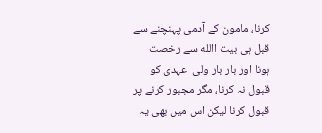کرنا، مامون کے آدمی پہنچنے سے قبل ہی بیت االله سے رخصت ہونا اور بار بار ولی  عہدی کو قبول نہ کرنا، مگر مجبور کرنے پر قبول کرنا لیکن اس میں بھی یہ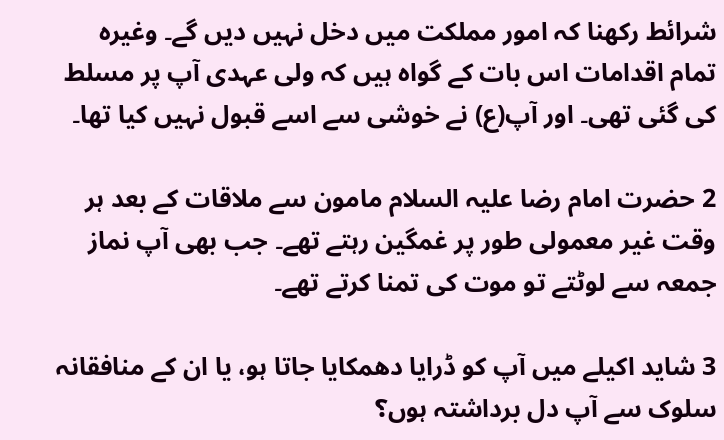شرائط رکھنا کہ امور مملکت میں دخل نہیں دیں گے۔ وغیرہ تمام اقدامات اس بات کے گواہ ہیں کہ ولی عہدی آپ پر مسلط کی گئی تھی۔ اور آپ(ع) نے خوشی سے اسے قبول نہیں کیا تھا۔

2 حضرت امام رضا علیہ السلام مامون سے ملاقات کے بعد ہر وقت غیر معمولی طور پر غمگین رہتے تھے۔ جب بھی آپ نماز جمعہ سے لوٹتے تو موت کی تمنا کرتے تھے۔

3 شاید اکیلے میں آپ کو ڈرایا دھمکایا جاتا ہو، یا ان کے منافقانہ سلوک سے آپ دل برداشتہ ہوں؟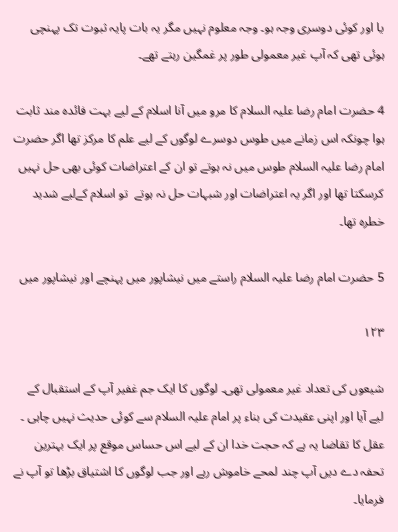یا اور کوئی دوسری وجہ ہو۔ وجہ معلوم نہیں مگر یہ بات پایہ ثبوت تک پہنچی ہوئی تھی کہ آپ غیر معمولی طور پر غمگین رہتے تھے۔

4 حضرت امام رضا علیہ السلام کا مرو میں آنا اسلام کے لیے بہت فائدہ مند ثابت ہوا چونکہ اس زمانے میں طوس دوسرے لوگوں کے لیے علم کا مرکز تھا اگر حضرت امام رضا علیہ السلام طوس میں نہ ہوتے تو ان کے اعتراضات کوئی بھی حل نہیں کرسکتا تھا اور اگر یہ اعتراضات اور شبہات حل نہ ہوتے  تو اسلام کےلیے شدید خطرہ تھا۔

5 حضرت امام رضا علیہ السلام راستے میں نیشاپور میں پہنچے اور نیشاپور میں

۱۲۳

شیعوں کی تعداد غیر معمولی تھی۔ لوگوں کا ایک جم غفیر آپ کے استقبال کے لیے آیا اور اپنی عقیدت کی بناء پر امام علیہ السلام سے کوئی حدیث نہیں چاہی ۔ عقل کا تقاضا یہ ہے کہ حجت خدا ان کے لیے اس حساس موقع پر ایک بہترین تحفہ دے دیں آپ چند لمحے خاموش رہے اور جب لوگوں کا اشتیاق بڑھا تو آپ نے فرمایا۔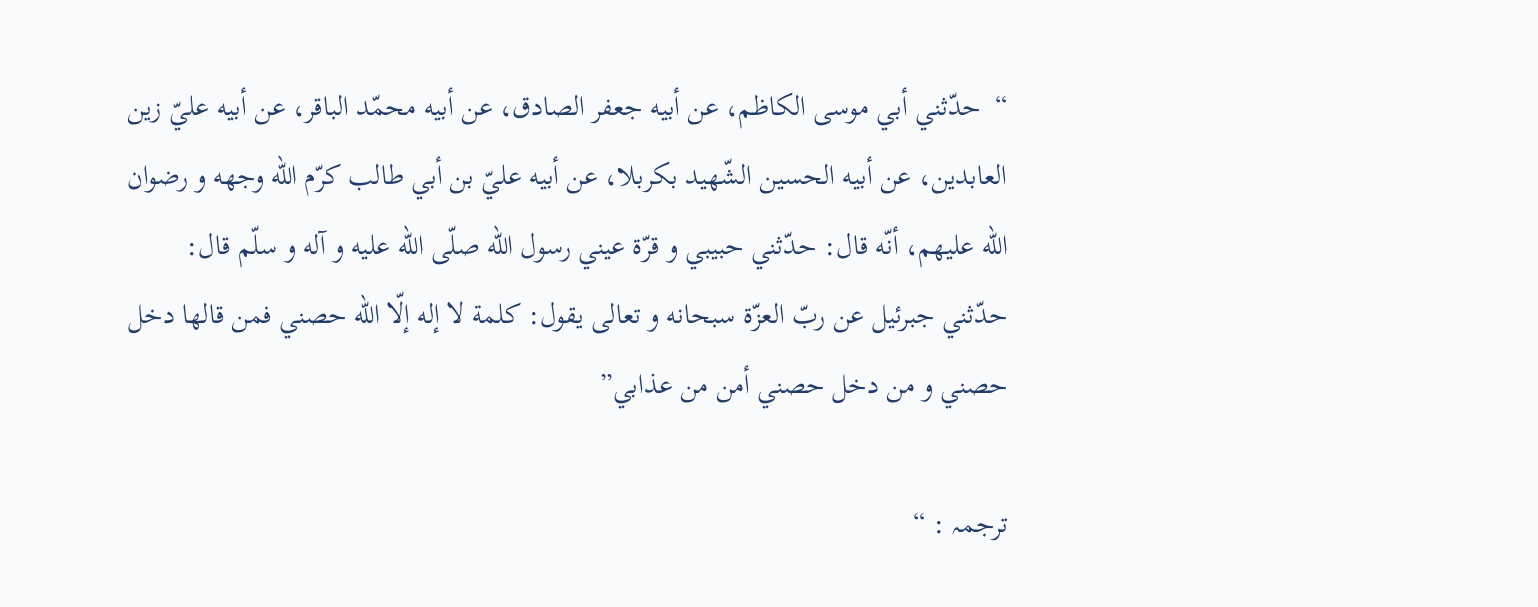“  حدّثني أبي موسى الكاظم، عن أبيه جعفر الصادق، عن أبيه محمّد الباقر، عن أبيه عليّ زين العابدين، عن أبيه الحسين الشّهيد بكربلا، عن أبيه عليّ بن أبي طالب كرّم اللّه وجهه و رضوان اللّه عليهم، أنّه قال: حدّثني حبيبي و قرّة عيني رسول اللّه صلّى اللّه عليه و آله و سلّم قال: حدّثني جبرئيل عن ربّ العزّة سبحانه و تعالى يقول: كلمة لا إله إلّا اللّه حصني فمن قالها دخل حصني و من دخل حصني أمن من عذابي”

ترجمہ : “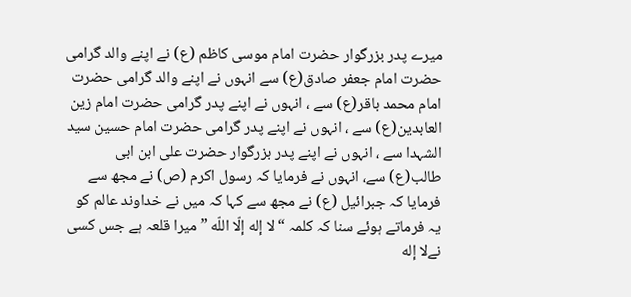میرے پدر بزرگوار حضرت امام موسی کاظم (ع) نے اپنے والد گرامی حضرت امام جعفر صادق(ع) سے انہوں نے اپنے والد گرامی حضرت امام محمد باقر(ع) سے ، انہوں نے اپنے پدر گرامی حضرت امام زین العابدین(ع) سے ، انہوں نے اپنے پدر گرامی حضرت امام حسین سید الشہدا سے ، انہوں نے اپنے پدر بزرگوار حضرت علی ابن ابی طالب(ع) سے، انہوں نے فرمایا کہ رسول اکرم (ص) نے مجھ سے فرمایا کہ جبرائیل (ع) نے مجھ سے کہا کہ میں نے خداوند عالم کو یہ فرماتے ہوئے سنا کہ کلمہ “لا إله إلّا اللّه ” میرا قلعہ ہے جس کسی نےلا إله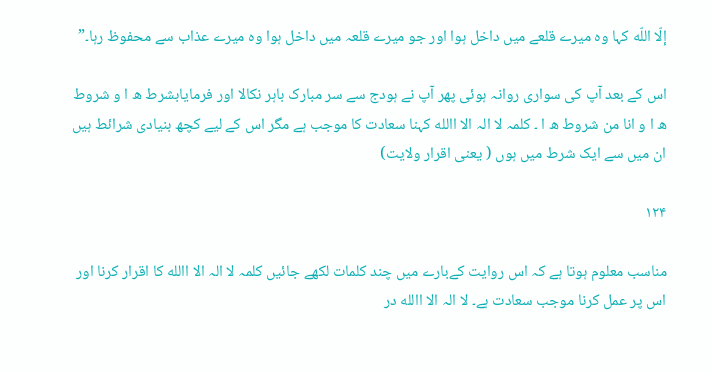إلّا اللّه کہا وہ میرے قلعے میں داخل ہوا اور جو میرے قلعہ میں داخل ہوا وہ میرے عذاب سے محفوظ رہا۔”

اس کے بعد آپ کی سواری روانہ ہوئی پھر آپ نے ہودج سے سر مبارک باہر نکالا اور فرمایابشرط ه ا و شروط ه ا و انا من شروط ه ا ۔ کلمہ لا الہ الا االله کہنا سعادت کا موجب ہے مگر اس کے لیے کچھ بنیادی شرائط ہیں ان میں سے ایک شرط میں ہوں ( یعنی اقرار ولایت)

۱۲۴

مناسب معلوم ہوتا ہے کہ اس روایت کےبارے میں چند کلمات لکھے جائیں کلمہ لا الہ الا االله کا اقرار کرنا اور اس پر عمل کرنا موجب سعادت ہے۔ لا الہ الا االله در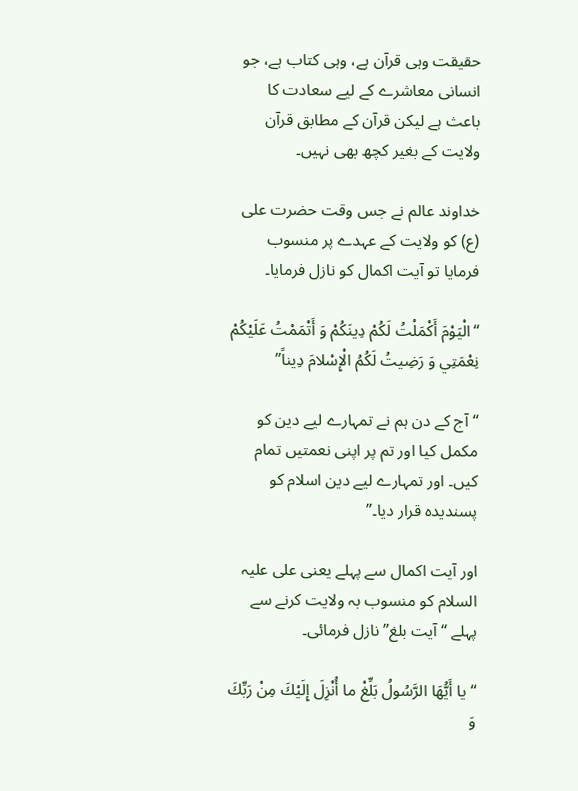حقیقت وہی قرآن ہے، وہی کتاب ہے، جو انسانی معاشرے کے لیے سعادت کا باعث ہے لیکن قرآن کے مطابق قرآن ولایت کے بغیر کچھ بھی نہیں۔

خداوند عالم نے جس وقت حضرت علی (ع) کو ولایت کے عہدے پر منسوب فرمایا تو آیت اکمال کو نازل فرمایا۔

“الْيَوْمَ أَكْمَلْتُ لَكُمْ دِينَكُمْ وَ أَتْمَمْتُ عَلَيْكُمْ نِعْمَتِي وَ رَضِيتُ لَكُمُ الْإِسْلامَ دِيناً”

“ آج کے دن ہم نے تمہارے لیے دین کو مکمل کیا اور تم پر اپنی نعمتیں تمام کیں۔ اور تمہارے لیے دین اسلام کو پسندیدہ قرار دیا۔”

اور آیت اکمال سے پہلے یعنی علی علیہ السلام کو منسوب بہ ولایت کرنے سے پہلے “ آیت بلغ” نازل فرمائی۔

“ يا أَيُّهَا الرَّسُولُ بَلِّغْ ما أُنْزِلَ إِلَيْكَ مِنْ رَبِّكَ وَ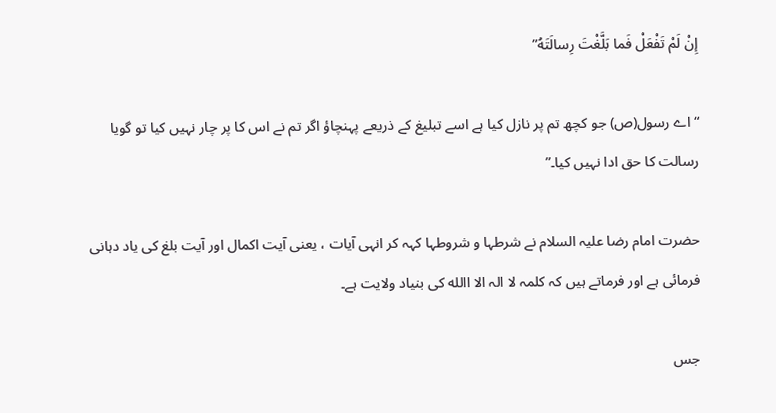إِنْ لَمْ تَفْعَلْ فَما بَلَّغْتَ رِسالَتَهُ”

“ اے رسول(ص) جو کچھ تم پر نازل کیا ہے اسے تبلیغ کے ذریعے پہنچاؤ اگر تم نے اس کا پر چار نہیں کیا تو گویا رسالت کا حق ادا نہیں کیا۔”

حضرت امام رضا علیہ السلام نے شرطہا و شروطہا کہہ کر انہی آیات ، یعنی آیت اکمال اور آیت بلغ کی یاد دہانی فرمائی ہے اور فرماتے ہیں کہ کلمہ لا الہ الا االله کی بنیاد ولایت ہے۔

جس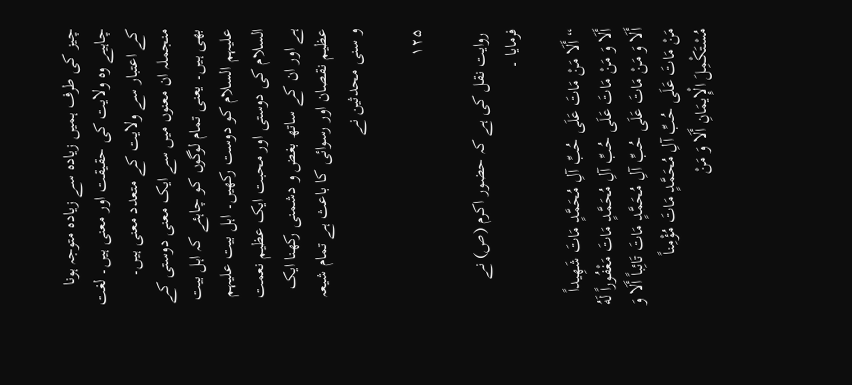چیز کی طرف ہمیں زیادہ سے زیادہ متوجہ ہونا چاہیے وہ ولایت کی حقیقت اور معنی ہیں۔ لغت کے اعتبار سے ولایت کے متعدد معنی ہیں۔ منجملہ ان معنوں میں سے ایک معنی دوستی کے بھی ہیں۔ یعنی تمام لوگوں کو چاہئے کہ اہل بیت علیہم السلام کو دوست رکھیں۔ اہل بیت علیہم السلام کی دوستی اور محبت ایک عظیم نعمت ہے اور ان کے ساتھ بغض و دشمنی رکھنا ایک عظیم نقصان اور رسوائی کا باعث ہے تمام شیعہ و سنی محدثین نے

۱۲۵

 روایت نقل کی ہے کہ حضور اکرم (ص) نے فرمایا ۔

“ أَلَا مَنْ مَاتَ عَلَى حُبِّ آلِ مُحَمَّدٍ مَاتَ شَهِيداً أَلَا وَ مَنْ مَاتَ عَلَى حُبِّ آلِ مُحَمَّدٍ مَاتَ مَغْفُوراً لَهُ أَلَا وَ مَنْ مَاتَ عَلَى حُبِّ آلِ مُحَمَّدٍ مَاتَ تَائِباً أَلَا وَ مَنْ مَاتَ عَلَى حُبِّ آلِ مُحَمَّدٍ مَاتَ مُؤْمِناً مُسْتَكْمِلَ الْإِيمَانِ أَلَا وَ مَنْ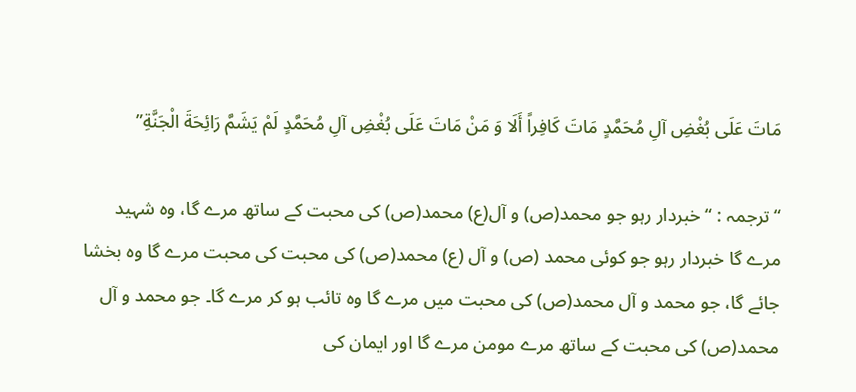مَاتَ عَلَى بُغْضِ آلِ مُحَمَّدٍ مَاتَ كَافِراً أَلَا وَ مَنْ مَاتَ عَلَى بُغْضِ آلِ مُحَمَّدٍ لَمْ يَشَمَّ رَائِحَةَ الْجَنَّةِ”

“ ترجمہ : “ خبردار رہو جو محمد(ص) و آل(ع) محمد(ص) کی محبت کے ساتھ مرے گا، وہ شہید مرے گا خبردار رہو جو کوئی محمد (ص) و آل (ع) محمد(ص) کی محبت کی محبت مرے گا وہ بخشا جائے گا، جو محمد و آل محمد(ص) کی محبت میں مرے گا وہ تائب ہو کر مرے گا۔ جو محمد و آل محمد(ص) کی محبت کے ساتھ مرے مومن مرے گا اور ایمان کی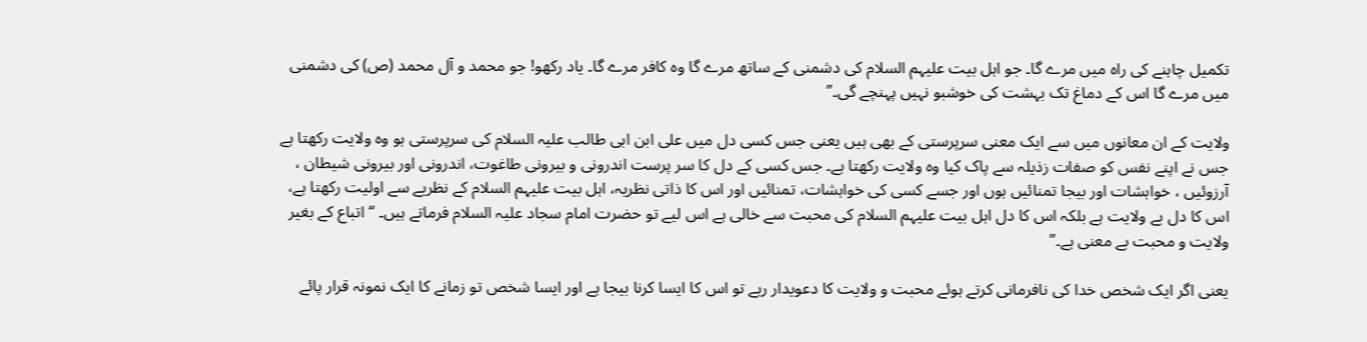تکمیل چاہنے کی راہ میں مرے گا۔ جو اہل بیت علیہم السلام کی دشمنی کے ساتھ مرے گا وہ کافر مرے گا۔ یاد رکھو! جو محمد و آل محمد (ص) کی دشمنی میں مرے گا اس کے دماغ تک بہشت کی خوشبو نہیں پہنچے گی۔”

ولایت کے ان معانوں میں سے ایک معنی سرپرستی کے بھی ہیں یعنی جس کسی دل میں علی ابن ابی طالب علیہ السلام کی سرپرستی ہو وہ ولایت رکھتا ہے جس نے اپنے نفس کو صفات زذیلہ سے پاک کیا وہ ولایت رکھتا ہے۔ جس کسی کے دل کا سر پرست اندرونی و بیرونی طاغوت، اندرونی اور بیرونی شیطان ، آرزوئیں ، خواہشات اور بیجا تمنائیں ہوں اور جسے کسی کی خواہشات، تمنائیں اور اس کا ذاتی نظریہ، اہل بیت علیہم السلام کے نظریے سے اولیت رکھتا ہے، اس کا دل بے ولایت ہے بلکہ اس کا دل اہل بیت علیہم السلام کی محبت سے خالی ہے اس لیے تو حضرت امام سجاد علیہ السلام فرماتے ہیں۔ “ اتباع کے بغیر ولایت و محبت بے معنی ہے۔”

یعنی اگر ایک شخص خدا کی نافرمانی کرتے ہوئے محبت و ولایت کا دعویدار رہے تو اس کا ایسا کرنا بیجا ہے اور ایسا شخص تو زمانے کا ایک نمونہ قرار پائے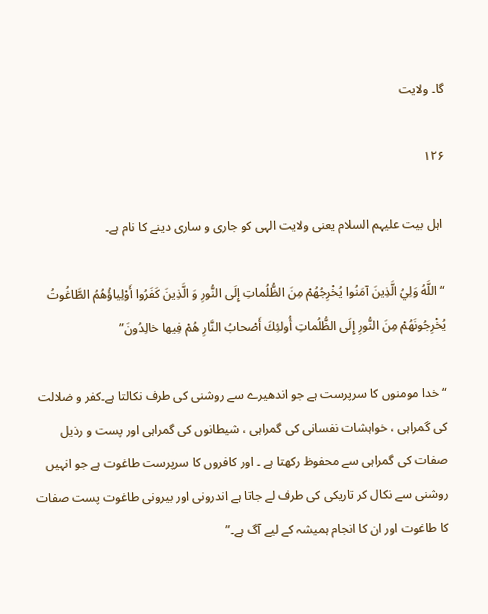گا۔ ولایت

۱۲۶

 اہل بیت علیہم السلام یعنی ولایت الہی کو جاری و ساری دینے کا نام ہے۔

“اللَّهُ وَلِيُ الَّذِينَ آمَنُوا يُخْرِجُهُمْ مِنَ الظُّلُماتِ إِلَى النُّورِ وَ الَّذِينَ كَفَرُوا أَوْلِياؤُهُمُ الطَّاغُوتُ يُخْرِجُونَهُمْ مِنَ النُّورِ إِلَى الظُّلُماتِ أُولئِكَ أَصْحابُ النَّارِ هُمْ فِيها خالِدُونَ”

“ خدا مومنوں کا سرپرست ہے جو اندھیرے سے روشنی کی طرف نکالتا ہے۔کفر و ضلالت کی گمراہی ، خواہشات نفسانی کی گمراہی ، شیطانوں کی گمراہی اور پست و رذیل صفات کی گمراہی سے محفوظ رکھتا ہے ۔ اور کافروں کا سرپرست طاغوت ہے جو انہیں روشنی سے نکال کر تاریکی کی طرف لے جاتا ہے اندرونی اور بیرونی طاغوت پست صفات کا طاغوت اور ان کا انجام ہمیشہ کے لیے آگ ہے۔”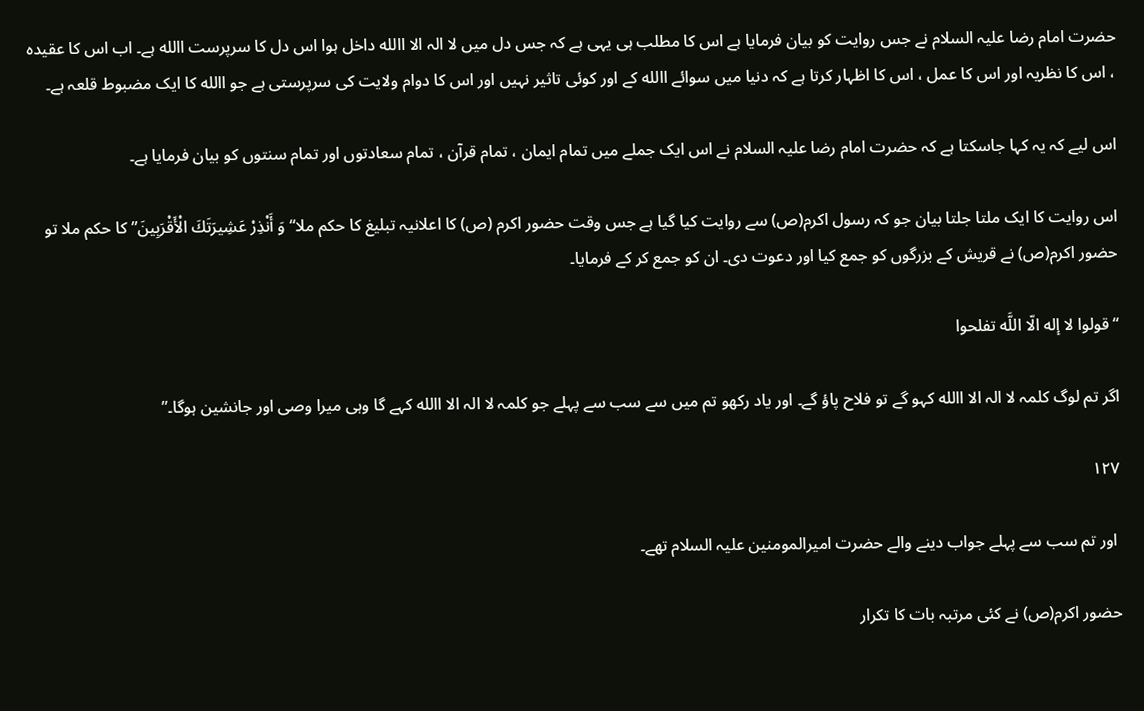حضرت امام رضا علیہ السلام نے جس روایت کو بیان فرمایا ہے اس کا مطلب ہی یہی ہے کہ جس دل میں لا الہ الا االله داخل ہوا اس دل کا سرپرست االله ہے۔ اب اس کا عقیدہ ، اس کا نظریہ اور اس کا عمل ، اس کا اظہار کرتا ہے کہ دنیا میں سوائے االله کے اور کوئی تاثیر نہیں اور اس کا دوام ولایت کی سرپرستی ہے جو االله کا ایک مضبوط قلعہ ہے۔

اس لیے کہ یہ کہا جاسکتا ہے کہ حضرت امام رضا علیہ السلام نے اس ایک جملے میں تمام ایمان ، تمام قرآن ، تمام سعادتوں اور تمام سنتوں کو بیان فرمایا ہے۔

اس روایت کا ایک ملتا جلتا بیان جو کہ رسول اکرم(ص) سے روایت کیا گیا ہے جس وقت حضور اکرم (ص) کا اعلانیہ تبلیغ کا حکم ملا“وَ أَنْذِرْ عَشِيرَتَكَ الْأَقْرَبِينَ” کا حکم ملا تو حضور اکرم(ص) نے قریش کے بزرگوں کو جمع کیا اور دعوت دی۔ ان کو جمع کر کے فرمایا۔

“قولوا لا إله الّا اللَّه تفلحوا

اگر تم لوگ کلمہ لا الہ الا االله کہو گے تو فلاح پاؤ گے۔ اور یاد رکھو تم میں سے سب سے پہلے جو کلمہ لا الہ الا االله کہے گا وہی میرا وصی اور جانشین ہوگا۔”

۱۲۷

 اور تم سب سے پہلے جواب دینے والے حضرت امیرالمومنین علیہ السلام تھے۔

حضور اکرم(ص) نے کئی مرتبہ بات کا تکرار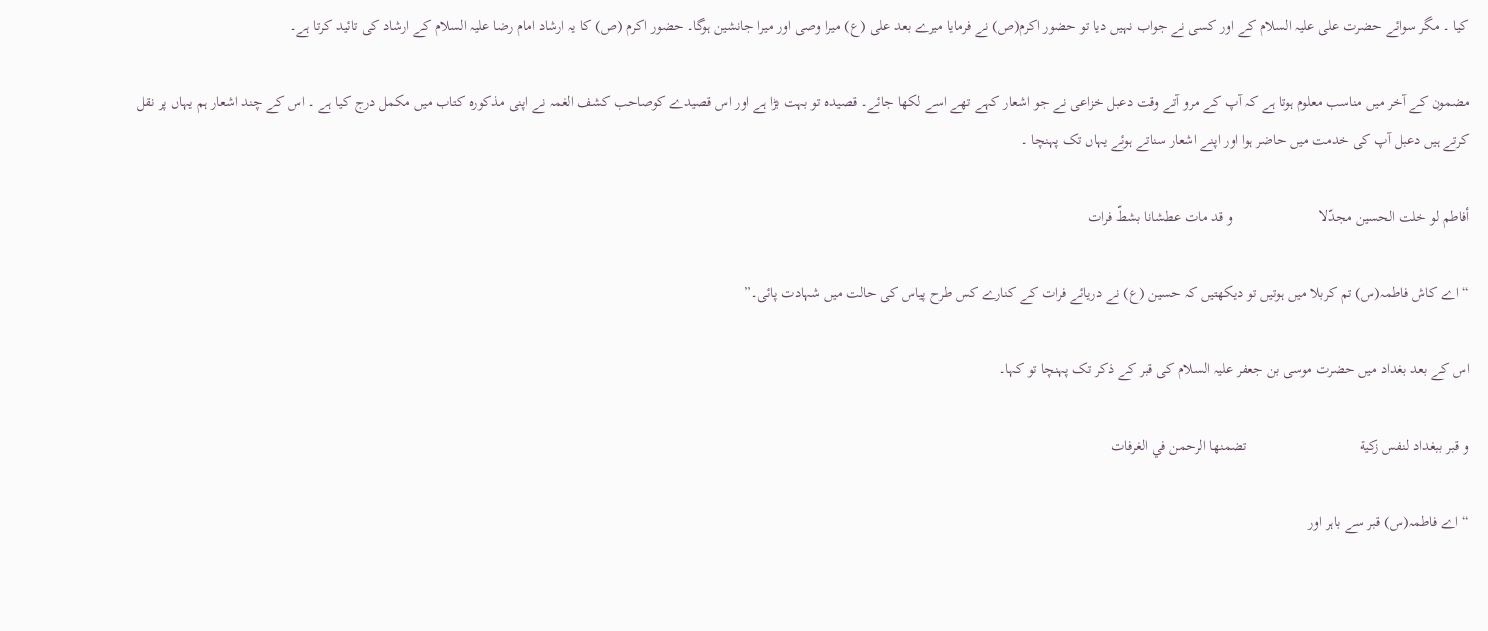کیا ۔ مگر سوائے حضرت علی علیہ السلام کے اور کسی نے جواب نہیں دیا تو حضور اکرم(ص) نے فرمایا میرے بعد علی (ع) میرا وصی اور میرا جانشین ہوگا۔ حضور اکرم (ص) کا یہ ارشاد امام رضا علیہ السلام کے ارشاد کی تائید کرتا ہے۔

مضمون کے آخر میں مناسب معلوم ہوتا ہے کہ آپ کے مرو آتے وقت دعبل خزاعی نے جو اشعار کہے تھے اسے لکھا جائے۔ قصیدہ تو بہت بڑا ہے اور اس قصیدے کوصاحب کشف الغمہ نے اپنی مذکورہ کتاب میں مکمل درج کیا ہے ۔ اس کے چند اشعار ہم یہاں پر نقل کرتے ہیں دعبل آپ کی خدمت میں حاضر ہوا اور اپنے اشعار سناتے ہوئے یہاں تک پہنچا ۔

أفاطم لو خلت الحسين مجدّلا                       و قد مات عطشانا بشطّ فرات

“ اے کاش فاطمہ(س) تم کربلا میں ہوتیں تو دیکھتیں کہ حسین (ع) نے دریائے فرات کے کنارے کس طرح پیاس کی حالت میں شہادت پائی۔”

اس کے بعد بغداد میں حضرت موسی بن جعفر علیہ السلام کی قبر کے ذکر تک پہنچا تو کہا۔

و قبر ببغداد لنفس زكية                              تضمنها الرحمن في الغرفات

“ اے فاطمہ(س) قبر سے باہر اور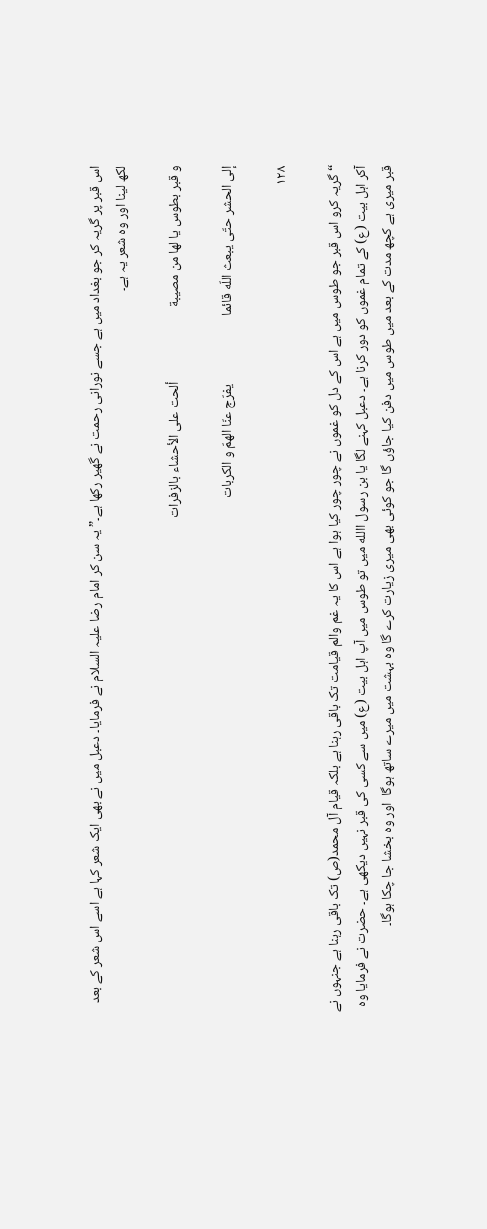اس قبر پر گریہ کر جو بغداد میں ہے جسے نورانی رحمت نے گھیر رکھا ہے۔” یہ سن کر امام رضا علیہ السلام نے فرمایا۔ دعبل میں نے بھی ایک شعر کہا ہے اسے اس شعر کے بعد لکھ لینا اور وہ شعر یہ ہے۔

و قبر بطوس يا لها من مصيبة                        ألحت على الأحشاء بالزفرات

إلى الحشر حتّى يبعث اللّه قائما                      يفرّج عنّا الهمّ و الكربات

۱۲۸

“ گریہ کرو اس قبر جو طوس میں ہے اس کے دل کو غموں نے چور چور کیا ہوا ہے اس کا یہ غم والم قیامت تک باقی رہنا ہے بلکہ قیام آل محمد(ص) تک باقی رہنا ہے جنہوں نے آکر اہل بیت (ع) کے تمام غموں کو دور کرنا ہے۔ دعبل کہنے لگا یا بن رسول االله میں تو طوس میں آپ اہل بیت (ع) میں سے کسی کی قبر نہیں دیکھی ہے۔ حضرت نے فرمایا وہ قبر میری ہے کچھ مدت کے بعد میں طوس میں دفن کیا جاؤں گا جو کوئی بھی میری زیارت کرے گا وہ بہشت میں میرے ساتھ ہوگا  اور وہ بخشا جا چکا ہوگا۔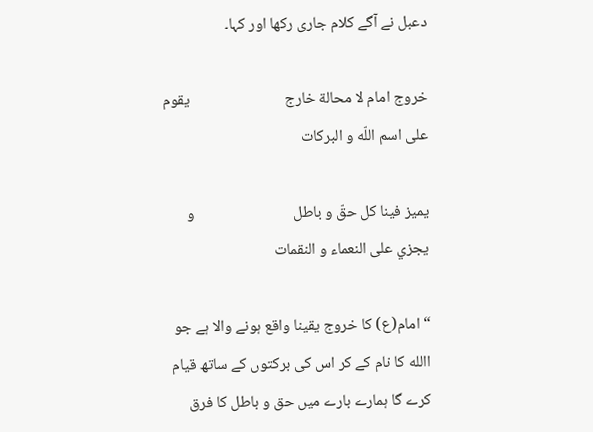دعبل نے آگے کلام جاری رکھا اور کہا۔

خروج امام لا محالة خارج                           يقوم على اسم اللّه و البركات

يميز فينا كل حقّ و باطل                            و يجزي على النعماء و النقمات

“ امام(ع) کا خروج یقینا واقع ہونے والا ہے جو االله کا نام کے کر اس کی برکتوں کے ساتھ قیام کرے گا ہمارے بارے میں حق و باطل کا فرق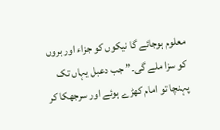معلوم ہوجائے گا نیکوں کو جزاء اور بروں کو سزا ملے گی۔” جب دعبل یہاں تک پہنچا تو امام کھڑے ہوئے اور سرجھکا کر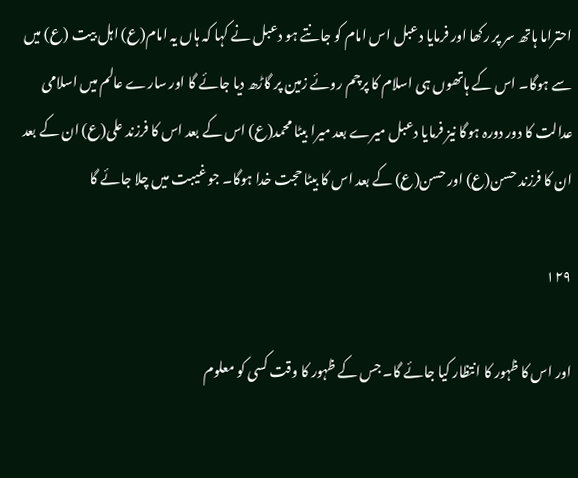احتراما ہاتھ سر پر رکھا اور فرمایا دعبل اس امام کو جانتے ہو دعبل نے کہا کہ ہاں یہ امام(ع) اہل بیت (ع) میں سے ہوگا۔ اس کے ہاتھوں ہی اسلام کا پرچم روئے زمین پر گاڑھ دیا جائے گا اور سارے عالم میں اسلامی عدالت کا دور دورہ ہوگا نیز فرمایا دعبل میرے بعد میرا بیٹا محمد(ع) اس کے بعد اس کا فرزند علی(ع) ان کے بعد ان کا فرزند حسن(ع) اور حسن(ع) کے بعد اس کا بیٹا حجت خدا ہوگا۔ جو غیبت میں چلا جائے گا

۱۲۹

اور اس کا ظہور کا انتظار کیا جائے گا۔ جس کے ظہور کا وقت کسی کو معلوم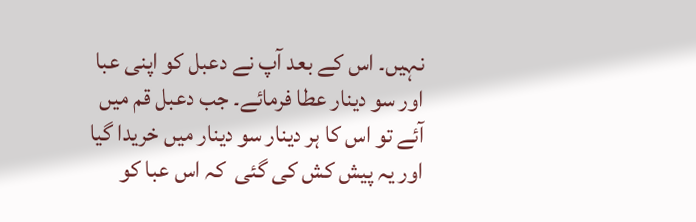نہیں۔ اس کے بعد آپ نے دعبل کو اپنی عبا اور سو دینار عطا فرمائے۔ جب دعبل قم میں آئے تو اس کا ہر دینار سو دینار میں خریدا گیا اور یہ پیش کش کی گئی  کہ اس عبا کو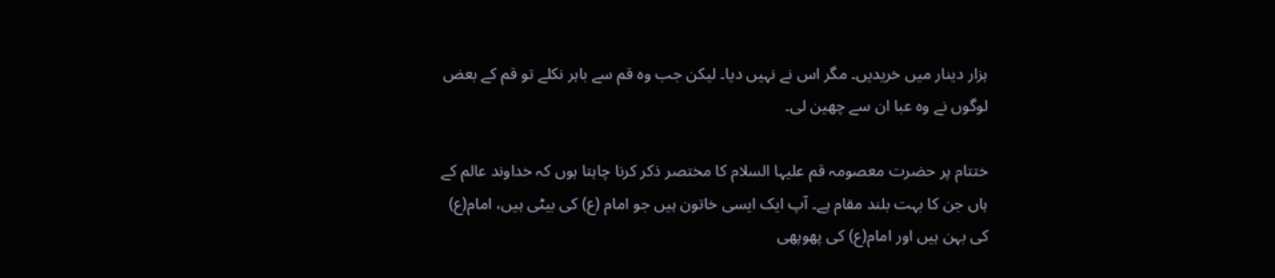ہزار دینار میں خریدیں۔ مگر اس نے نہیں دیا۔ لیکن جب وہ قم سے باہر نکلے تو قم کے بعض لوگوں نے وہ عبا ان سے چھین لی۔

ختتام پر حضرت معصومہ قم علیہا السلام کا مختصر ذکر کرنا چاہتا ہوں کہ خداوند عالم کے ہاں جن کا بہت بلند مقام ہے۔ آپ ایک ایسی خاتون ہیں جو امام (ع) کی بیٹی ہیں، امام(ع) کی بہن ہیں اور امام(ع) کی پھوپھی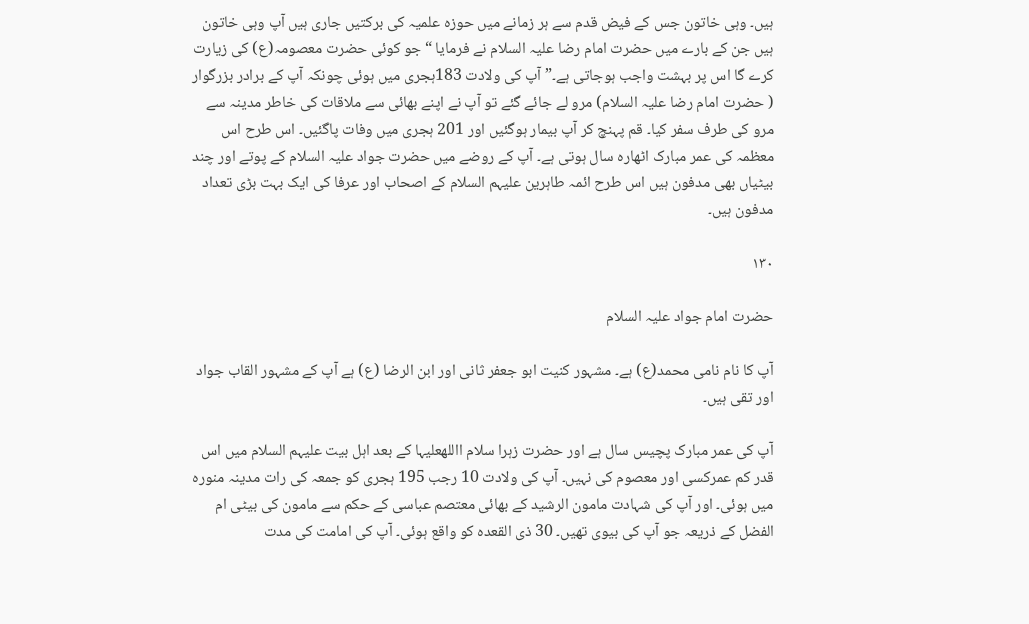ہیں۔ وہی خاتون جس کے فیض قدم سے ہر زمانے میں حوزہ علمیہ کی برکتیں جاری ہیں آپ وہی خاتون ہیں جن کے بارے میں حضرت امام رضا علیہ السلام نے فرمایا “ جو کوئی حضرت معصومہ(ع) کی زیارت کرے گا اس پر بہشت واجب ہوجاتی ہے۔”آپ کی ولادت 183ہجری میں ہوئی چونکہ آپ کے برادر بزرگوار ( حضرت امام رضا علیہ السلام) مرو لے جائے گئے تو آپ نے اپنے بھائی سے ملاقات کی خاطر مدینہ سے مرو کی طرف سفر کیا۔ قم پہنچ کر آپ بیمار ہوگئیں اور 201 ہجری میں وفات پاگئیں۔ اس طرح اس معظمہ کی عمر مبارک اٹھارہ سال ہوتی ہے۔ آپ کے روضے میں حضرت جواد علیہ السلام کے پوتے اور چند بیٹیاں بھی مدفون ہیں اس طرح ائمہ طاہرین علیہم السلام کے اصحاب اور عرفا کی ایک بہت بڑی تعداد مدفون ہیں۔

۱۳۰

حضرت امام جواد علیہ السلام

آپ کا نام نامی محمد(ع) ہے۔ مشہور کنیت ابو جعفر ثانی اور ابن الرضا (ع) ہے آپ کے مشہور القاب جواد اور تقی ہیں۔

آپ کی عمر مبارک پچیس سال ہے اور حضرت زہرا سلام االلهعلیہا کے بعد اہل بیت علیہم السلام میں اس قدر کم عمرکسی اور معصوم کی نہیں۔ آپ کی ولادت 10 رجب 195 ہجری کو جمعہ کی رات مدینہ منورہ میں ہوئی۔ اور آپ کی شہادت مامون الرشید کے بھائی معتصم عباسی کے حکم سے مامون کی بیٹی ام الفضل کے ذریعہ جو آپ کی بیوی تھیں۔ 30 ذی القعدہ کو واقع ہوئی۔ آپ کی امامت کی مدت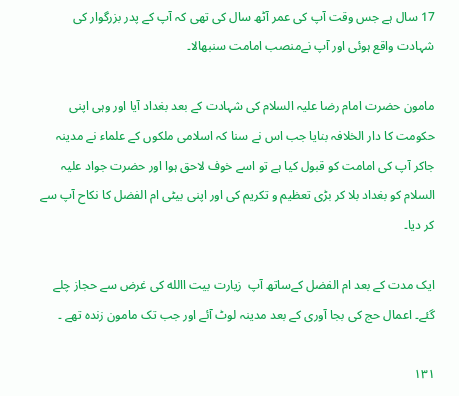17 سال ہے جس وقت آپ کی عمر آٹھ سال کی تھی کہ آپ کے پدر بزرگوار کی شہادت واقع ہوئی اور آپ نےمنصب امامت سنبھالا۔

مامون حضرت امام رضا علیہ السلام کی شہادت کے بعد بغداد آیا اور وہی اپنی حکومت کا دار الخلافہ بنایا جب اس نے سنا کہ اسلامی ملکوں کے علماء نے مدینہ جاکر آپ کی امامت کو قبول کیا ہے تو اسے خوف لاحق ہوا اور حضرت جواد علیہ  السلام کو بغداد بلا کر بڑی تعظیم و تکریم کی اور اپنی بیٹی ام الفضل کا نکاح آپ سے کر دیا۔

ایک مدت کے بعد ام الفضل کےساتھ آپ  زیارت بیت االله کی غرض سے حجاز چلے گئے۔ اعمال حج کی بجا آوری کے بعد مدینہ لوٹ آئے اور جب تک مامون زندہ تھے ۔

۱۳۱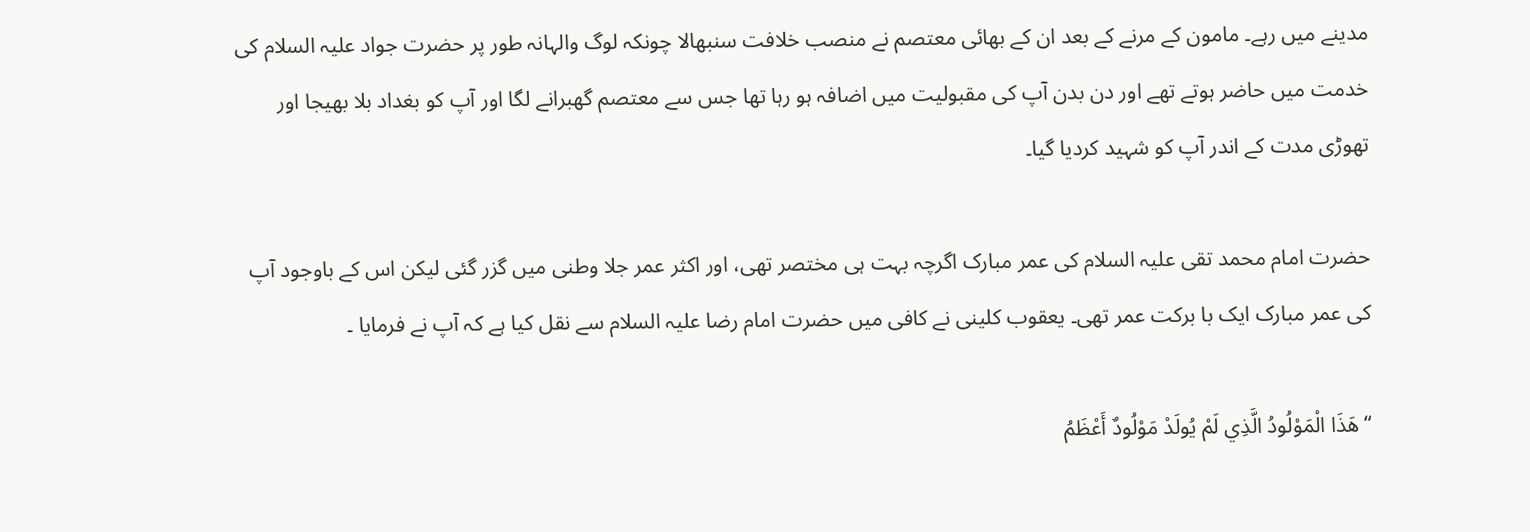مدینے میں رہے۔ مامون کے مرنے کے بعد ان کے بھائی معتصم نے منصب خلافت سنبھالا چونکہ لوگ والہانہ طور پر حضرت جواد علیہ السلام کی خدمت میں حاضر ہوتے تھے اور دن بدن آپ کی مقبولیت میں اضافہ ہو رہا تھا جس سے معتصم گھبرانے لگا اور آپ کو بغداد بلا بھیجا اور تھوڑی مدت کے اندر آپ کو شہید کردیا گیا۔

حضرت امام محمد تقی علیہ السلام کی عمر مبارک اگرچہ بہت ہی مختصر تھی، اور اکثر عمر جلا وطنی میں گزر گئی لیکن اس کے باوجود آپ کی عمر مبارک ایک با برکت عمر تھی۔ یعقوب کلینی نے کافی میں حضرت امام رضا علیہ السلام سے نقل کیا ہے کہ آپ نے فرمایا ۔

“ هَذَا الْمَوْلُودُ الَّذِي لَمْ يُولَدْ مَوْلُودٌ أَعْظَمُ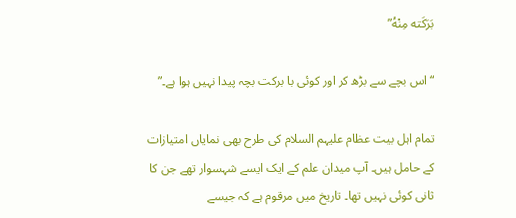بَرَكَته مِنْهُ”

“ اس بچے سے بڑھ کر اور کوئی با برکت بچہ پیدا نہیں ہوا ہے۔”

تمام اہل بیت عظام علیہم السلام کی طرح بھی نمایاں امتیازات کے حامل ہیں۔ آپ میدان علم کے ایک ایسے شہسوار تھے جن کا ثانی کوئی نہیں تھا۔ تاریخ میں مرقوم ہے کہ جیسے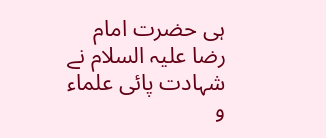ہی حضرت امام رضا علیہ السلام نے شہادت پائی علماء و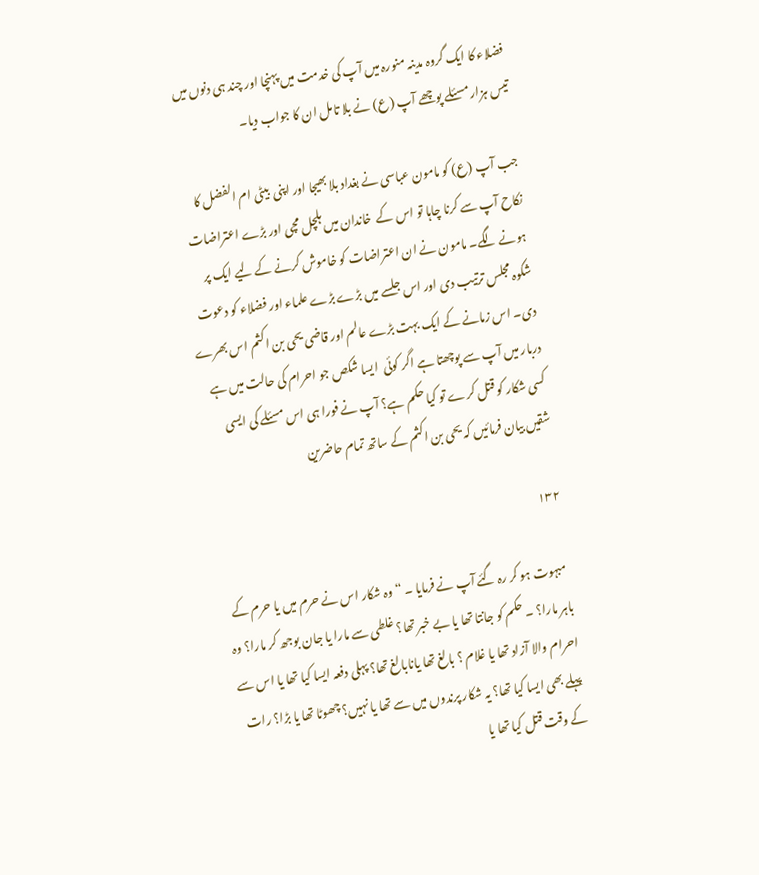فضلاء کا ایک گروہ مدینہ منورہ میں آپ کی خدمت میں پہنچا اور چند ہی دنوں میں تیس ہزار مسئلے پوچھے آپ (ع) نے بلا تامل ان کا جواب دیا۔

جب آپ (ع) کو مامون عباسی نے بغداد بلا بھیجا اور اپنی  بیٹی ام الفضل کا نکاح آپ سے کرنا چاہا تو اس کے  خاندان میں ہلچل مچی اور بڑے اعتراضات ہونے لگے۔ مامون نے ان اعتراضات کو خاموش کرنے کے لیے ایک پر شکوہ مجلس ترتیب دی اور اس جلسے میں بڑے بڑے علماء اور فضلاء کو دعوت دی۔ اس زمانے کے ایک بہت بڑے عالم اور قاضی یحی بن اکثم اس بھرے دربار میں آپ سے پوچھتا ہے اگر کوئی  ایسا شکص جو احرام کی حالت میں ہے کسی شکار کو قتل کرے تو کیا حکم ہے؟ آپ نے فورا ہی اس مسئلے کی ایسی شقیں بیان فرمائیں کہ یحی بن اکثم کے ساتھ تمام حاضرین

۱۳۲

 مبہوت ہو کر رہ گئے آپ نے فرمایا ۔ “ وہ شکار اس نے حرم میں یا حرم کے باہر مارا؟ ۔ حکم کو جانتا تھا یا بے خبر تھا؟ غلطی سے مارا یا جان بوجھ کر مارا؟ وہ احرام والا آزاد تھا یا غلام ؟ بالغ تھا یانابالغ تھا؟ پہلی دفعہ ایسا کیا تھا یا اس سے پہلے بھی ایسا کیا تھا؟ یہ شکار پرندوں میں سے تھا یا نہیں؟ چھوٹا تھا یا بڑا؟ رات کے وقت قتل کیا تھا یا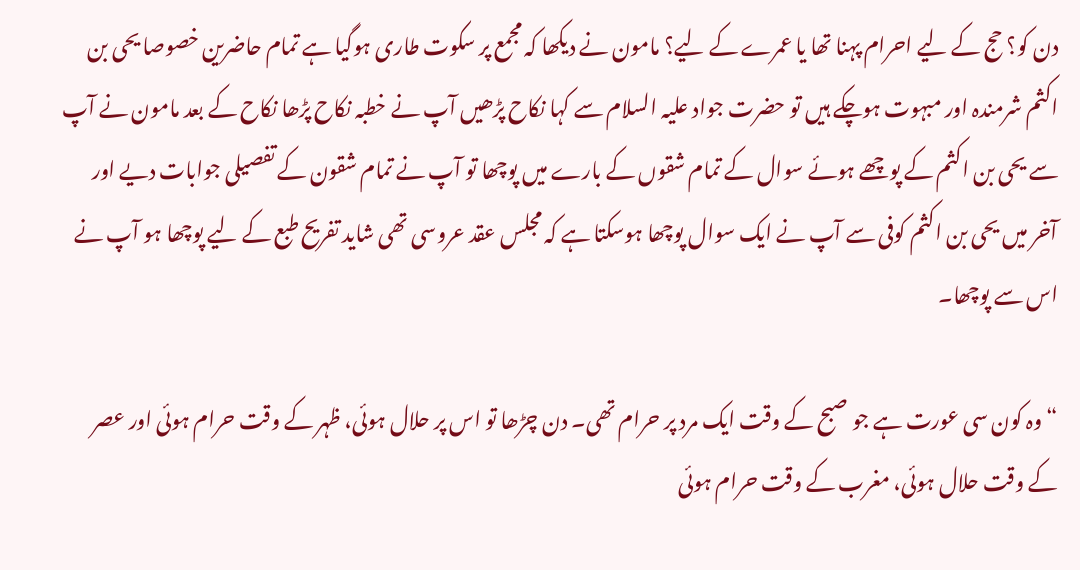دن کو؟ حج کے لیے احرام پہنا تھا یا عمرے کے لیے؟ مامون نے دیکھا کہ مجمع پر سکوت طاری ہوگیا ہے تمام حاضرین خصوصا یحی بن اکثم شرمندہ اور مبہوت ہوچکے ہیں تو حضرت جواد علیہ السلام سے کہا نکاح پڑھیں آپ نے خطبہ نکاح پڑھا نکاح کے بعد مامون نے آپ سے یحی بن اکثم کے پوچھے ہوئے سوال کے تمام شقوں کے بارے میں پوچھا تو آپ نے تمام شقون کے تفصیلی جوابات دیے اور آخر میں یحی بن اکثم کوفی سے آپ نے ایک سوال پوچھا ہوسکتا ہے کہ مجلس عقد عروسی تھی شاید تفریح طبع کے لیے پوچھا ہو آپ نے اس سے پوچھا۔

“ وہ کون سی عورت ہے جو صبح کے وقت ایک مرد پر حرام تھی۔ دن چڑھا تو اس پر حلال ہوئی، ظہر کے وقت حرام ہوئی اور عصر کے وقت حلال ہوئی، مغرب کے وقت حرام ہوئی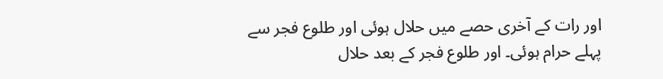اور رات کے آخری حصے میں حلال ہوئی اور طلوع فجر سے پہلے حرام ہوئی۔ اور طلوع فجر کے بعد حلال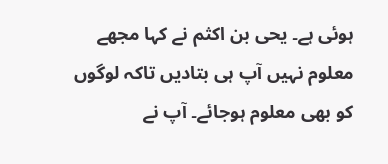ہوئی ہے۔ یحی بن اکثم نے کہا مجھے معلوم نہیں آپ ہی بتادیں تاکہ لوگوں کو بھی معلوم ہوجائے۔ آپ نے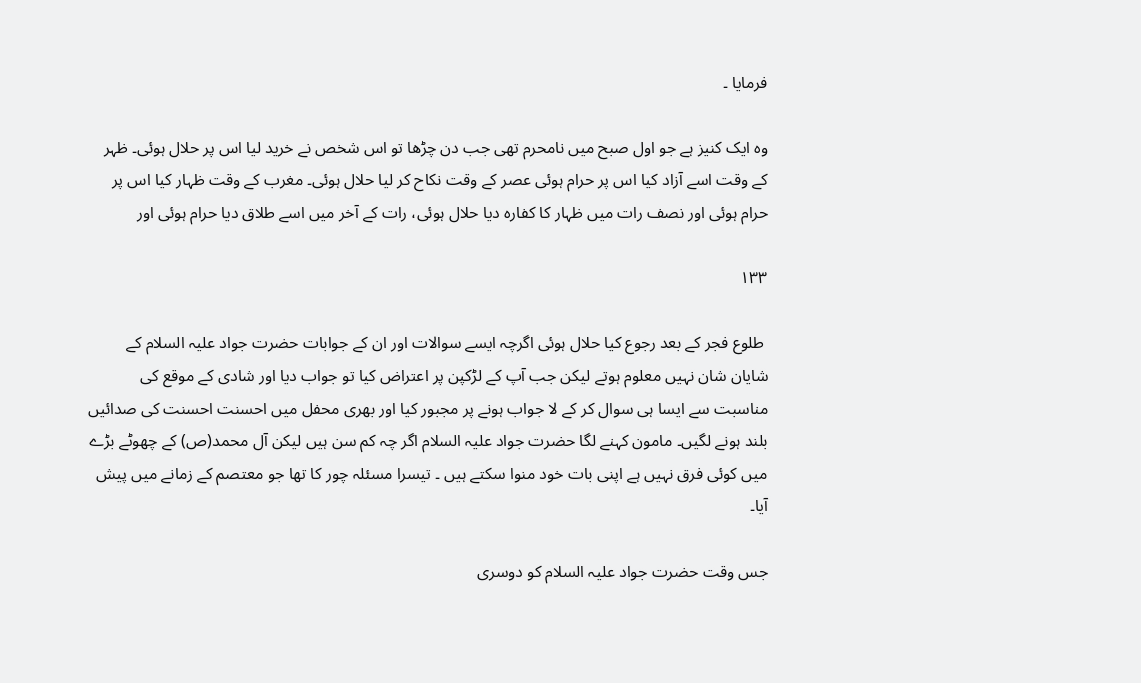فرمایا ۔

وہ ایک کنیز ہے جو اول صبح میں نامحرم تھی جب دن چڑھا تو اس شخص نے خرید لیا اس پر حلال ہوئی۔ ظہر کے وقت اسے آزاد کیا اس پر حرام ہوئی عصر کے وقت نکاح کر لیا حلال ہوئی۔ مغرب کے وقت ظہار کیا اس پر حرام ہوئی اور نصف رات میں ظہار کا کفارہ دیا حلال ہوئی، رات کے آخر میں اسے طلاق دیا حرام ہوئی اور

۱۳۳

 طلوع فجر کے بعد رجوع کیا حلال ہوئی اگرچہ ایسے سوالات اور ان کے جوابات حضرت جواد علیہ السلام کے شایان شان نہیں معلوم ہوتے لیکن جب آپ کے لڑکپن پر اعتراض کیا تو جواب دیا اور شادی کے موقع کی مناسبت سے ایسا ہی سوال کر کے لا جواب ہونے پر مجبور کیا اور بھری محفل میں احسنت احسنت کی صدائیں بلند ہونے لگیں۔ مامون کہنے لگا حضرت جواد علیہ السلام اگر چہ کم سن ہیں لیکن آل محمد(ص) کے چھوٹے بڑے میں کوئی فرق نہیں ہے اپنی بات خود منوا سکتے ہیں ۔ تیسرا مسئلہ چور کا تھا جو معتصم کے زمانے میں پیش آیا۔

جس وقت حضرت جواد علیہ السلام کو دوسری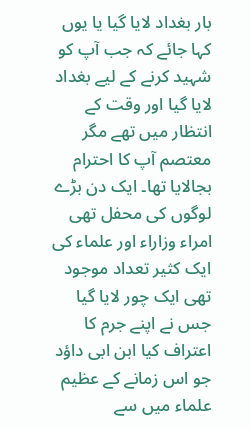بار بغداد لایا گیا یا یوں کہا جائے کہ جب آپ کو شہید کرنے کے لیے بغداد لایا گیا اور وقت کے انتظار میں تھے مگر معتصم آپ کا احترام بجالایا تھا۔ ایک دن بڑے لوگوں کی محفل تھی امراء وزاراء اور علماء کی ایک کثیر تعداد موجود تھی ایک چور لایا گیا جس نے اپنے جرم کا اعتراف کیا ابن ابی داؤد جو اس زمانے کے عظیم علماء میں سے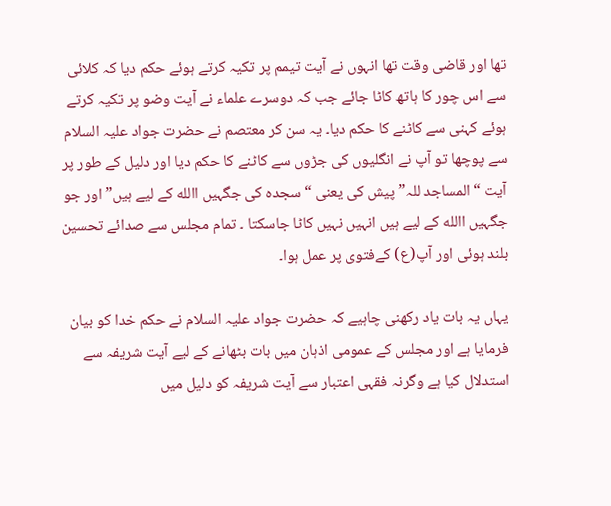تھا اور قاضی وقت تھا انہوں نے آیت تیمم پر تکیہ کرتے ہوئے حکم دیا کہ کلائی سے اس چور کا ہاتھ کاٹا جائے جب کہ دوسرے علماء نے آیت وضو پر تکیہ کرتے ہوئے کہنی سے کاٹنے کا حکم دیا۔ یہ سن کر معتصم نے حضرت جواد علیہ السلام سے پوچھا تو آپ نے انگلیوں کی جڑوں سے کاٹنے کا حکم دیا اور دلیل کے طور پر آیت “ المساجد للہ” پیش کی یعنی “ سجدہ کی جگہیں االله کے لیے ہیں” اور جو جگہیں االله کے لیے ہیں انہیں نہیں کاٹا جاسکتا ۔ تمام مجلس سے صدائے تحسین بلند ہوئی اور آپ(ع) کےفتوی پر عمل ہوا۔

یہاں یہ بات یاد رکھنی چاہیے کہ حضرت جواد علیہ السلام نے حکم خدا کو بیان فرمایا ہے اور مجلس کے عمومی اذہان میں بات بٹھانے کے لیے آیت شریفہ سے استدلال کیا ہے وگرنہ فقہی اعتبار سے آیت شریفہ کو دلیل میں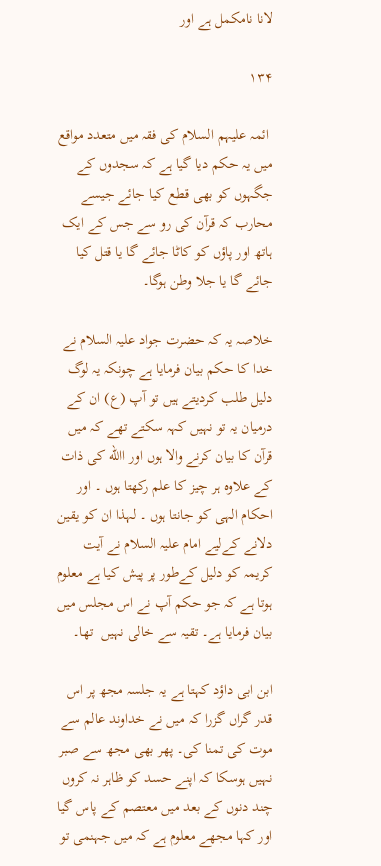لانا نامکمل ہے اور

۱۳۴

 ائمہ علیہم السلام کی فقہ میں متعدد مواقع میں یہ حکم دیا گیا ہے کہ سجدوں کے جگہوں کو بھی قطع کیا جائے جیسے محارب کہ قرآن کی رو سے جس کے ایک ہاتھ اور پاؤں کو کاٹا جائے گا یا قتل کیا جائے گا یا جلا وطن ہوگا۔

خلاصہ یہ کہ حضرت جواد علیہ السلام نے خدا کا حکم بیان فرمایا ہے چونکہ یہ لوگ دلیل طلب کردیتے ہیں تو آپ (ع) ان کے درمیان یہ تو نہیں کہہ سکتے تھے کہ میں قرآن کا بیان کرنے والا ہوں اور االله کی ذات کے علاوہ ہر چیز کا علم رکھتا ہوں ۔ اور احکام الہی کو جانتا ہوں ۔ لہذا ان کو یقین دلانے کےلیے امام علیہ السلام نے آیت کریمہ کو دلیل کےطور پر پیش کیا ہے معلوم ہوتا ہے کہ جو حکم آپ نے اس مجلس میں بیان فرمایا ہے۔ تقیہ سے خالی نہیں  تھا۔

ابن ابی داؤد کہتا ہے یہ جلسہ مجھ پر اس قدر گراں گزرا کہ میں نے خداوند عالم سے موت کی تمنا کی۔ پھر بھی مجھ سے صبر نہیں ہوسکا کہ اپنے حسد کو ظاہر نہ کروں چند دنوں کے بعد میں معتصم کے پاس گیا اور کہا مجھے معلوم ہے کہ میں جہنمی تو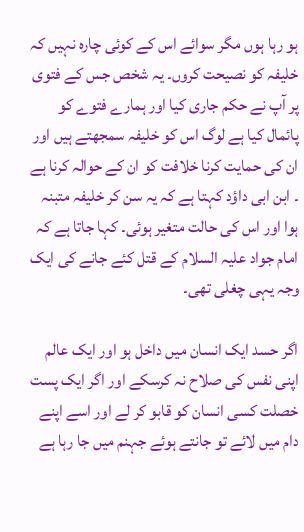ہو رہا ہوں مگر سوائے اس کے کوئی چارہ نہیں کہ خلیفہ کو نصیحت کروں۔ یہ شخص جس کے فتوی پر آپ نے حکم جاری کیا اور ہمارے فتوے کو پائمال کیا ہے لوگ اس کو خلیفہ سمجھتے ہیں اور ان کی حمایت کرنا خلافت کو ان کے حوالہ کرنا ہے ۔ ابن ابی داؤد کہتا ہے کہ یہ سن کر خلیفہ متبنہ ہوا اور اس کی حالت متغیر ہوئی۔ کہا جاتا ہے کہ امام جواد علیہ السلام کے قتل کئے جانے کی ایک وجہ یہی چغلی تھی۔

اگر حسد ایک انسان میں داخل ہو اور ایک عالم اپنی نفس کی صلاح نہ کرسکے اور اگر ایک پست خصلت کسی انسان کو قابو کر لے اور اسے اپنے دام میں لائے تو جانتے ہوئے جہنم میں جا رہا ہے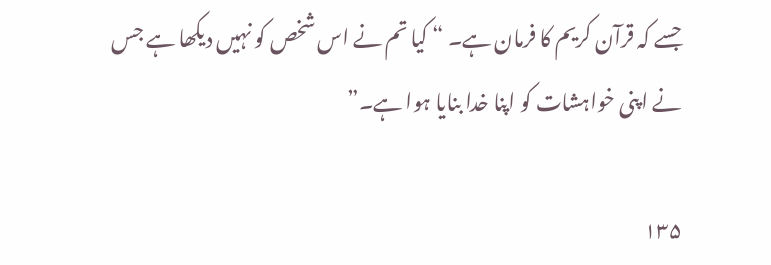جسے کہ قرآن کریم کا فرمان ہے۔ “ کیا تم نے اس شخص کو نہیں دیکھا ہے جس نے اپنی خواہشات کو اپنا خدا بنایا ہوا ہے۔”

۱۳۵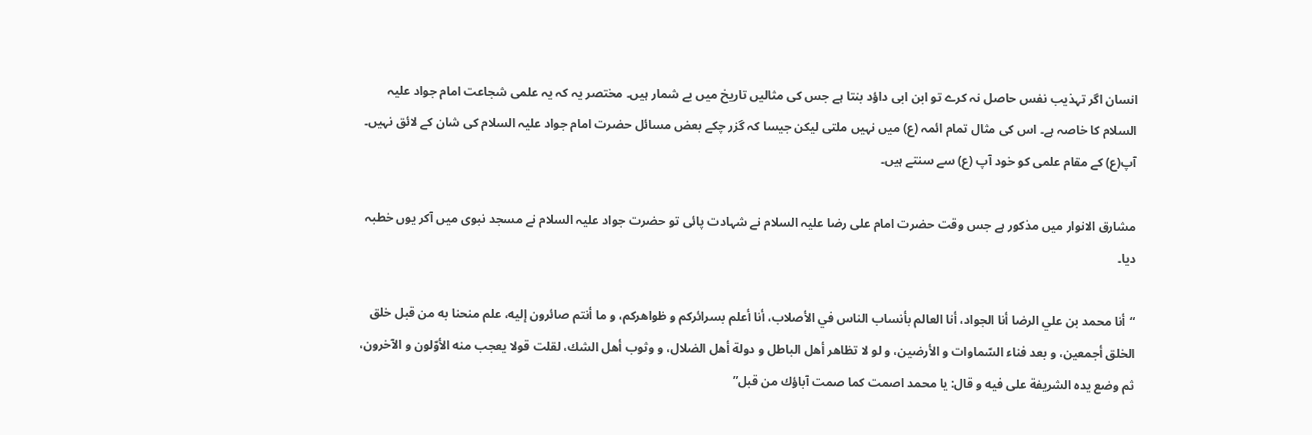انسان اگر تہذیب نفس حاصل نہ کرے تو ابن ابی داؤد بنتا ہے جس کی مثالیں تاریخ میں بے شمار ہیں۔ مختصر یہ کہ یہ علمی شجاعت امام جواد علیہ السلام کا خاصہ ہے۔ اس کی مثال تمام ائمہ (ع) میں نہیں ملتی لیکن جیسا کہ گزر چکے بعض مسائل حضرت امام جواد علیہ السلام کی شان کے لائق نہیں۔ آپ(ع) کے مقام علمی کو خود آپ (ع) سے سنتے ہیں۔

مشارق الانوار میں مذکور ہے جس وقت حضرت امام علی رضا علیہ السلام نے شہادت پائی تو حضرت جواد علیہ السلام نے مسجد نبوی میں آکر یوں خطبہ دیا۔

“أنا محمد بن علي الرضا أنا الجواد، أنا العالم بأنساب الناس في الأصلاب، أنا أعلم بسرائركم و ظواهركم، و ما أنتم صائرون إليه، علم منحنا به من قبل خلق الخلق أجمعين، و بعد فناء السّماوات و الأرضين، و لو لا تظاهر أهل الباطل و دولة أهل الضلال، و وثوب أهل الشك، لقلت قولا يعجب منه الأوّلون و الآخرون، ثم وضع يده الشريفة على فيه و قال: يا محمد اصمت كما صمت آباؤك من قبل”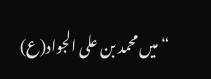“ میں محمد بن علی الجواد(ع)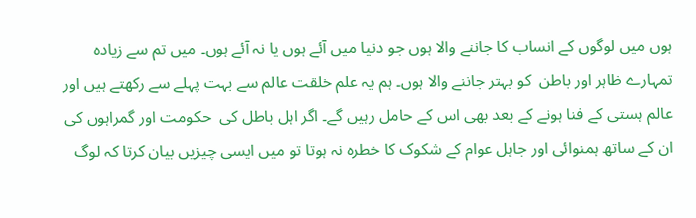ہوں میں لوگوں کے انساب کا جاننے والا ہوں جو دنیا میں آئے ہوں یا نہ آئے ہوں۔ میں تم سے زیادہ تمہارے ظاہر اور باطن  کو بہتر جاننے والا ہوں۔ ہم یہ علم خلقت عالم سے بہت پہلے سے رکھتے ہیں اور عالم ہستی کے فنا ہونے کے بعد بھی اس کے حامل رہیں گے۔ اگر اہل باطل کی  حکومت اور گمراہوں کی ان کے ساتھ ہمنوائی اور جاہل عوام کے شکوک کا خطرہ نہ ہوتا تو میں ایسی چیزیں بیان کرتا کہ لوگ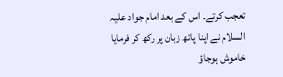تعجب کرتے۔ اس کے بعد امام جواد علیہ السلام نے اپنا پاتھ زبان پر رکھ کر فرمایا خاموش ہوجاؤ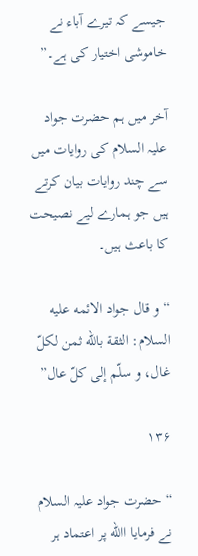جیسے کہ تیرے آباء نے خاموشی اختیار کی ہے۔”

آخر میں ہم حضرت جواد علیہ السلام کی روایات میں سے چند روایات بیان کرتے ہیں جو ہمارے لیے نصیحت کا باعث ہیں۔

“و قال جواد الائمه عليه السلام: الثقة باللّه ثمن لكلّ غال، و سلّم إلى كلّ عال”

۱۳۶

“ حضرت جواد علیہ السلام نے فرمایا االله پر اعتماد ہر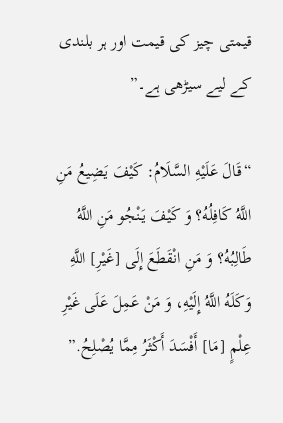قیمتی چیز کی قیمت اور ہر بلندی کے لیے سیڑھی ہے۔”

“قَالَ عَلَيْهِ السَّلَامُ: كَيْفَ يَضِيعُ مَنِ اللَّهُ كَافِلُهُ؟ وَ كَيْفَ يَنْجُو مَنِ اللَّهُ طَالِبُهُ؟ وَ مَنِ انْقَطَعَ إِلَى [غَيْرِ] اللَّهِ وَكَلَهُ اللَّهُ إِلَيْهِ، وَ مَنْ عَمِلَ عَلَى غَيْرِ عِلْمٍ [مَا] أَفْسَدَ أَكْثَرُ مِمَّا يُصْلِحُ.”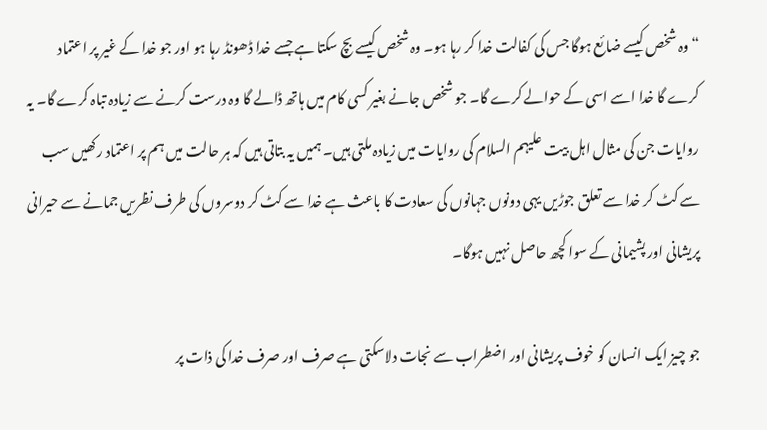“ وہ شخص کیسے ضائع ہوگا جس کی کفالت خدا کر رہا ہو۔ وہ شخص کیسے بچ سکتا ہے جسے خدا ڈھونڈ رہا ہو اور جو خدا کے غیر پر اعتماد کرے گا خدا اسے اسی کے حوالے کرے گا۔ جو شخص جانے بغیر کسی کام میں ہاتھ ڈالے گا وہ درست کرنے سے زیادہ تباہ کرے گا۔ یہ روایات جن کی مثال اہل بیت علیہم السلام کی روایات میں زیادہ ملتی ہیں۔ ہمیں یہ بتاتی ہیں کہ ہر حالت میں ہم پر اعتماد رکھیں سب سے کٹ کر خدا سے تعلق جوڑیں یہی دونوں جہانوں کی سعادت کا باعث ہے خدا سے کٹ کر دوسروں کی طرف نظریں جمانے سے حیرانی پریشانی اور پشیمانی کے سوا کچھ حاصل نہیں ہوگا۔

جو چیز ایک انسان کو خوف پریشانی اور اضطراب سے نجات دلاسکتی ہے صرف اور صرف خدا کی ذات پر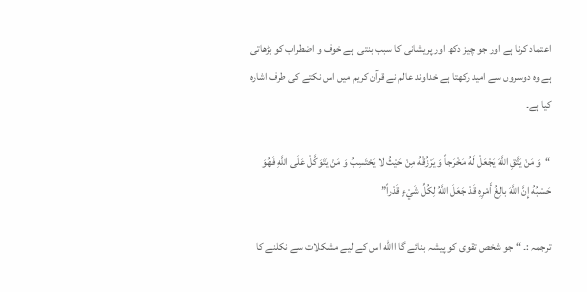اعتماد کرنا ہے اور جو چیز دکھ اور پریشانی کا سبب بنتی  ہے خوف و اضطراب کو بڑھاتی ہے وہ دوسروں سے امید رکھتا ہے خداوند عالم نے قرآن کریم میں اس نکتے کی طرف اشارہ کیا ہے۔

“وَ مَنْ يَتَّقِ اللَّهَ يَجْعَلْ لَهُ مَخْرَجاً وَ يَرْزُقْهُ مِنْ حَيْثُ لا يَحْتَسِبُ وَ مَنْ يَتَوَكَّلْ عَلَى اللَّهِ فَهُوَ حَسْبُهُ إِنَّ اللَّهَ بالِغُ أَمْرِهِ قَدْ جَعَلَ اللَّهُ لِكُلِّ شَيْءٍ قَدْراً”

ترجمہ :۔ “ جو شخص تقوی کو پیشہ بنائے گا االله اس کے لیے مشکلات سے نکلنے کا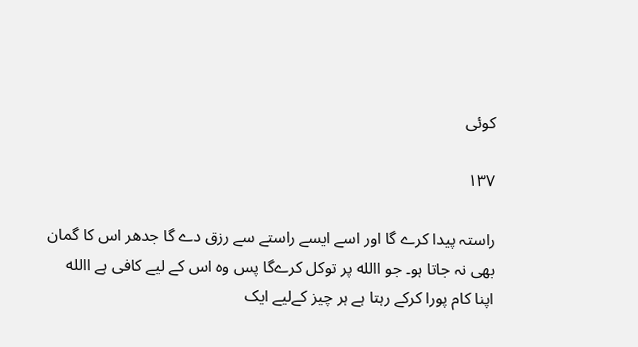کوئی

۱۳۷

راستہ پیدا کرے گا اور اسے ایسے راستے سے رزق دے گا جدھر اس کا گمان بھی نہ جاتا ہو۔ جو االله پر توکل کرےگا پس وہ اس کے لیے کافی ہے االله اپنا کام پورا کرکے رہتا ہے ہر چیز کےلیے ایک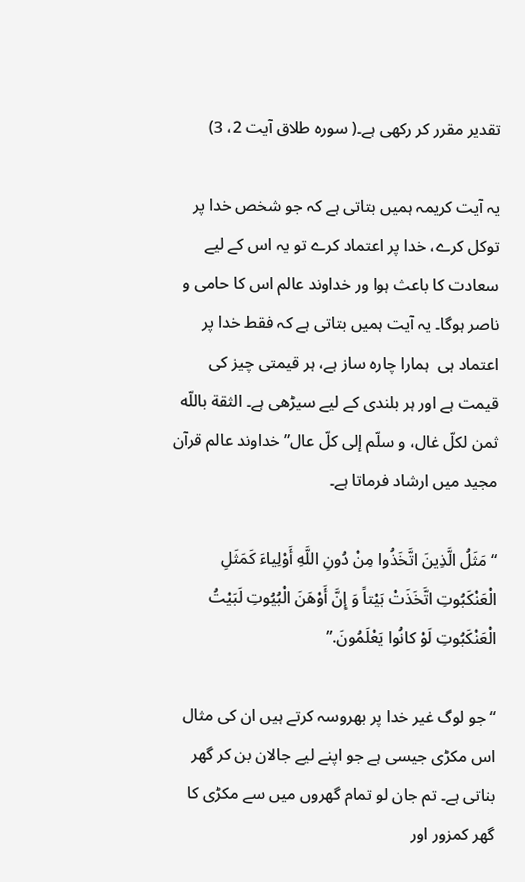تقدیر مقرر کر رکھی ہے۔( سورہ طلاق آیت 2، 3)

یہ آیت کریمہ ہمیں بتاتی ہے کہ جو شخص خدا پر توکل کرے، خدا پر اعتماد کرے تو یہ اس کے لیے سعادت کا باعث ہوا ور خداوند عالم اس کا حامی و ناصر ہوگا۔ یہ آیت ہمیں بتاتی ہے کہ فقط خدا پر اعتماد ہی  ہمارا چارہ ساز ہے، ہر قیمتی چیز کی قیمت ہے اور ہر بلندی کے لیے سیڑھی ہے۔ الثقة باللّه ثمن لكلّ غال، و سلّم إلى كلّ عال” خداوند عالم قرآن مجید میں ارشاد فرماتا ہے۔

“مَثَلُ الَّذِينَ اتَّخَذُوا مِنْ دُونِ اللَّهِ أَوْلِياءَ كَمَثَلِ الْعَنْكَبُوتِ اتَّخَذَتْ بَيْتاً وَ إِنَّ أَوْهَنَ الْبُيُوتِ لَبَيْتُ الْعَنْكَبُوتِ لَوْ كانُوا يَعْلَمُونَ.”

“ جو لوگ غیر خدا پر بھروسہ کرتے ہیں ان کی مثال اس مکڑی جیسی ہے جو اپنے لیے جالان بن کر گھر بناتی ہے۔ تم جان لو تمام گھروں میں سے مکڑی کا گھر کمزور اور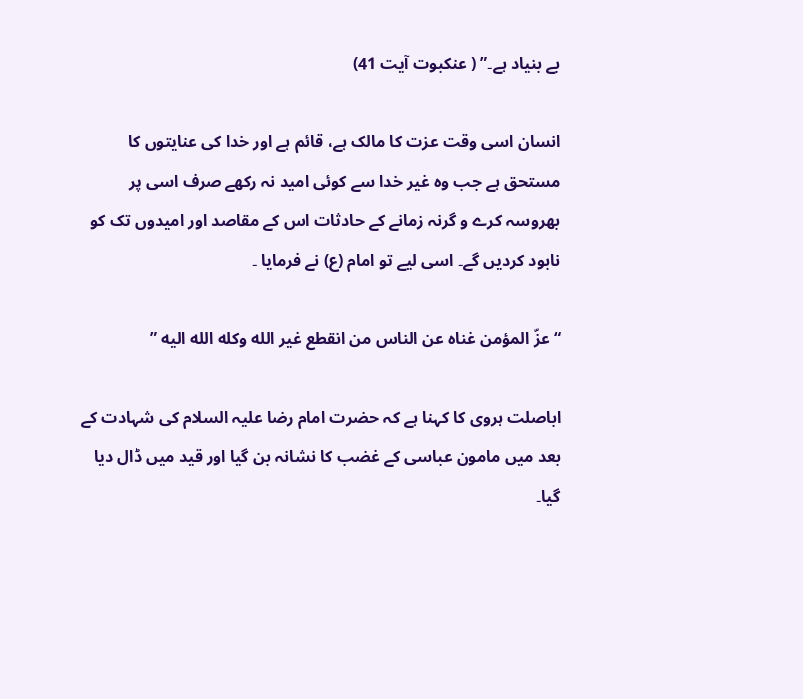بے بنیاد ہے۔” ( عنکبوت آیت 41)

انسان اسی وقت عزت کا مالک ہے، قائم ہے اور خدا کی عنایتوں کا مستحق ہے جب وہ غیر خدا سے کوئی امید نہ رکھے صرف اسی پر بھروسہ کرے و گرنہ زمانے کے حادثات اس کے مقاصد اور امیدوں تک کو نابود کردیں گے۔ اسی لیے تو امام (ع) نے فرمایا ۔

“ عزّ المؤمن غناه عن الناس من انقطع غير الله وکله الله اليه ”

اباصلت ہروی کا کہنا ہے کہ حضرت امام رضا علیہ السلام کی شہادت کے بعد میں مامون عباسی کے غضب کا نشانہ بن گیا اور قید میں ڈال دیا گیا۔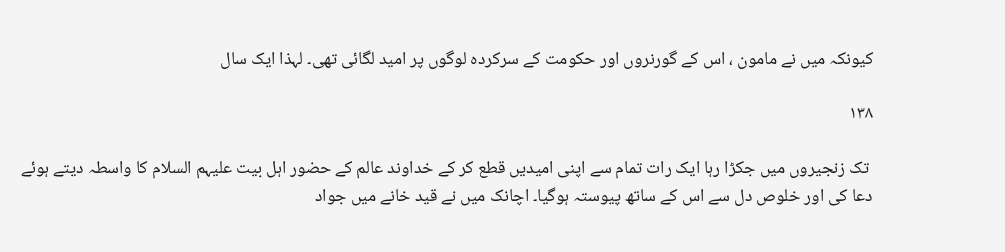کیونکہ میں نے مامون ، اس کے گورنروں اور حکومت کے سرکردہ لوگوں پر امید لگائی تھی۔ لہذا ایک سال

۱۳۸

 تک زنجیروں میں جکڑا رہا ایک رات تمام سے اپنی امیدیں قطع کر کے خداوند عالم کے حضور اہل بیت علیہم السلام کا واسطہ دیتے ہوئے دعا کی اور خلوص دل سے اس کے ساتھ پیوستہ ہوگیا۔ اچانک میں نے قید خانے میں جواد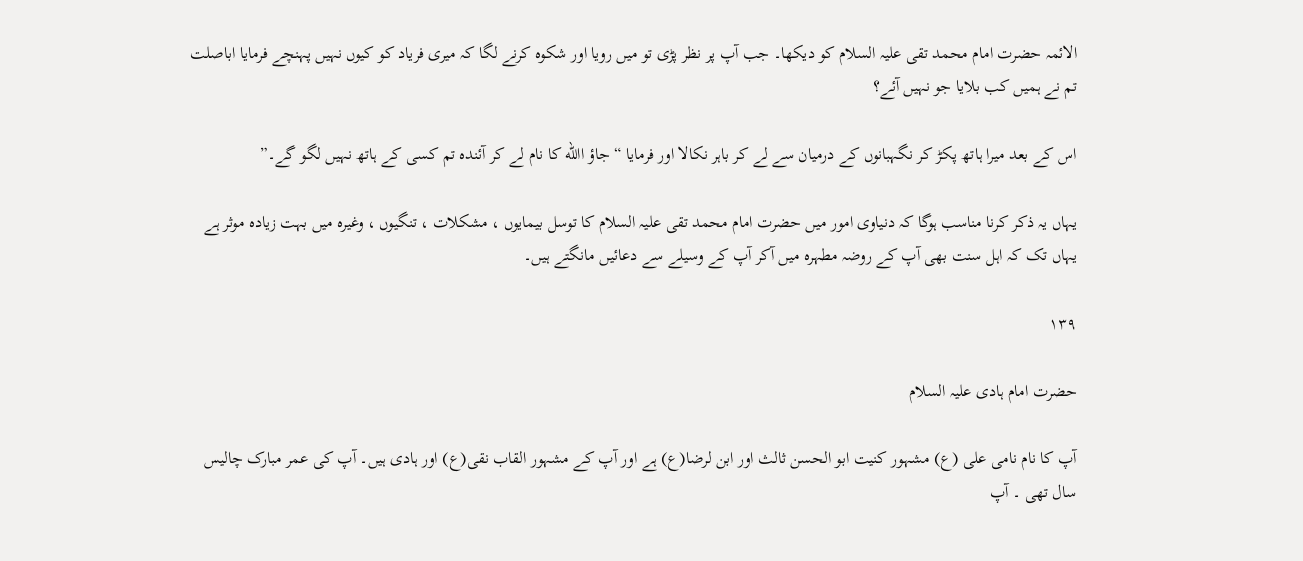الائمہ حضرت امام محمد تقی علیہ السلام کو دیکھا۔ جب آپ پر نظر پڑی تو میں رویا اور شکوہ کرنے لگا کہ میری فریاد کو کیوں نہیں پہنچے فرمایا اباصلت تم نے ہمیں کب بلایا جو نہیں آئے؟

اس کے بعد میرا ہاتھ پکڑ کر نگہبانوں کے درمیان سے لے کر باہر نکالا اور فرمایا “ جاؤ االله کا نام لے کر آئندہ تم کسی کے ہاتھ نہیں لگو گے۔”

یہاں یہ ذکر کرنا مناسب ہوگا کہ دنیاوی امور میں حضرت امام محمد تقی علیہ السلام کا توسل بیمایوں ، مشکلات ، تنگیوں ، وغیرہ میں بہت زیادہ موثر ہے یہاں تک کہ اہل سنت بھی آپ کے روضہ مطہرہ میں آکر آپ کے وسیلے سے دعائیں مانگتے ہیں۔

۱۳۹

حضرت امام ہادی علیہ السلام

آپ کا نام نامی علی (ع) مشہور کنیت ابو الحسن ثالث اور ابن لرضا(ع) ہے اور آپ کے مشہور القاب نقی(ع) اور ہادی ہیں۔ آپ کی عمر مبارک چالیس سال تھی ۔ آپ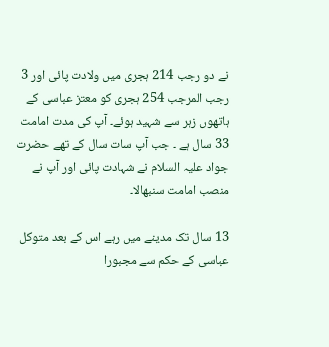نے دو رجب 214 ہجری میں ولادت پائی اور 3 رجب المرجب 254 ہجری کو معتز عباسی کے ہاتھوں زہر سے شہید ہوئے۔ آپ کی مدت امامت 33 سال ہے ۔ جب آپ سات سال کے تھے حضرت جواد علیہ السلام نے شہادت پائی اور آپ نے منصب امامت سنبھالا۔

13 سال تک مدینے میں رہے اس کے بعد متوکل عباسی کے حکم سے مجبورا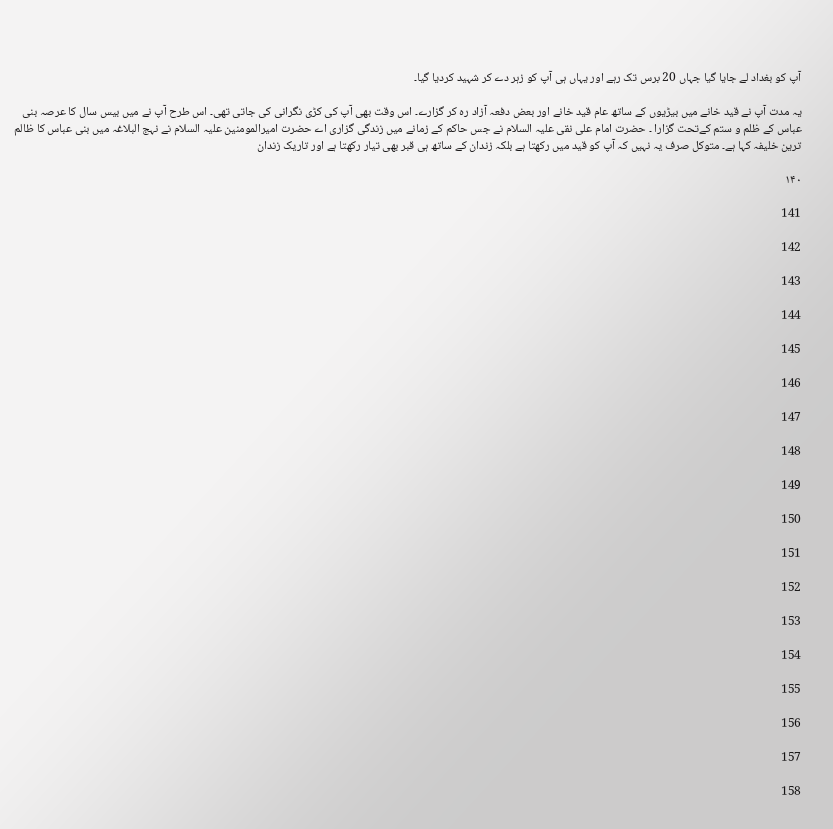آپ کو بغداد لے جایا گیا جہاں 20 برس تک رہے اور یہاں ہی آپ کو زہر دے کر شہید کردیا گیا۔

یہ مدت آپ نے قید خانے میں بیڑیوں کے ساتھ عام قید خانے اور بعض دفعہ آزاد رہ کر گزارے۔ اس وقت بھی آپ کی کڑی نگرانی کی جاتی تھی۔ اس طرح آپ نے میں بیس سال کا عرصہ بنی عباس کے ظلم و ستم کےتحت گزارا ۔ حضرت امام علی نقی علیہ السلام نے جس حاکم کے زمانے میں زندگی گزاری اے حضرت امیرالمومنین علیہ السلام نے نہج البلاغہ میں بنی عباس کا ظالم ترین خلیفہ کہا ہے۔ متوکل صرف یہ نہیں کہ آپ کو قید میں رکھتا ہے بلکہ زندان کے ساتھ ہی قبر بھی تیار رکھتا ہے اور تاریک زندان

۱۴۰

141

142

143

144

145

146

147

148

149

150

151

152

153

154

155

156

157

158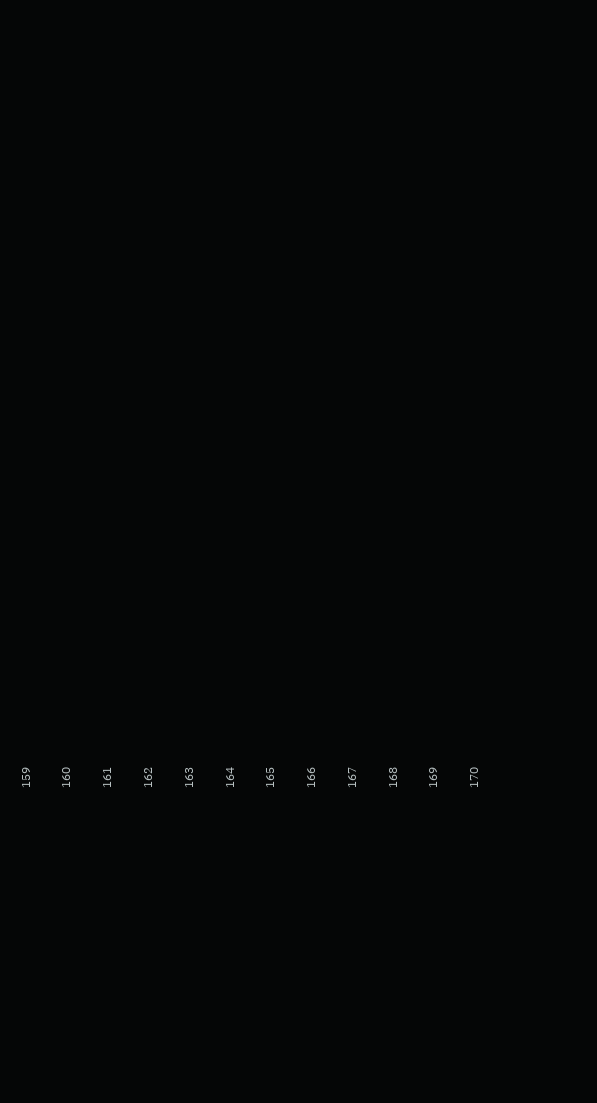159

160

161

162

163

164

165

166

167

168

169

170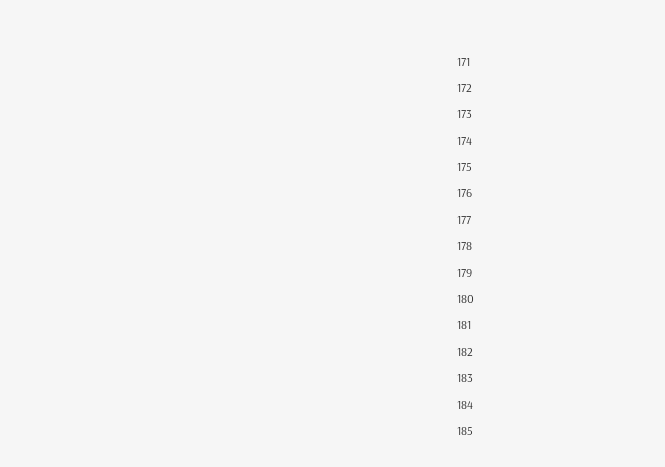171

172

173

174

175

176

177

178

179

180

181

182

183

184

185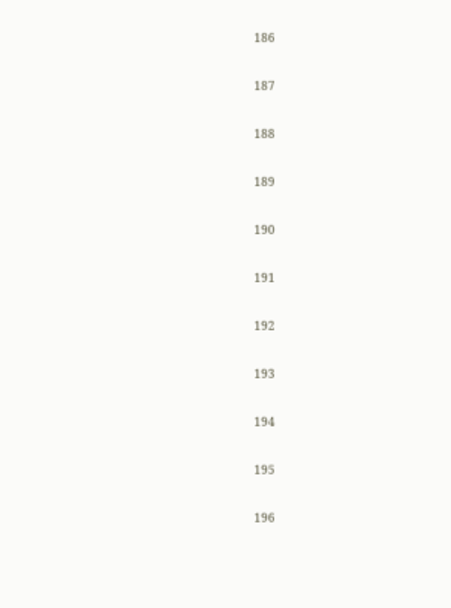186

187

188

189

190

191

192

193

194

195

196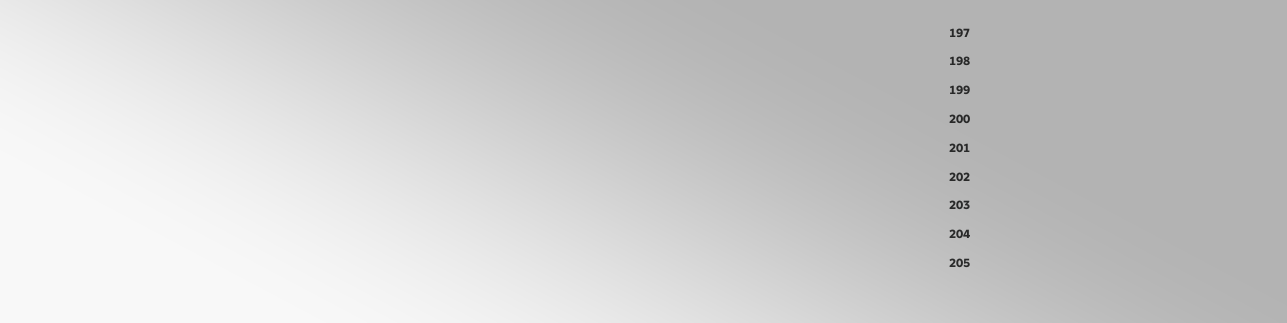197

198

199

200

201

202

203

204

205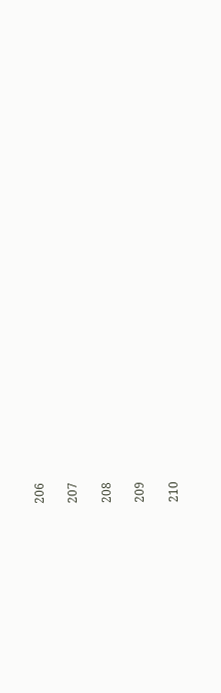206

207

208

209

210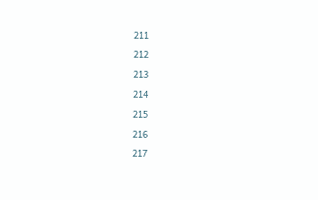211

212

213

214

215

216

217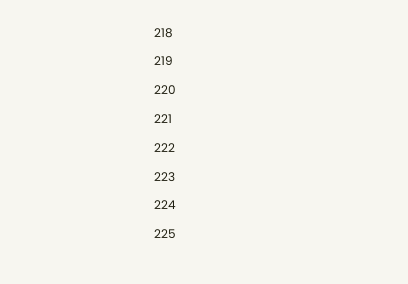218

219

220

221

222

223

224

225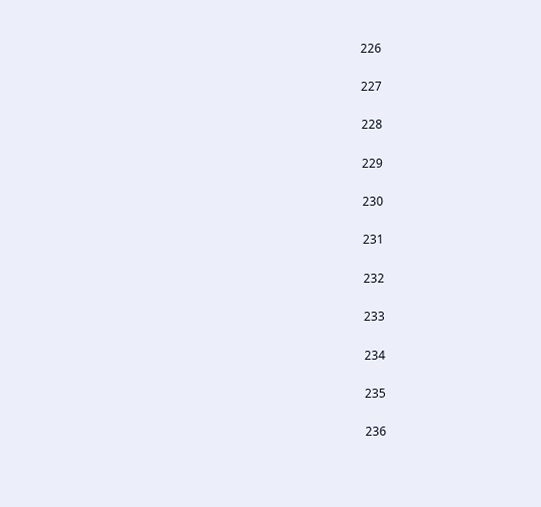226

227

228

229

230

231

232

233

234

235

236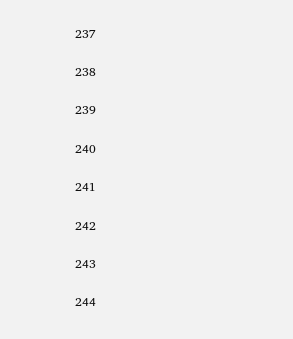237

238

239

240

241

242

243

244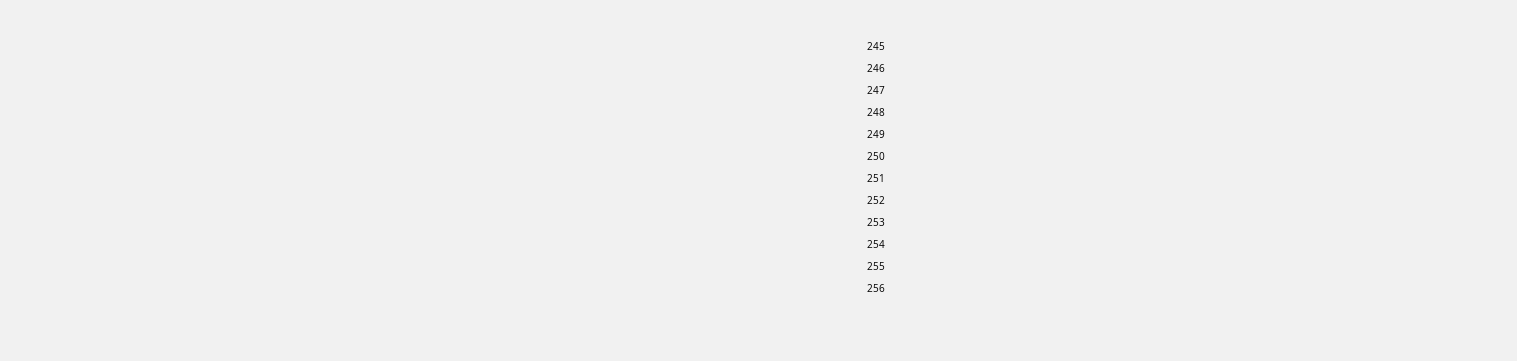245

246

247

248

249

250

251

252

253

254

255

256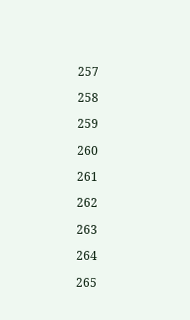257

258

259

260

261

262

263

264

265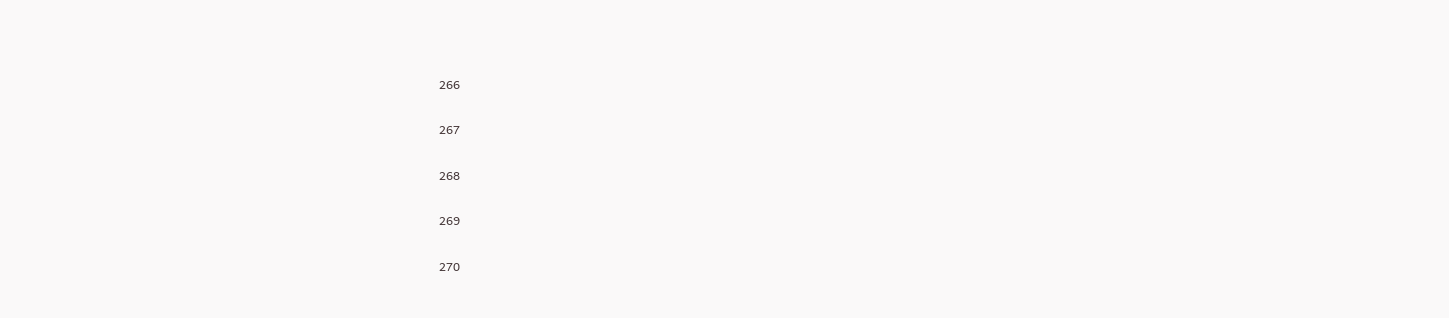266

267

268

269

270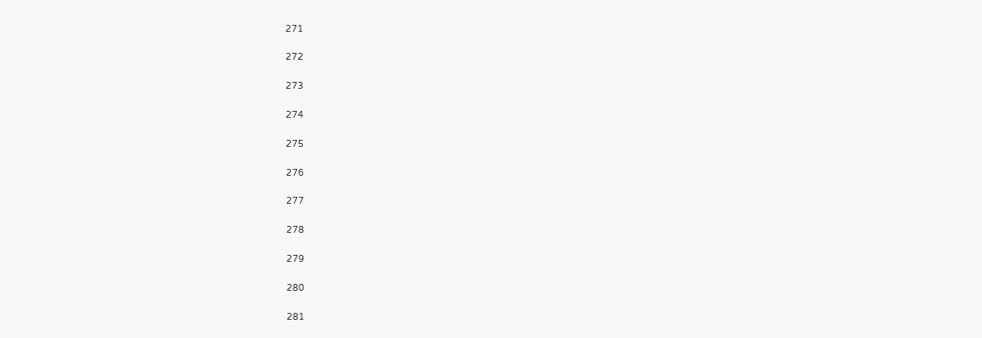271

272

273

274

275

276

277

278

279

280

281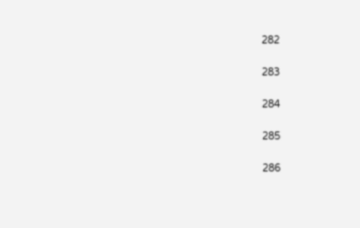282

283

284

285

286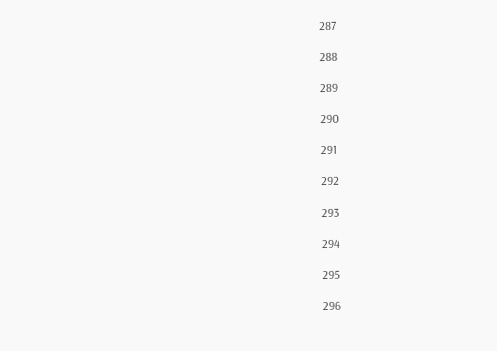287

288

289

290

291

292

293

294

295

296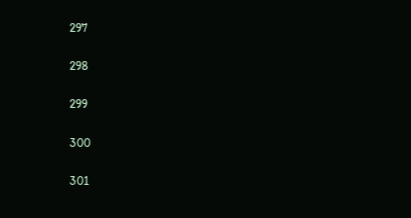297

298

299

300

301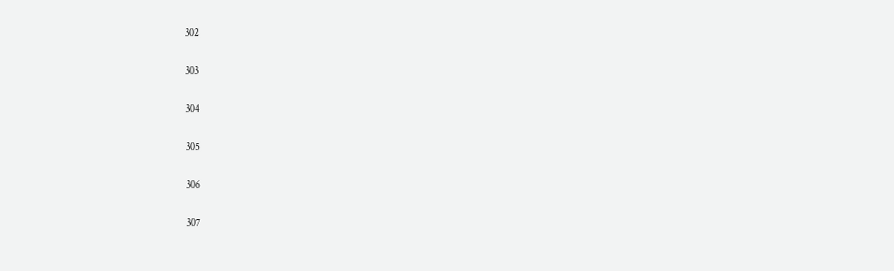302

303

304

305

306

307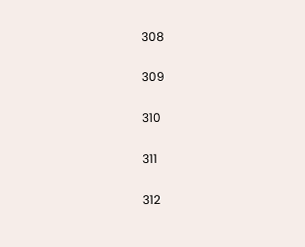308

309

310

311

312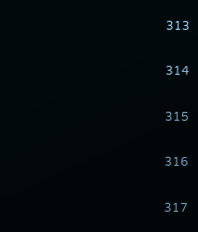313

314

315

316

317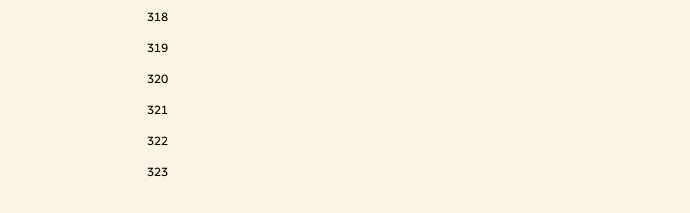318

319

320

321

322

323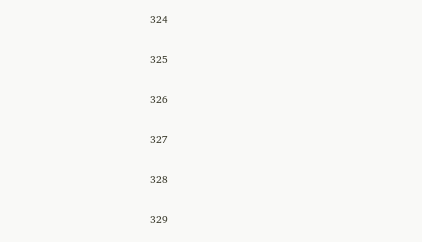324

325

326

327

328

329